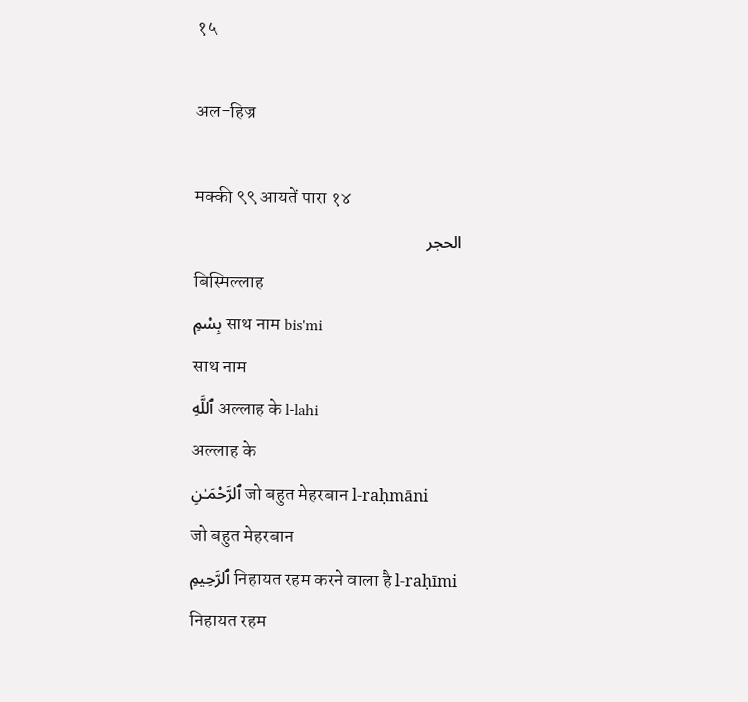१५

अल-हिज्र

मक्की ९९ आयतें पारा १४
الحجر
बिस्मिल्लाह
بِسْمِ साथ नाम bis'mi
साथ नाम
ٱللَّهِ अल्लाह के l-lahi
अल्लाह के
ٱلرَّحْمَـٰنِ जो बहुत मेहरबान l-raḥmāni
जो बहुत मेहरबान
ٱلرَّحِيمِ निहायत रहम करने वाला है l-raḥīmi
निहायत रहम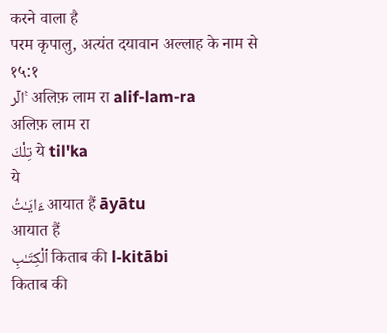करने वाला है
परम कृपालु, अत्यंत दयावान अल्लाह के नाम से
१५:१
الٓر ۚ अलिफ़ लाम रा alif-lam-ra
अलिफ़ लाम रा
تِلْكَ ये til'ka
ये
ءَايَـٰتُ आयात हैं āyātu
आयात हैं
ٱلْكِتَـٰبِ किताब की l-kitābi
किताब की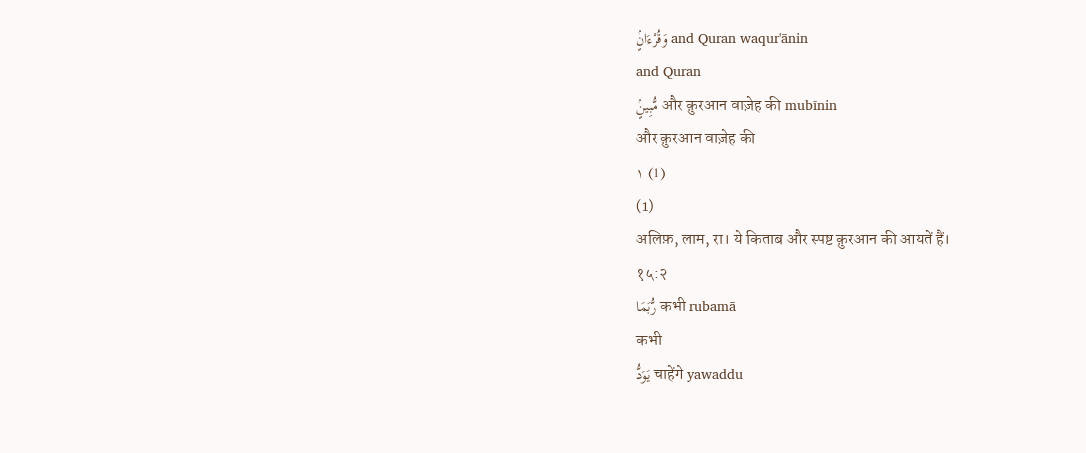وَقُرْءَانٍۢ and Quran waqur'ānin
and Quran
مُّبِينٍۢ और क़ुरआन वाज़ेह की mubīnin
और क़ुरआन वाज़ेह की
١ (1)
(1)
अलिफ़, लाम, रा। ये किताब और स्पष्ट क़ुरआन की आयतें हैं।
१५:२
رُّبَمَا कभी rubamā
कभी
يَوَدُّ चाहेंगे yawaddu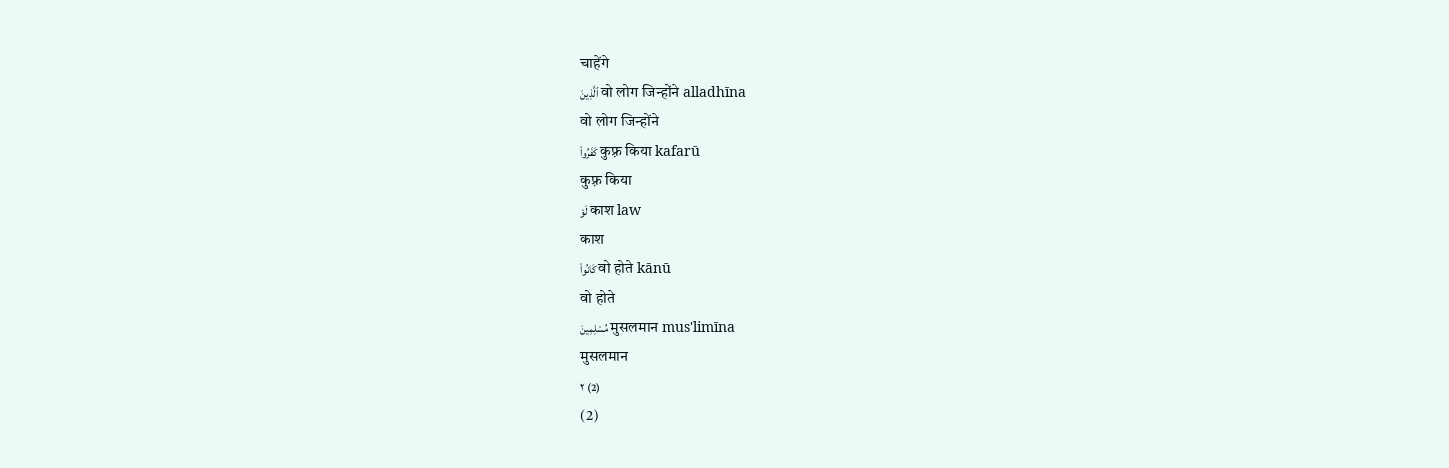चाहेंगे
ٱلَّذِينَ वो लोग जिन्होंने alladhīna
वो लोग जिन्होंने
كَفَرُوا۟ कुफ़्र किया kafarū
कुफ़्र किया
لَوْ काश law
काश
كَانُوا۟ वो होते kānū
वो होते
مُسْلِمِينَ मुसलमान mus'limīna
मुसलमान
٢ (2)
(2)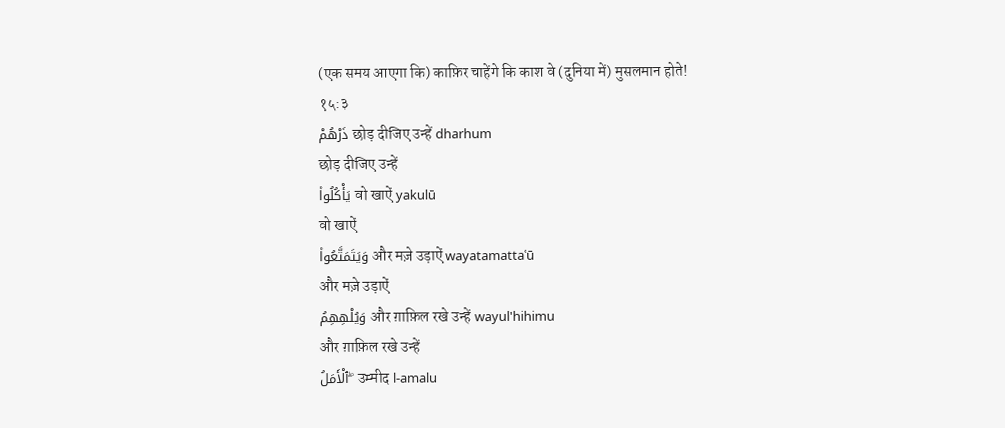(एक समय आएगा कि) काफ़िर चाहेंगे कि काश वे (दुनिया में) मुसलमान होते!
१५:३
ذَرْهُمْ छोड़ दीजिए उन्हें dharhum
छोड़ दीजिए उन्हें
يَأْكُلُوا۟ वो खाऐं yakulū
वो खाऐं
وَيَتَمَتَّعُوا۟ और मज़े उड़ाऐं wayatamattaʿū
और मज़े उड़ाऐं
وَيُلْهِهِمُ और ग़ाफ़िल रखे उन्हें wayul'hihimu
और ग़ाफ़िल रखे उन्हें
ٱلْأَمَلُ ۖ उम्मीद l-amalu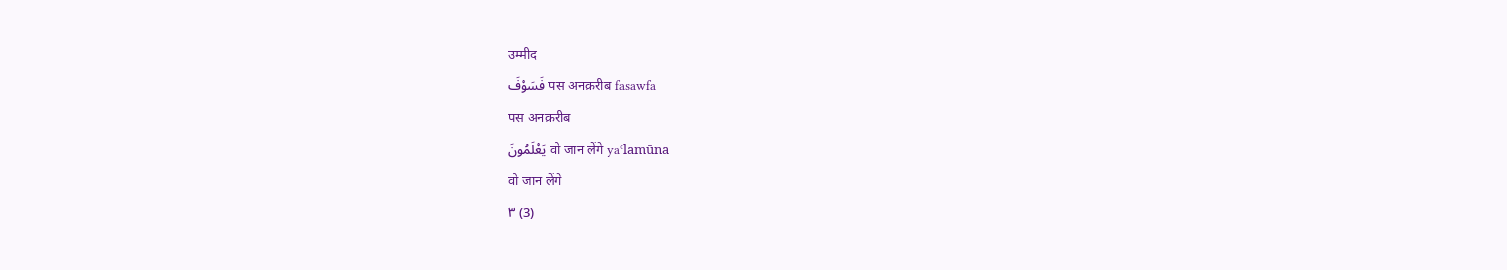उम्मीद
فَسَوْفَ पस अनक़रीब fasawfa
पस अनक़रीब
يَعْلَمُونَ वो जान लेंगे yaʿlamūna
वो जान लेंगे
٣ (3)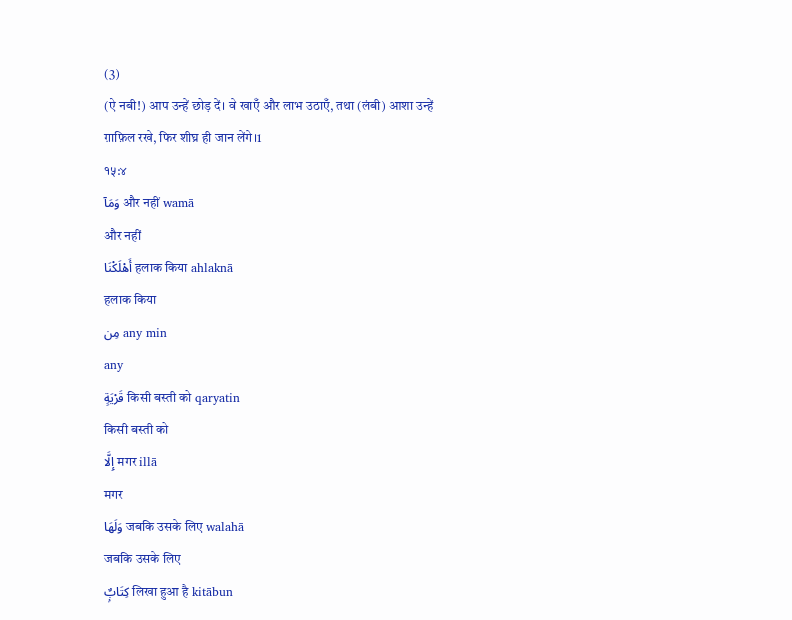(3)
(ऐ नबी!) आप उन्हें छोड़ दें। वे खाएँ और लाभ उठाएँ, तथा (लंबी) आशा उन्हें ग़ाफ़िल रखे, फिर शीघ्र ही जान लेंगे।1
१५:४
وَمَآ और नहीं wamā
और नहीं
أَهْلَكْنَا हलाक किया ahlaknā
हलाक किया
مِن any min
any
قَرْيَةٍ किसी बस्ती को qaryatin
किसी बस्ती को
إِلَّا मगर illā
मगर
وَلَهَا जबकि उसके लिए walahā
जबकि उसके लिए
كِتَابٌۭ लिखा हुआ है kitābun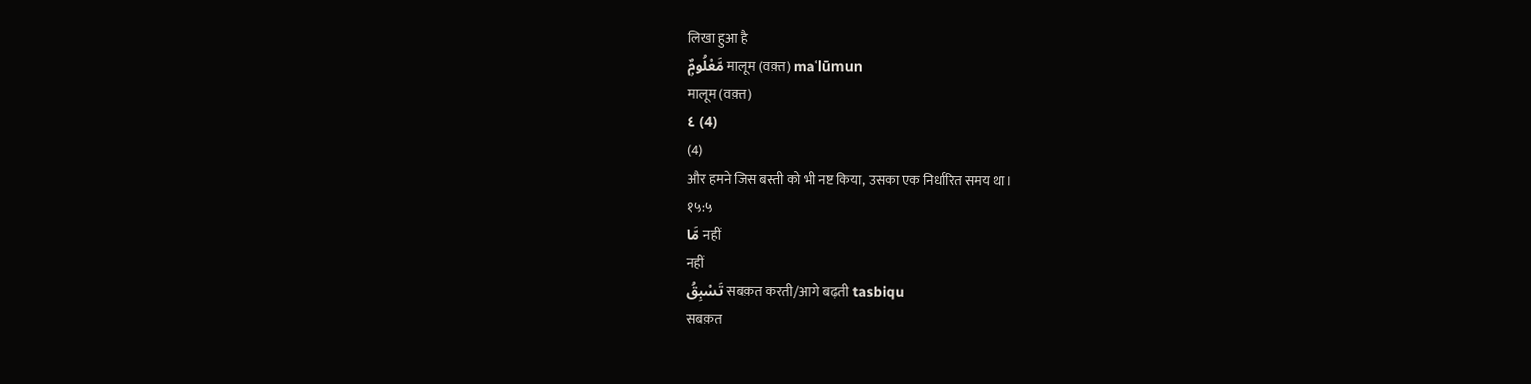लिखा हुआ है
مَّعْلُومٌۭ मालूम (वक़्त) maʿlūmun
मालूम (वक़्त)
٤ (4)
(4)
और हमने जिस बस्ती को भी नष्ट किया, उसका एक निर्धारित समय था।
१५:५
مَّا नहीं
नहीं
تَسْبِقُ सबक़त करती/आगे बढ़ती tasbiqu
सबक़त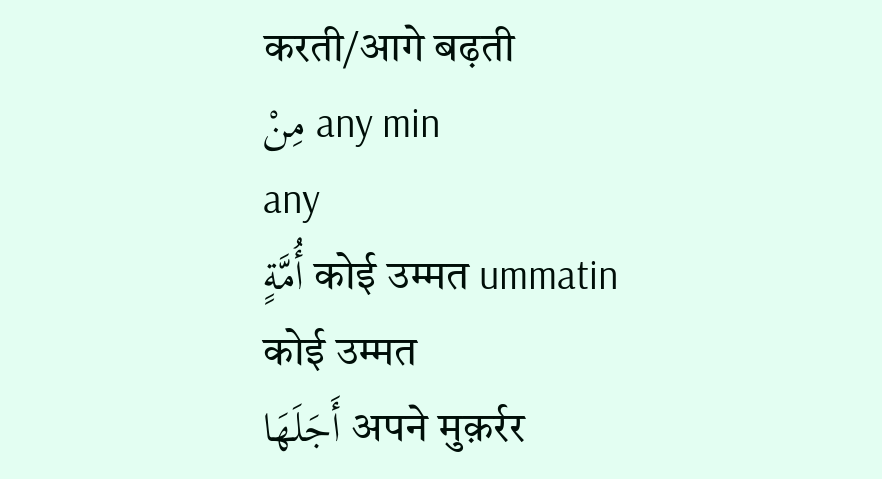करती/आगे बढ़ती
مِنْ any min
any
أُمَّةٍ कोई उम्मत ummatin
कोई उम्मत
أَجَلَهَا अपने मुक़र्रर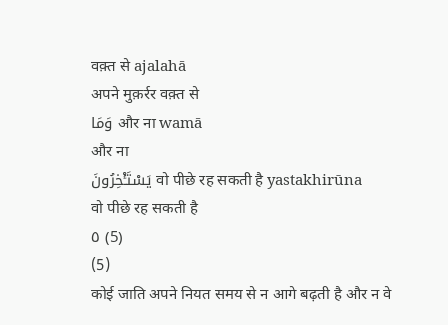वक़्त से ajalahā
अपने मुक़र्रर वक़्त से
وَمَا और ना wamā
और ना
يَسْتَـْٔخِرُونَ वो पीछे रह सकती है yastakhirūna
वो पीछे रह सकती है
٥ (5)
(5)
कोई जाति अपने नियत समय से न आगे बढ़ती है और न वे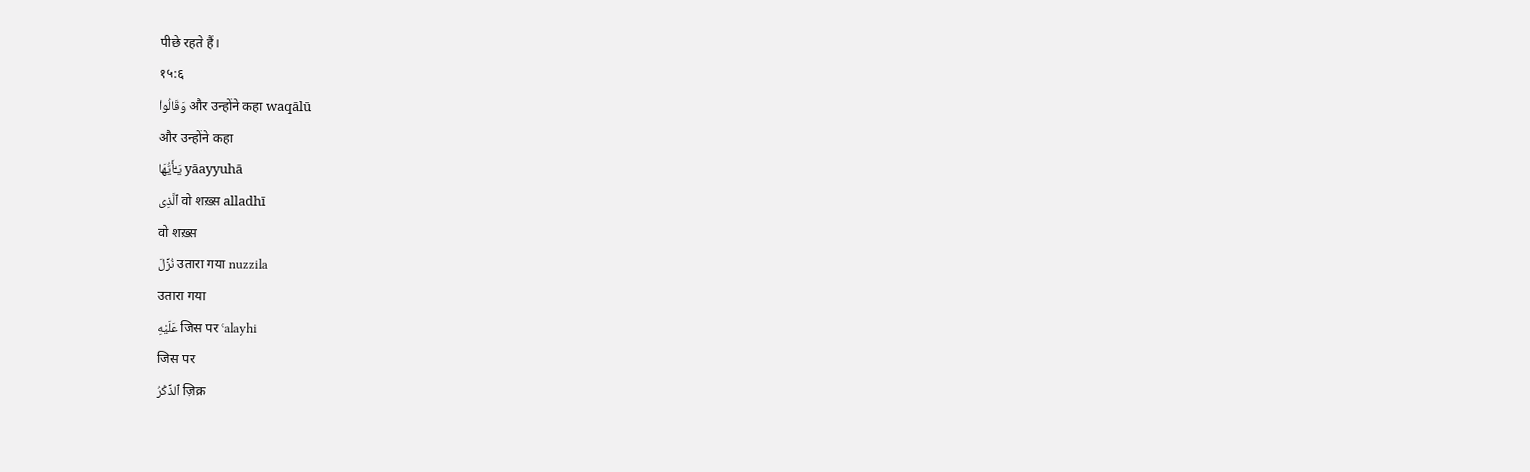पीछे रहते हैं।
१५:६
وَقَالُوا۟ और उन्होंने कहा waqālū
और उन्होंने कहा
يَـٰٓأَيُّهَا yāayyuhā
ٱلَّذِى वो शख़्स alladhī
वो शख़्स
نُزِّلَ उतारा गया nuzzila
उतारा गया
عَلَيْهِ जिस पर ʿalayhi
जिस पर
ٱلذِّكْرُ ज़िक्र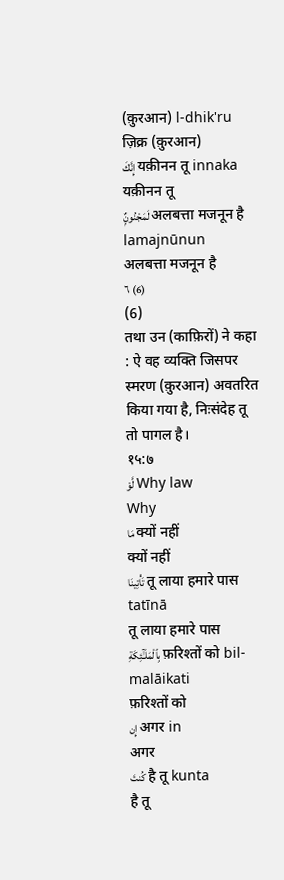(क़ुरआन) l-dhik'ru
ज़िक्र (क़ुरआन)
إِنَّكَ यक़ीनन तू innaka
यक़ीनन तू
لَمَجْنُونٌۭ अलबत्ता मजनून है lamajnūnun
अलबत्ता मजनून है
٦ (6)
(6)
तथा उन (काफ़िरों) ने कहा : ऐ वह व्यक्ति जिसपर स्मरण (क़ुरआन) अवतरित किया गया है, निःसंदेह तू तो पागल है।
१५:७
لَّوْ Why law
Why
مَا क्यों नहीं
क्यों नहीं
تَأْتِينَا तू लाया हमारे पास tatīnā
तू लाया हमारे पास
بِٱلْمَلَـٰٓئِكَةِ फ़रिश्तों को bil-malāikati
फ़रिश्तों को
إِن अगर in
अगर
كُنتَ है तू kunta
है तू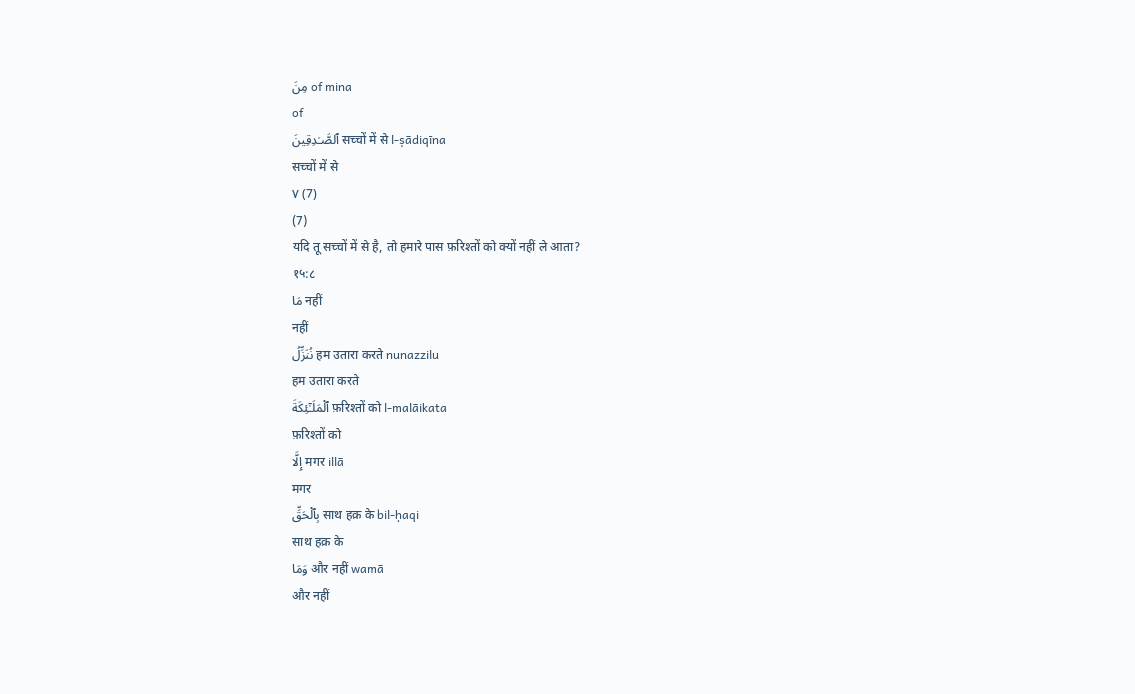مِنَ of mina
of
ٱلصَّـٰدِقِينَ सच्चों में से l-ṣādiqīna
सच्चों में से
٧ (7)
(7)
यदि तू सच्चों में से है, तो हमारे पास फ़रिश्तों को क्यों नहीं ले आता?
१५:८
مَا नहीं
नहीं
نُنَزِّلُ हम उतारा करते nunazzilu
हम उतारा करते
ٱلْمَلَـٰٓئِكَةَ फ़रिश्तों को l-malāikata
फ़रिश्तों को
إِلَّا मगर illā
मगर
بِٱلْحَقِّ साथ हक़ के bil-ḥaqi
साथ हक़ के
وَمَا और नहीं wamā
और नहीं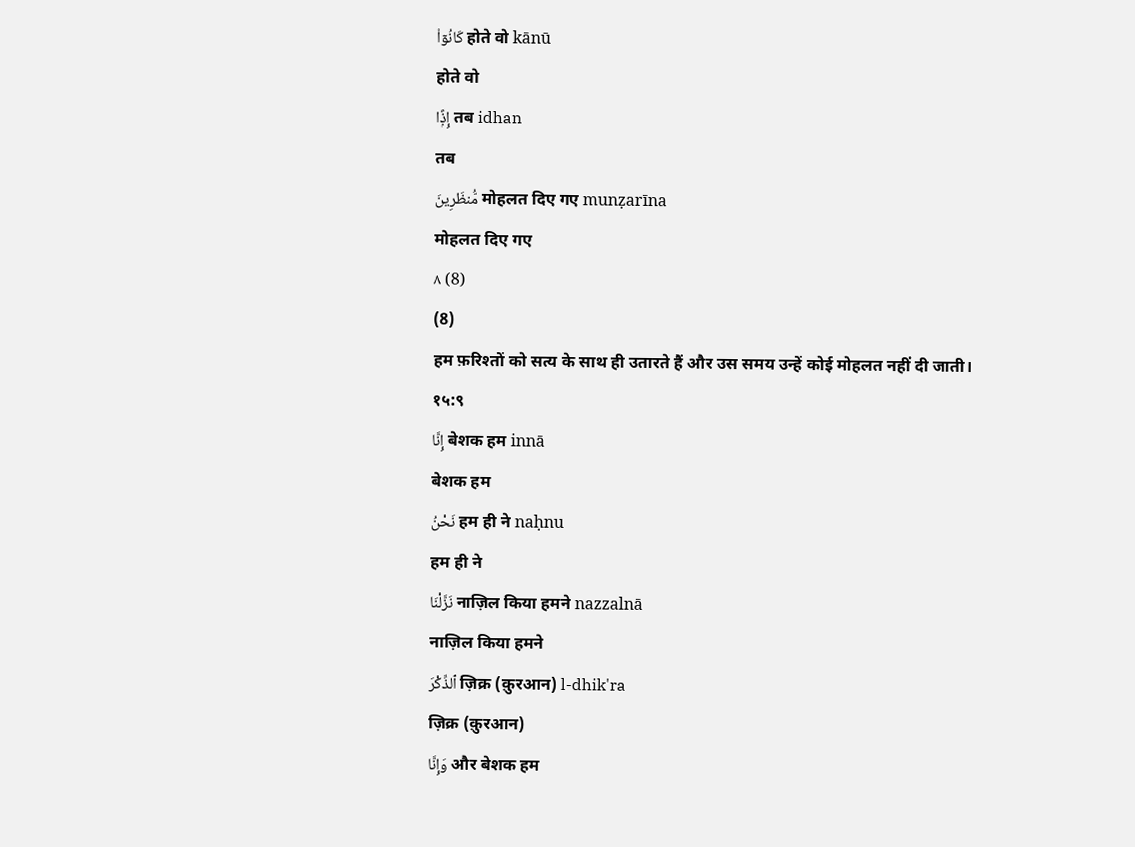كَانُوٓا۟ होते वो kānū
होते वो
إِذًۭا तब idhan
तब
مُّنظَرِينَ मोहलत दिए गए munẓarīna
मोहलत दिए गए
٨ (8)
(8)
हम फ़रिश्तों को सत्य के साथ ही उतारते हैं और उस समय उन्हें कोई मोहलत नहीं दी जाती।
१५:९
إِنَّا बेशक हम innā
बेशक हम
نَحْنُ हम ही ने naḥnu
हम ही ने
نَزَّلْنَا नाज़िल किया हमने nazzalnā
नाज़िल किया हमने
ٱلذِّكْرَ ज़िक्र (क़ुरआन) l-dhik'ra
ज़िक्र (क़ुरआन)
وَإِنَّا और बेशक हम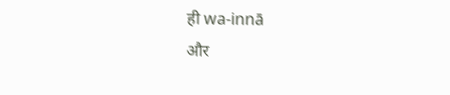ही wa-innā
और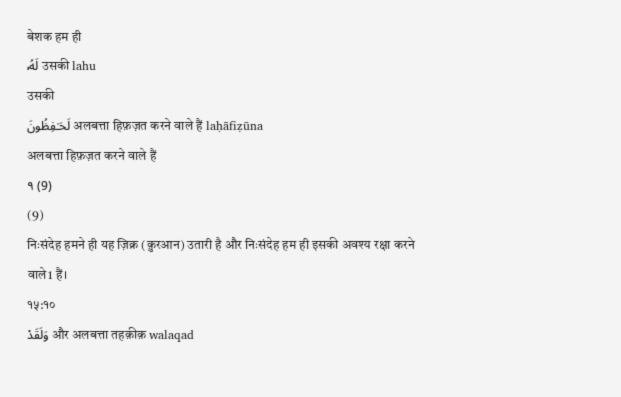बेशक हम ही
لَهُۥ उसकी lahu
उसकी
لَحَـٰفِظُونَ अलबत्ता हिफ़ज़त करने वाले हैं laḥāfiẓūna
अलबत्ता हिफ़ज़त करने वाले हैं
٩ (9)
(9)
निःसंदेह हमने ही यह ज़िक्र (क़ुरआन) उतारी है और निःसंदेह हम ही इसकी अवश्य रक्षा करने वाले1 हैं।
१५:१०
وَلَقَدْ और अलबत्ता तहक़ीक़ walaqad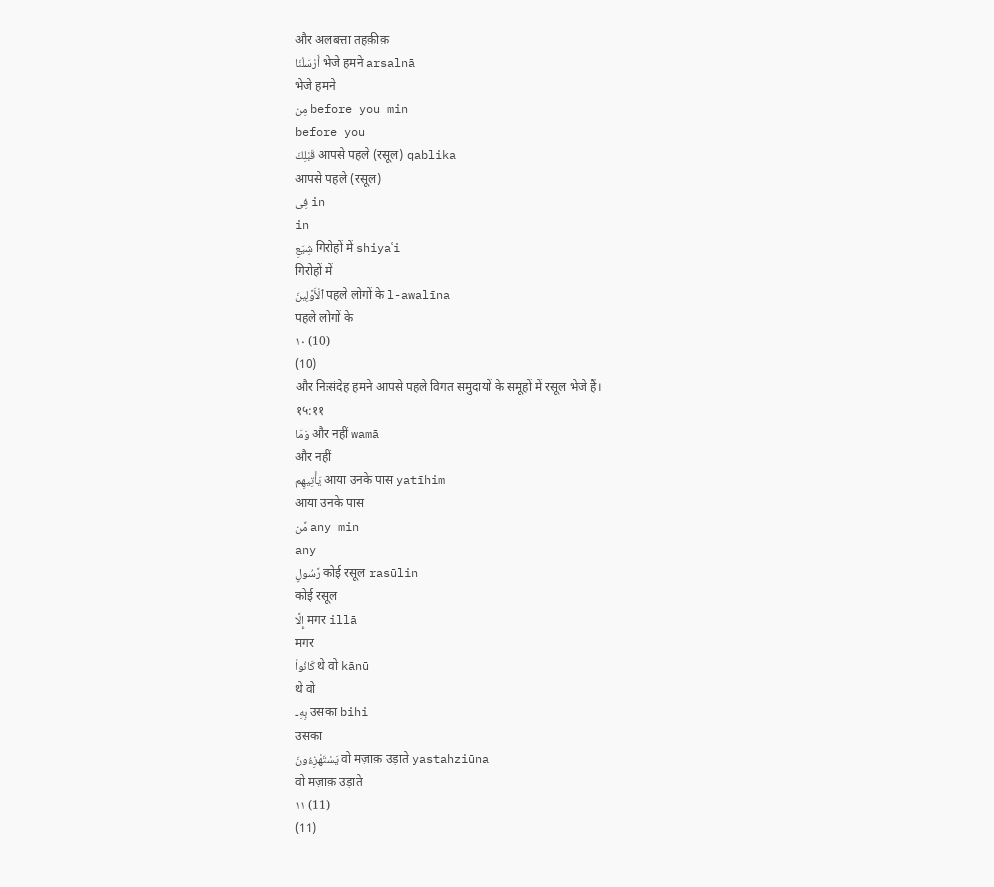और अलबत्ता तहक़ीक़
أَرْسَلْنَا भेजे हमने arsalnā
भेजे हमने
مِن before you min
before you
قَبْلِكَ आपसे पहले (रसूल) qablika
आपसे पहले (रसूल)
فِى in
in
شِيَعِ गिरोहों में shiyaʿi
गिरोहों में
ٱلْأَوَّلِينَ पहले लोगों के l-awalīna
पहले लोगों के
١٠ (10)
(10)
और निःसंदेह हमने आपसे पहले विगत समुदायों के समूहों में रसूल भेजे हैं।
१५:११
وَمَا और नहीं wamā
और नहीं
يَأْتِيهِم आया उनके पास yatīhim
आया उनके पास
مِّن any min
any
رَّسُولٍ कोई रसूल rasūlin
कोई रसूल
إِلَّا मगर illā
मगर
كَانُوا۟ थे वो kānū
थे वो
بِهِۦ उसका bihi
उसका
يَسْتَهْزِءُونَ वो मज़ाक़ उड़ाते yastahziūna
वो मज़ाक़ उड़ाते
١١ (11)
(11)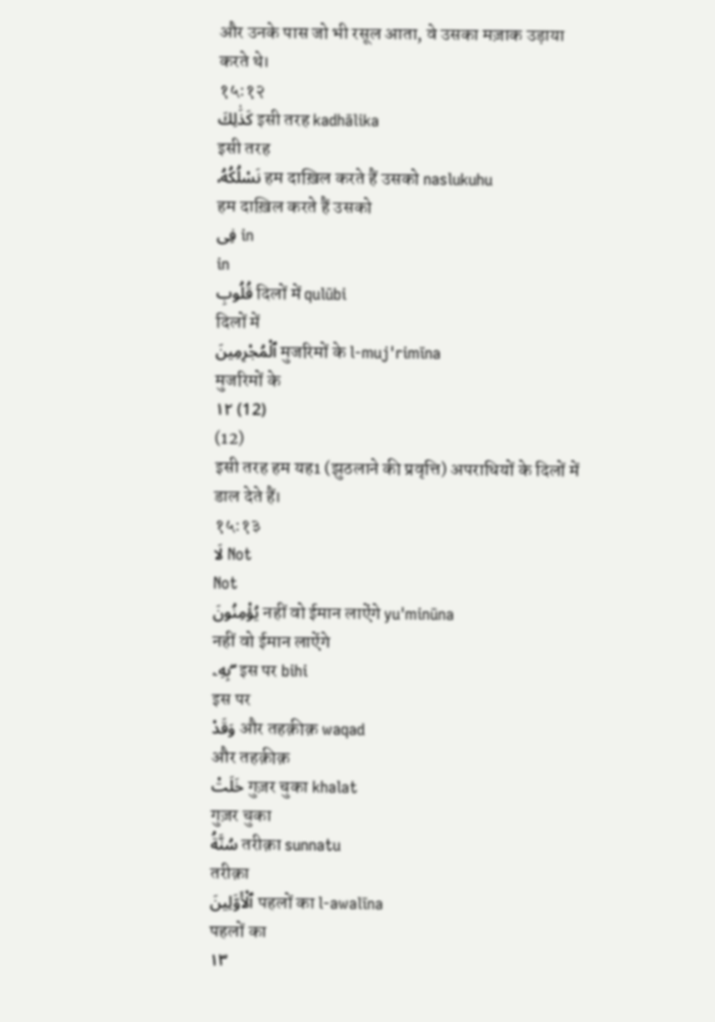और उनके पास जो भी रसूल आता, वे उसका मज़ाक उड़ाया करते थे।
१५:१२
كَذَٰلِكَ इसी तरह kadhālika
इसी तरह
نَسْلُكُهُۥ हम दाख़िल करते हैं उसको naslukuhu
हम दाख़िल करते हैं उसको
فِى in
in
قُلُوبِ दिलों में qulūbi
दिलों में
ٱلْمُجْرِمِينَ मुजरिमों के l-muj'rimīna
मुजरिमों के
١٢ (12)
(12)
इसी तरह हम यह1 (झुठलाने की प्रवृत्ति) अपराधियों के दिलों में डाल देते हैं।
१५:१३
لَا Not
Not
يُؤْمِنُونَ नहीं वो ईमान लाऐंगे yu'minūna
नहीं वो ईमान लाऐंगे
بِهِۦ ۖ इस पर bihi
इस पर
وَقَدْ और तहक़ीक़ waqad
और तहक़ीक़
خَلَتْ गुज़र चुका khalat
गुज़र चुका
سُنَّةُ तरीक़ा sunnatu
तरीक़ा
ٱلْأَوَّلِينَ पहलों का l-awalīna
पहलों का
١٣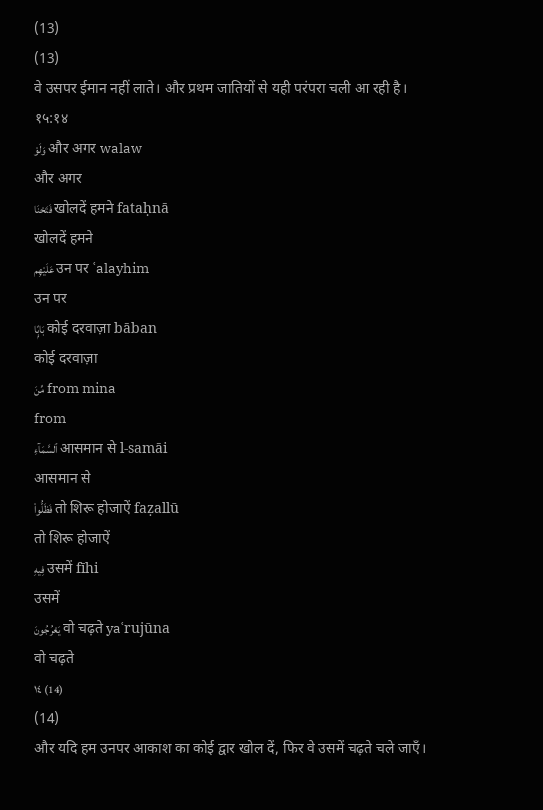(13)
(13)
वे उसपर ईमान नहीं लाते। और प्रथम जातियों से यही परंपरा चली आ रही है।
१५:१४
وَلَوْ और अगर walaw
और अगर
فَتَحْنَا खोलदें हमने fataḥnā
खोलदें हमने
عَلَيْهِم उन पर ʿalayhim
उन पर
بَابًۭا कोई दरवाज़ा bāban
कोई दरवाज़ा
مِّنَ from mina
from
ٱلسَّمَآءِ आसमान से l-samāi
आसमान से
فَظَلُّوا۟ तो शिरू होजाऐं faẓallū
तो शिरू होजाऐं
فِيهِ उसमें fīhi
उसमें
يَعْرُجُونَ वो चढ़ते yaʿrujūna
वो चढ़ते
١٤ (14)
(14)
और यदि हम उनपर आकाश का कोई द्वार खोल दें, फिर वे उसमें चढ़ते चले जाएँ।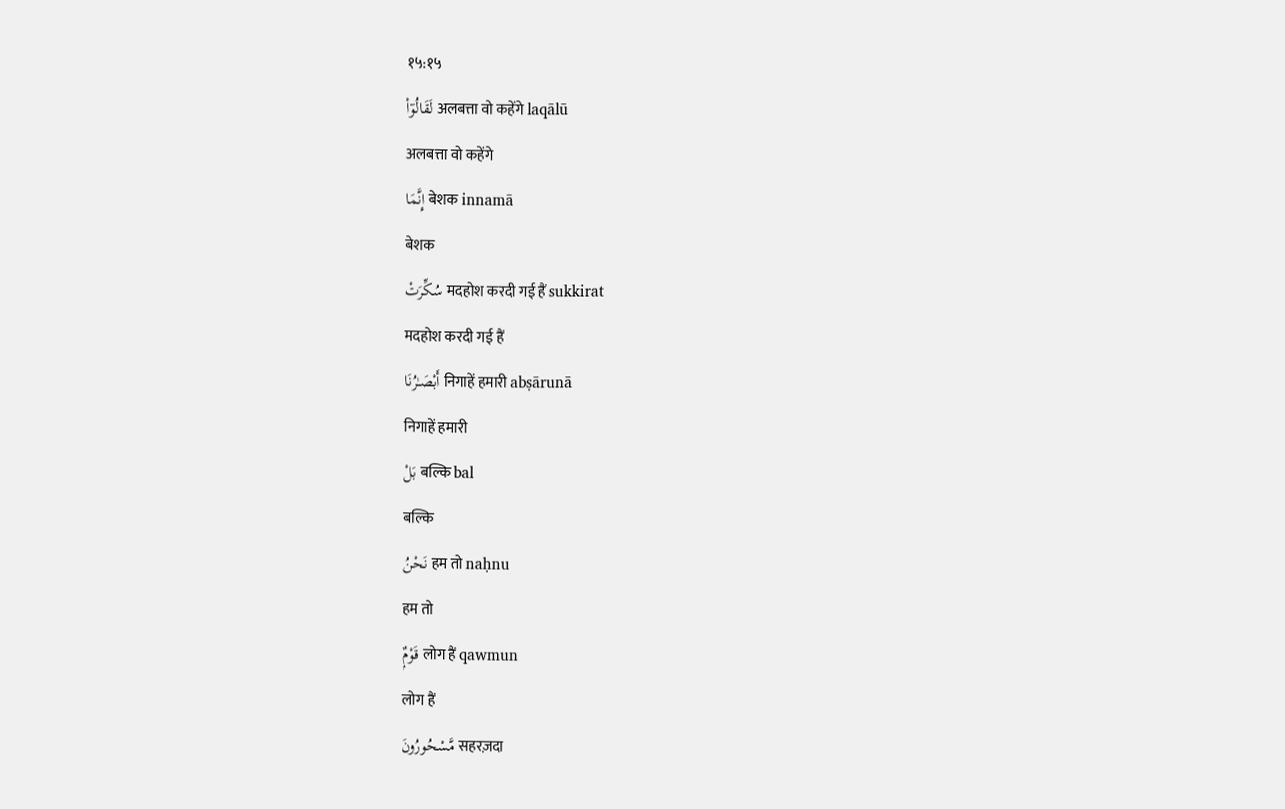१५:१५
لَقَالُوٓا۟ अलबत्ता वो कहेंगे laqālū
अलबत्ता वो कहेंगे
إِنَّمَا बेशक innamā
बेशक
سُكِّرَتْ मदहोश करदी गई हैं sukkirat
मदहोश करदी गई हैं
أَبْصَـٰرُنَا निगाहें हमारी abṣārunā
निगाहें हमारी
بَلْ बल्कि bal
बल्कि
نَحْنُ हम तो naḥnu
हम तो
قَوْمٌۭ लोग हैं qawmun
लोग हैं
مَّسْحُورُونَ सहरज़दा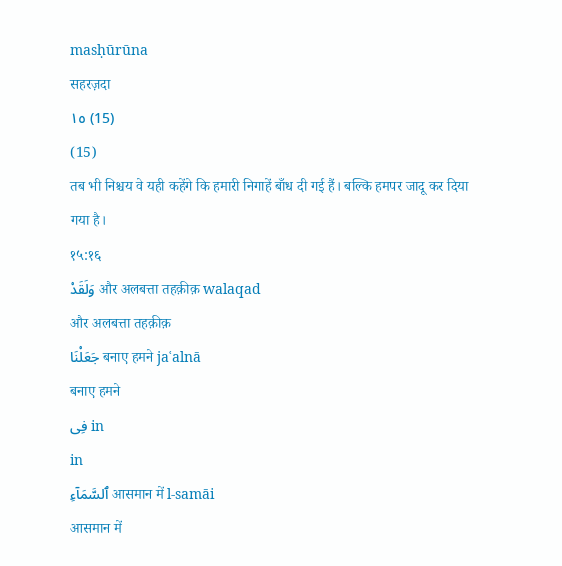masḥūrūna
सहरज़दा
١٥ (15)
(15)
तब भी निश्चय वे यही कहेंगे कि हमारी निगाहें बाँध दी गई हैं। बल्कि हमपर जादू कर दिया गया है।
१५:१६
وَلَقَدْ और अलबत्ता तहक़ीक़ walaqad
और अलबत्ता तहक़ीक़
جَعَلْنَا बनाए हमने jaʿalnā
बनाए हमने
فِى in
in
ٱلسَّمَآءِ आसमान में l-samāi
आसमान में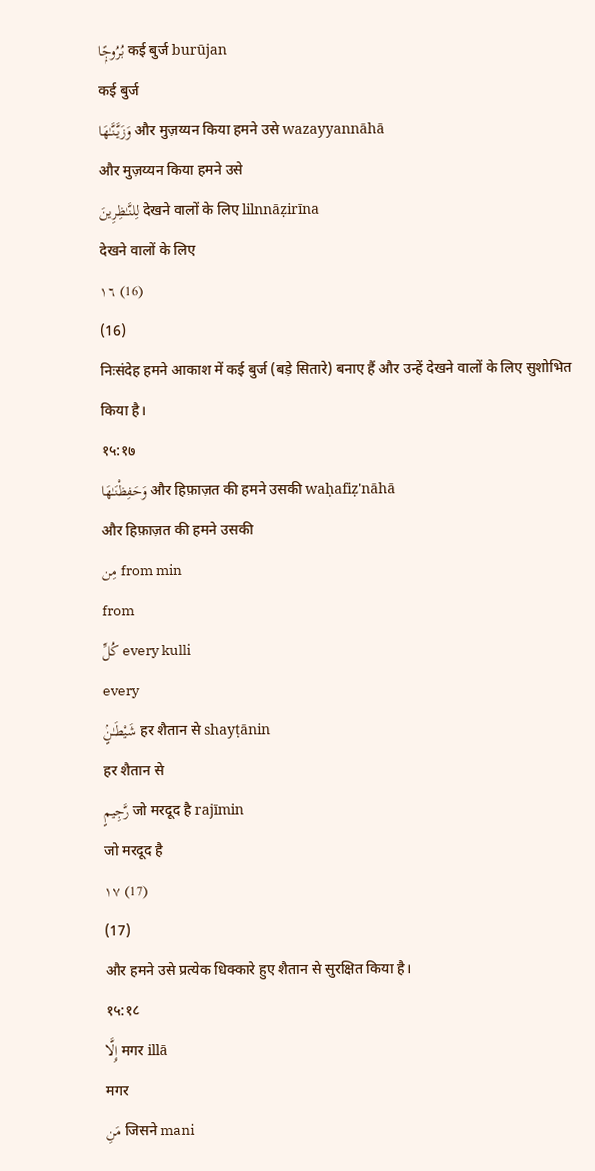بُرُوجًۭا कई बुर्ज burūjan
कई बुर्ज
وَزَيَّنَّـٰهَا और मुज़य्यन किया हमने उसे wazayyannāhā
और मुज़य्यन किया हमने उसे
لِلنَّـٰظِرِينَ देखने वालों के लिए lilnnāẓirīna
देखने वालों के लिए
١٦ (16)
(16)
निःसंदेह हमने आकाश में कई बुर्ज (बड़े सितारे) बनाए हैं और उन्हें देखने वालों के लिए सुशोभित किया है।
१५:१७
وَحَفِظْنَـٰهَا और हिफ़ाज़त की हमने उसकी waḥafiẓ'nāhā
और हिफ़ाज़त की हमने उसकी
مِن from min
from
كُلِّ every kulli
every
شَيْطَـٰنٍۢ हर शैतान से shayṭānin
हर शैतान से
رَّجِيمٍ जो मरदूद है rajīmin
जो मरदूद है
١٧ (17)
(17)
और हमने उसे प्रत्येक धिक्कारे हुए शैतान से सुरक्षित किया है।
१५:१८
إِلَّا मगर illā
मगर
مَنِ जिसने mani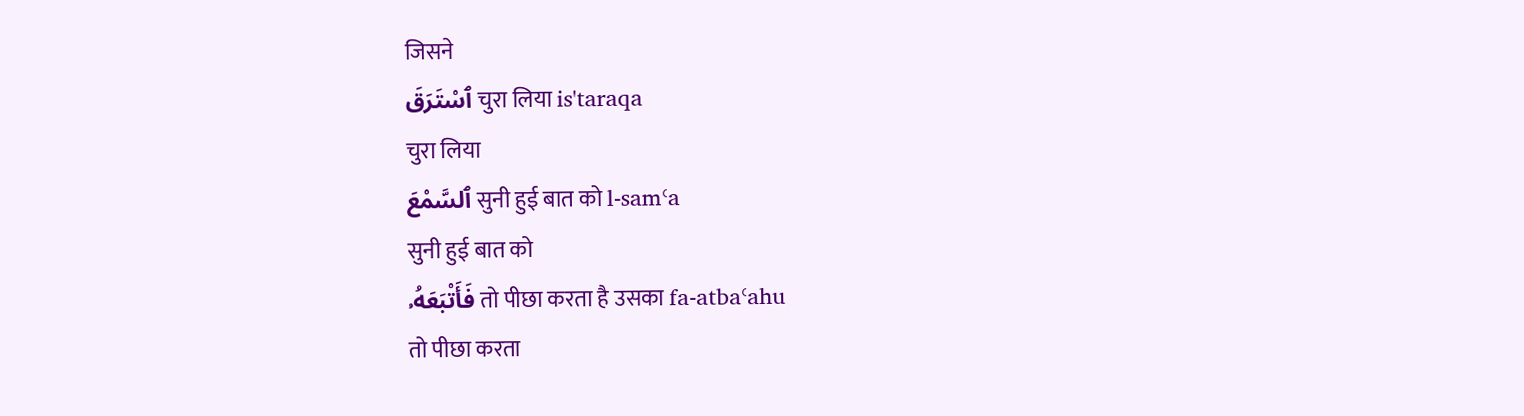जिसने
ٱسْتَرَقَ चुरा लिया is'taraqa
चुरा लिया
ٱلسَّمْعَ सुनी हुई बात को l-samʿa
सुनी हुई बात को
فَأَتْبَعَهُۥ तो पीछा करता है उसका fa-atbaʿahu
तो पीछा करता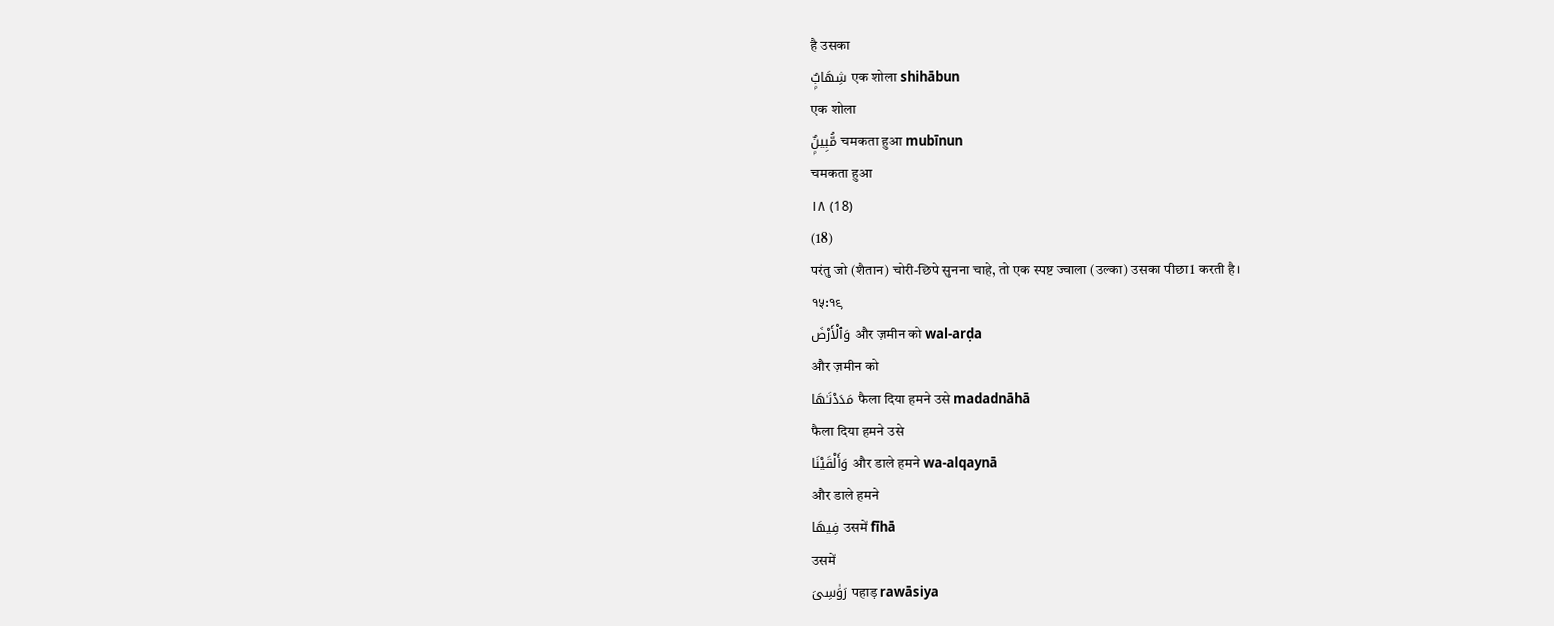है उसका
شِهَابٌۭ एक शोला shihābun
एक शोला
مُّبِينٌۭ चमकता हुआ mubīnun
चमकता हुआ
١٨ (18)
(18)
परंतु जो (शैतान) चोरी-छिपे सुनना चाहे, तो एक स्पष्ट ज्वाला (उल्का) उसका पीछा1 करती है।
१५:१९
وَٱلْأَرْضَ और ज़मीन को wal-arḍa
और ज़मीन को
مَدَدْنَـٰهَا फैला दिया हमने उसे madadnāhā
फैला दिया हमने उसे
وَأَلْقَيْنَا और डाले हमने wa-alqaynā
और डाले हमने
فِيهَا उसमें fīhā
उसमें
رَوَٰسِىَ पहाड़ rawāsiya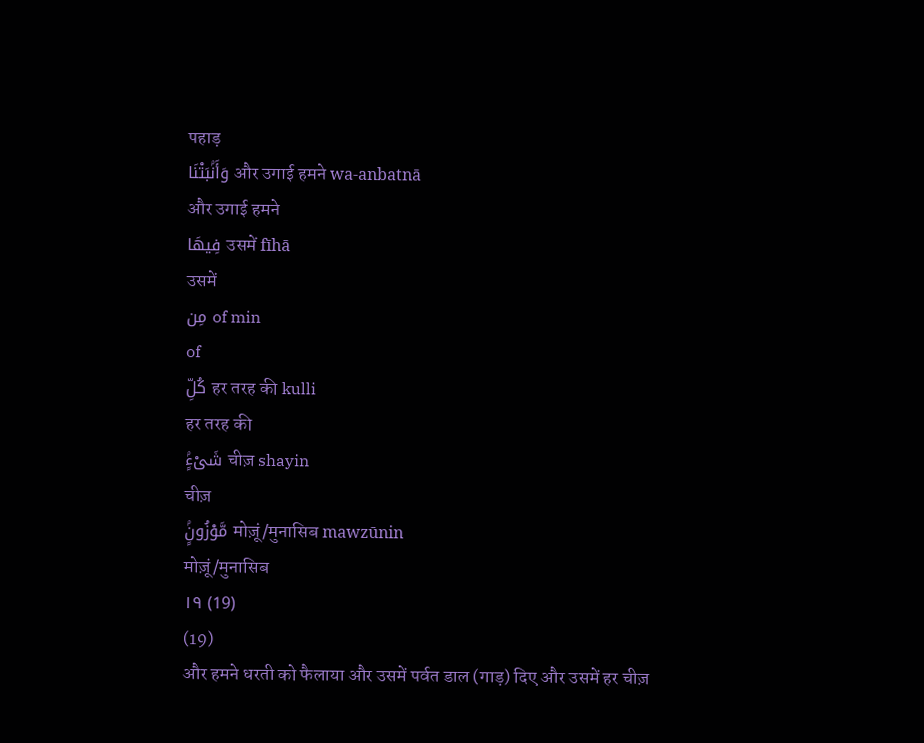पहाड़
وَأَنۢبَتْنَا और उगाई हमने wa-anbatnā
और उगाई हमने
فِيهَا उसमें fīhā
उसमें
مِن of min
of
كُلِّ हर तरह की kulli
हर तरह की
شَىْءٍۢ चीज़ shayin
चीज़
مَّوْزُونٍۢ मोज़ूं/मुनासिब mawzūnin
मोज़ूं/मुनासिब
١٩ (19)
(19)
और हमने धरती को फैलाया और उसमें पर्वत डाल (गाड़) दिए और उसमें हर चीज़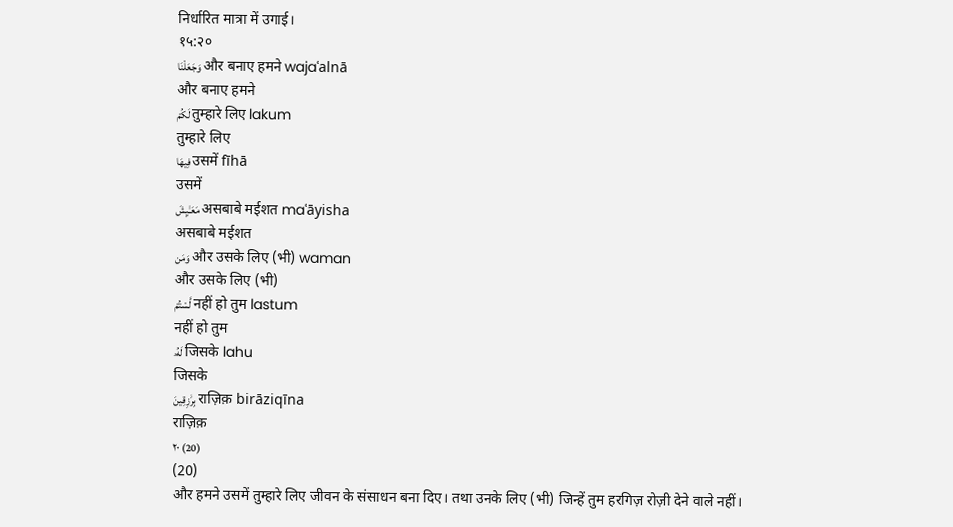निर्धारित मात्रा में उगाई।
१५:२०
وَجَعَلْنَا और बनाए हमने wajaʿalnā
और बनाए हमने
لَكُمْ तुम्हारे लिए lakum
तुम्हारे लिए
فِيهَا उसमें fīhā
उसमें
مَعَـٰيِشَ असबाबे मईशत maʿāyisha
असबाबे मईशत
وَمَن और उसके लिए (भी) waman
और उसके लिए (भी)
لَّسْتُمْ नहीं हो तुम lastum
नहीं हो तुम
لَهُۥ जिसके lahu
जिसके
بِرَٰزِقِينَ राज़िक़ birāziqīna
राज़िक़
٢٠ (20)
(20)
और हमने उसमें तुम्हारे लिए जीवन के संसाधन बना दिए। तथा उनके लिए (भी) जिन्हें तुम हरगिज़ रोज़ी देने वाले नहीं।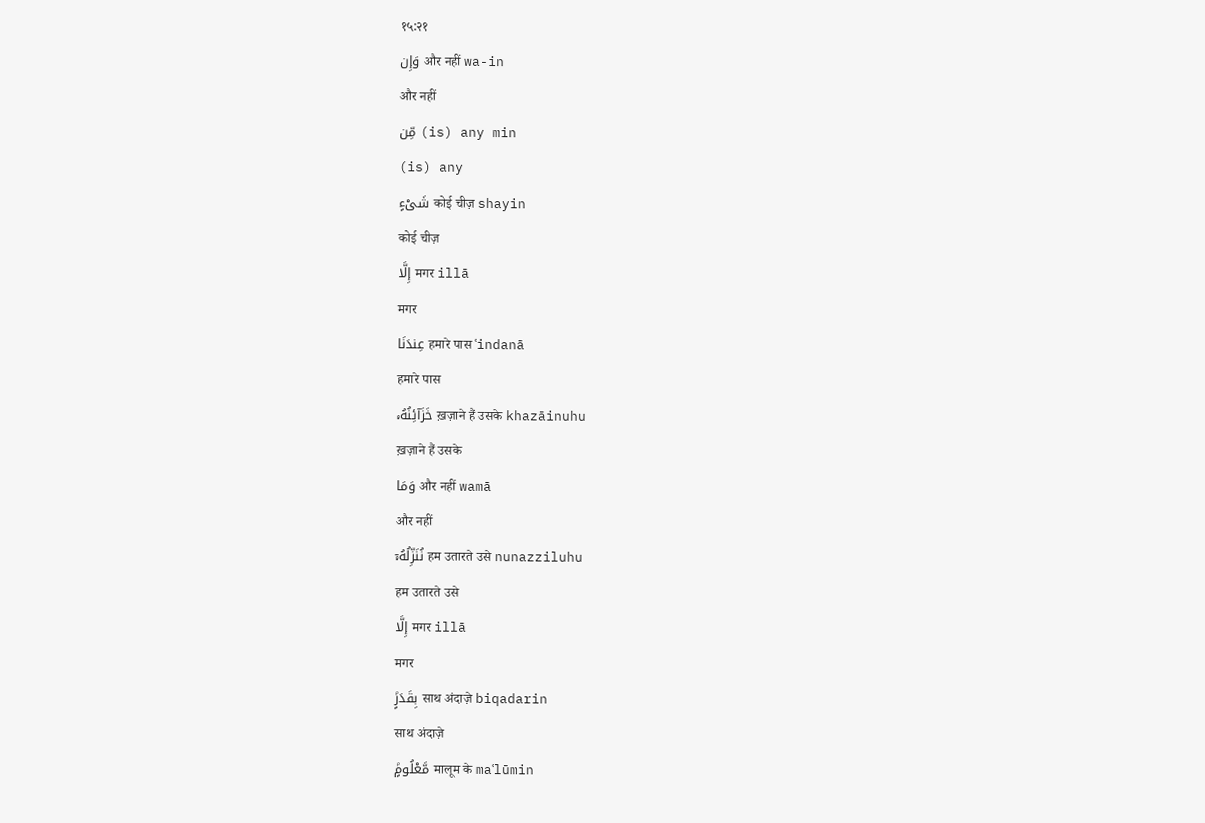१५:२१
وَإِن और नहीं wa-in
और नहीं
مِّن (is) any min
(is) any
شَىْءٍ कोई चीज़ shayin
कोई चीज़
إِلَّا मगर illā
मगर
عِندَنَا हमारे पास ʿindanā
हमारे पास
خَزَآئِنُهُۥ ख़ज़ाने हैं उसके khazāinuhu
ख़ज़ाने हैं उसके
وَمَا और नहीं wamā
और नहीं
نُنَزِّلُهُۥٓ हम उतारते उसे nunazziluhu
हम उतारते उसे
إِلَّا मगर illā
मगर
بِقَدَرٍۢ साथ अंदाज़े biqadarin
साथ अंदाज़े
مَّعْلُومٍۢ मालूम के maʿlūmin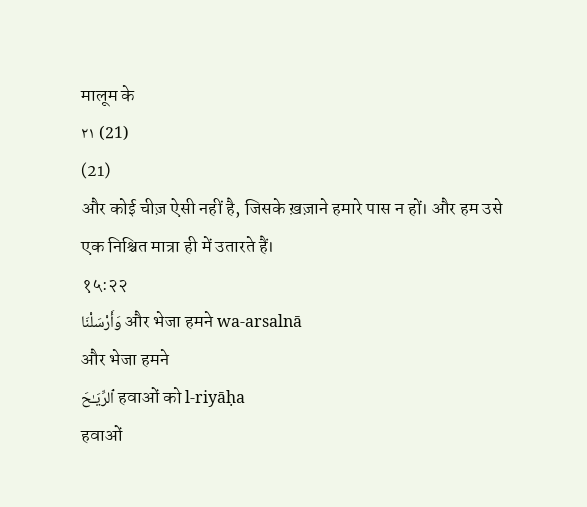मालूम के
٢١ (21)
(21)
और कोई चीज़ ऐसी नहीं है, जिसके ख़ज़ाने हमारे पास न हों। और हम उसे एक निश्चित मात्रा ही में उतारते हैं।
१५:२२
وَأَرْسَلْنَا और भेजा हमने wa-arsalnā
और भेजा हमने
ٱلرِّيَـٰحَ हवाओं को l-riyāḥa
हवाओं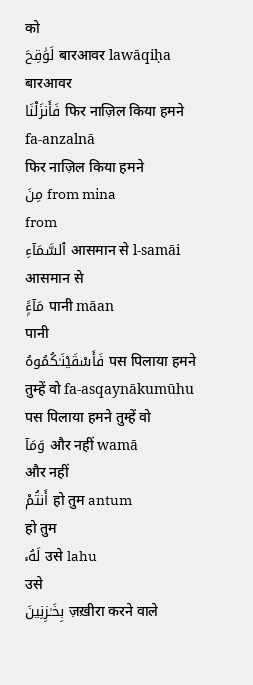को
لَوَٰقِحَ बारआवर lawāqiḥa
बारआवर
فَأَنزَلْنَا फिर नाज़िल किया हमने fa-anzalnā
फिर नाज़िल किया हमने
مِنَ from mina
from
ٱلسَّمَآءِ आसमान से l-samāi
आसमान से
مَآءًۭ पानी māan
पानी
فَأَسْقَيْنَـٰكُمُوهُ पस पिलाया हमने तुम्हें वो fa-asqaynākumūhu
पस पिलाया हमने तुम्हें वो
وَمَآ और नहीं wamā
और नहीं
أَنتُمْ हो तुम antum
हो तुम
لَهُۥ उसे lahu
उसे
بِخَـٰزِنِينَ ज़ख़ीरा करने वाले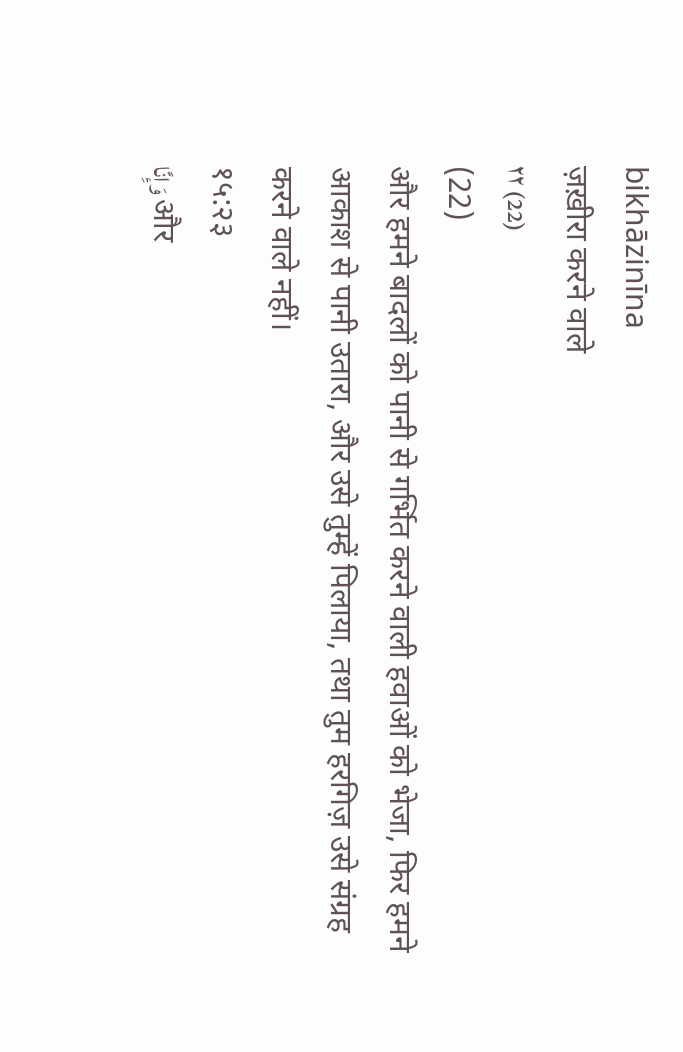bikhāzinīna
ज़ख़ीरा करने वाले
٢٢ (22)
(22)
और हमने बादलों को पानी से गर्भित करने वाली हवाओं को भेजा, फिर हमने आकाश से पानी उतारा, और उसे तुम्हें पिलाया, तथा तुम हरगिज़ उसे संग्रह करने वाले नहीं।
१५:२३
وَإِنَّا और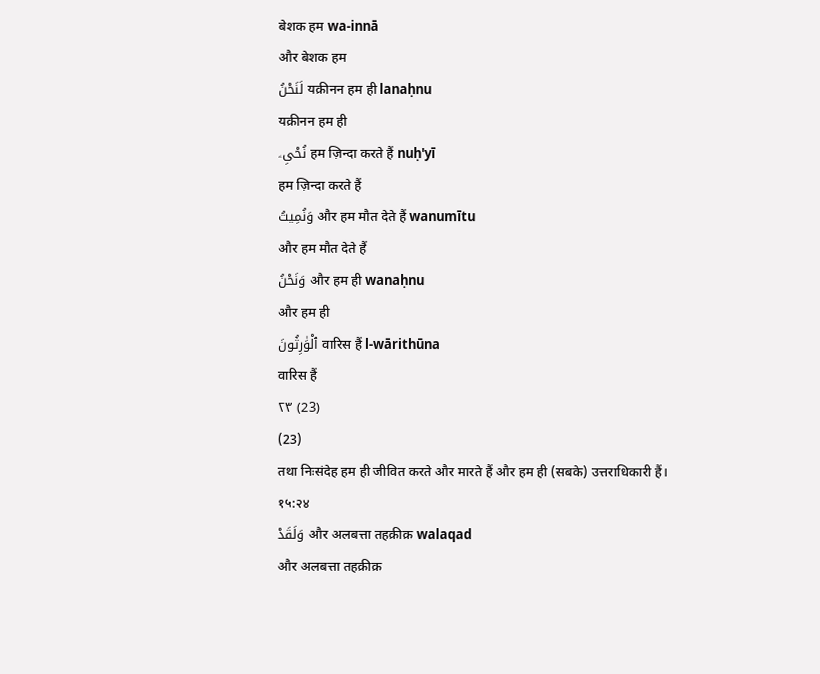बेशक हम wa-innā
और बेशक हम
لَنَحْنُ यक़ीनन हम ही lanaḥnu
यक़ीनन हम ही
نُحْىِۦ हम ज़िन्दा करते हैं nuḥ'yī
हम ज़िन्दा करते हैं
وَنُمِيتُ और हम मौत देते हैं wanumītu
और हम मौत देते हैं
وَنَحْنُ और हम ही wanaḥnu
और हम ही
ٱلْوَٰرِثُونَ वारिस हैं l-wārithūna
वारिस हैं
٢٣ (23)
(23)
तथा निःसंदेह हम ही जीवित करते और मारते हैं और हम ही (सबके) उत्तराधिकारी हैं।
१५:२४
وَلَقَدْ और अलबत्ता तहक़ीक़ walaqad
और अलबत्ता तहक़ीक़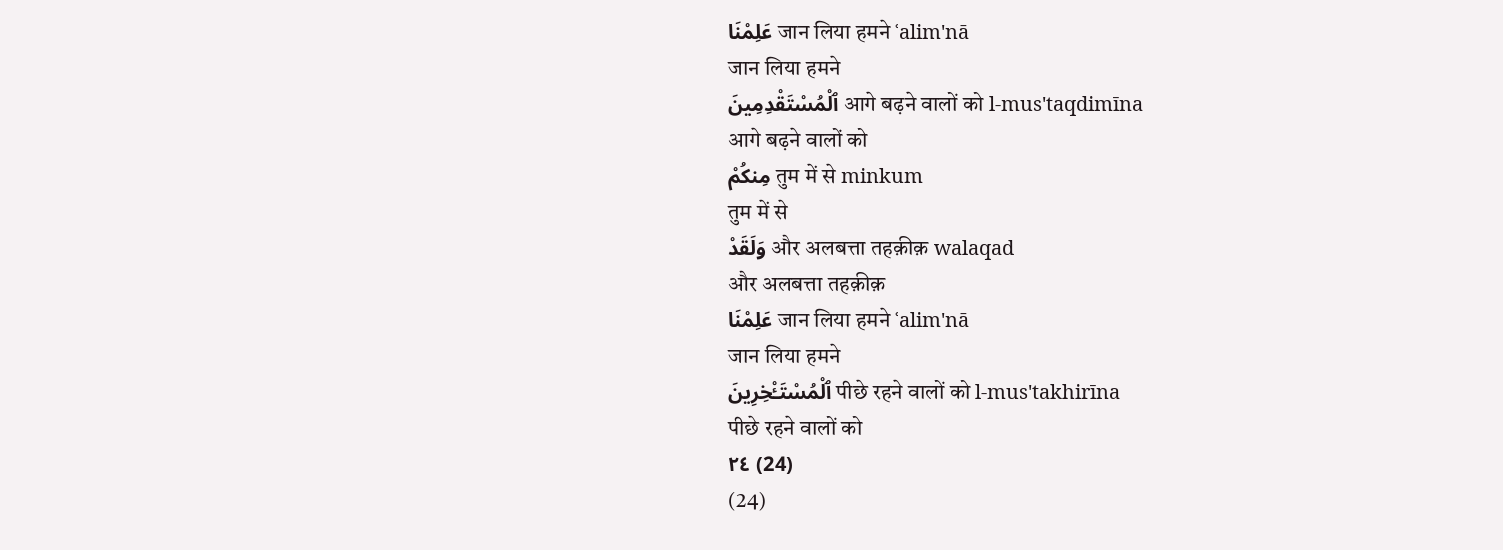عَلِمْنَا जान लिया हमने ʿalim'nā
जान लिया हमने
ٱلْمُسْتَقْدِمِينَ आगे बढ़ने वालों को l-mus'taqdimīna
आगे बढ़ने वालों को
مِنكُمْ तुम में से minkum
तुम में से
وَلَقَدْ और अलबत्ता तहक़ीक़ walaqad
और अलबत्ता तहक़ीक़
عَلِمْنَا जान लिया हमने ʿalim'nā
जान लिया हमने
ٱلْمُسْتَـْٔخِرِينَ पीछे रहने वालों को l-mus'takhirīna
पीछे रहने वालों को
٢٤ (24)
(24)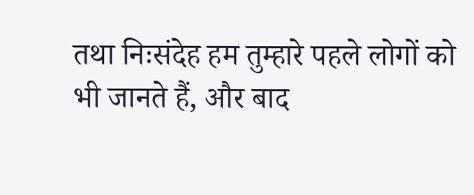तथा निःसंदेह हम तुम्हारे पहले लोगों को भी जानते हैं, और बाद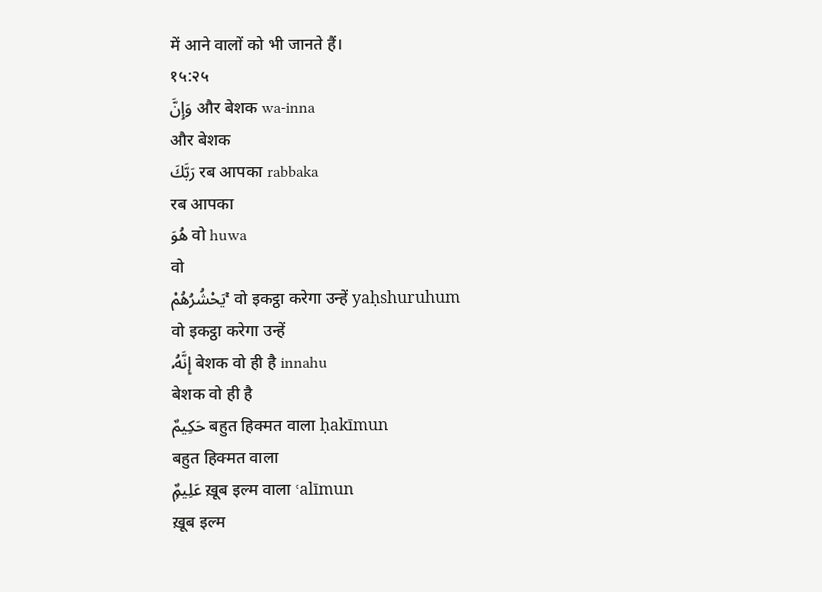में आने वालों को भी जानते हैं।
१५:२५
وَإِنَّ और बेशक wa-inna
और बेशक
رَبَّكَ रब आपका rabbaka
रब आपका
هُوَ वो huwa
वो
يَحْشُرُهُمْ ۚ वो इकट्ठा करेगा उन्हें yaḥshuruhum
वो इकट्ठा करेगा उन्हें
إِنَّهُۥ बेशक वो ही है innahu
बेशक वो ही है
حَكِيمٌ बहुत हिक्मत वाला ḥakīmun
बहुत हिक्मत वाला
عَلِيمٌۭ ख़ूब इल्म वाला ʿalīmun
ख़ूब इल्म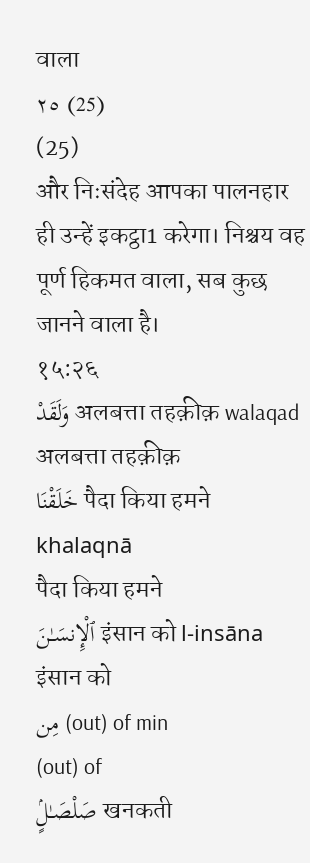वाला
٢٥ (25)
(25)
और निःसंदेह आपका पालनहार ही उन्हें इकट्ठा1 करेगा। निश्चय वह पूर्ण हिकमत वाला, सब कुछ जानने वाला है।
१५:२६
وَلَقَدْ अलबत्ता तहक़ीक़ walaqad
अलबत्ता तहक़ीक़
خَلَقْنَا पैदा किया हमने khalaqnā
पैदा किया हमने
ٱلْإِنسَـٰنَ इंसान को l-insāna
इंसान को
مِن (out) of min
(out) of
صَلْصَـٰلٍۢ खनकती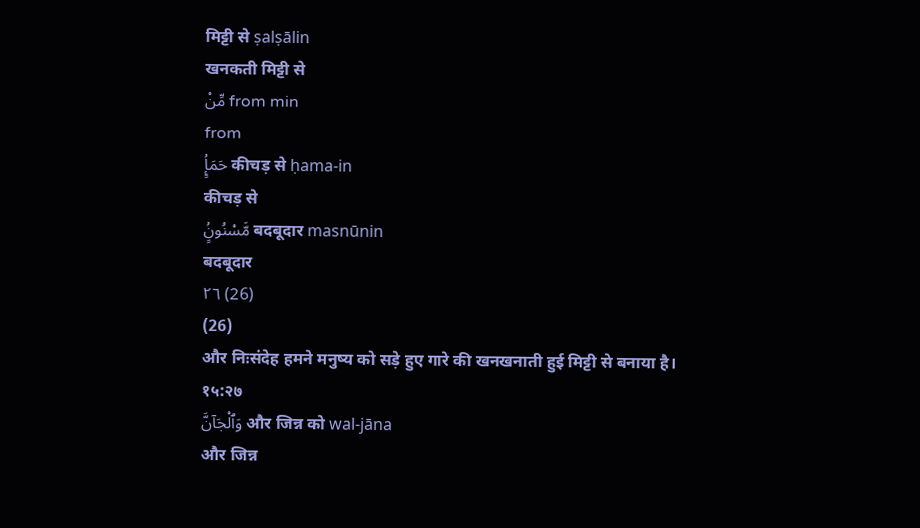मिट्टी से ṣalṣālin
खनकती मिट्टी से
مِّنْ from min
from
حَمَإٍۢ कीचड़ से ḥama-in
कीचड़ से
مَّسْنُونٍۢ बदबूदार masnūnin
बदबूदार
٢٦ (26)
(26)
और निःसंदेह हमने मनुष्य को सड़े हुए गारे की खनखनाती हुई मिट्टी से बनाया है।
१५:२७
وَٱلْجَآنَّ और जिन्न को wal-jāna
और जिन्न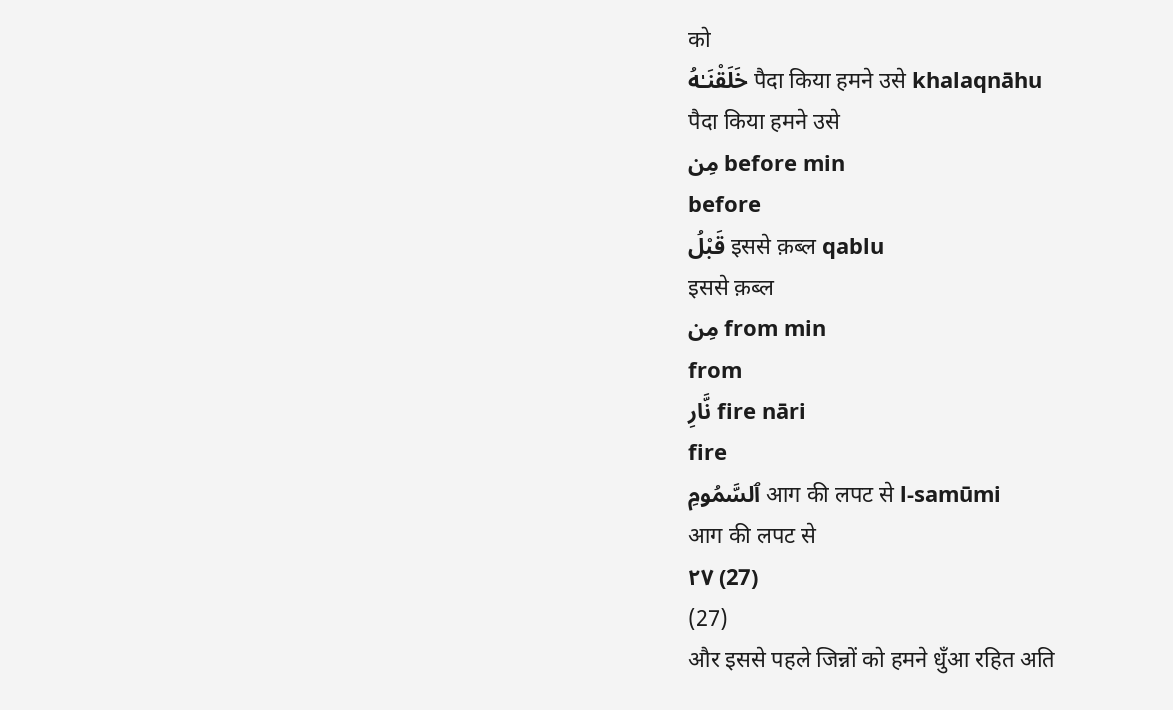को
خَلَقْنَـٰهُ पैदा किया हमने उसे khalaqnāhu
पैदा किया हमने उसे
مِن before min
before
قَبْلُ इससे क़ब्ल qablu
इससे क़ब्ल
مِن from min
from
نَّارِ fire nāri
fire
ٱلسَّمُومِ आग की लपट से l-samūmi
आग की लपट से
٢٧ (27)
(27)
और इससे पहले जिन्नों को हमने धुँआ रहित अति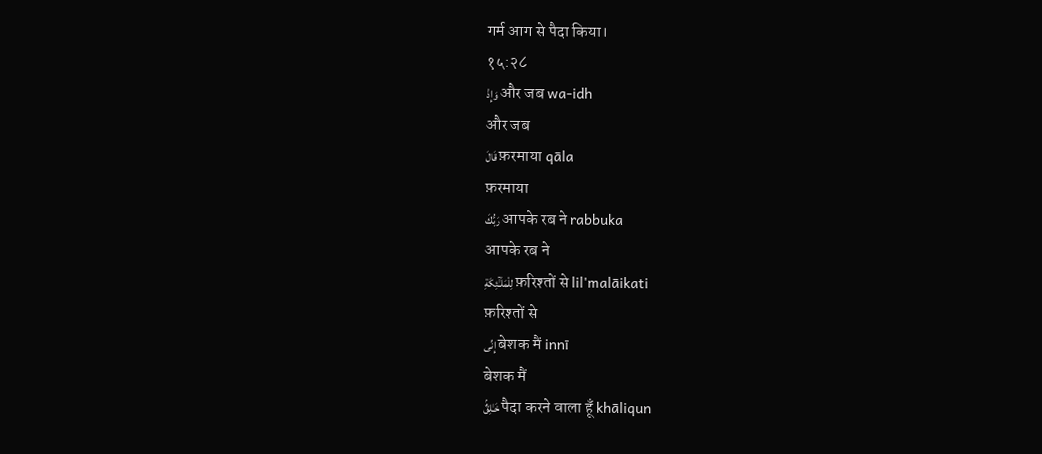गर्म आग से पैदा किया।
१५:२८
وَإِذْ और जब wa-idh
और जब
قَالَ फ़रमाया qāla
फ़रमाया
رَبُّكَ आपके रब ने rabbuka
आपके रब ने
لِلْمَلَـٰٓئِكَةِ फ़रिश्तों से lil'malāikati
फ़रिश्तों से
إِنِّى बेशक मैं innī
बेशक मैं
خَـٰلِقٌۢ पैदा करने वाला हूँ khāliqun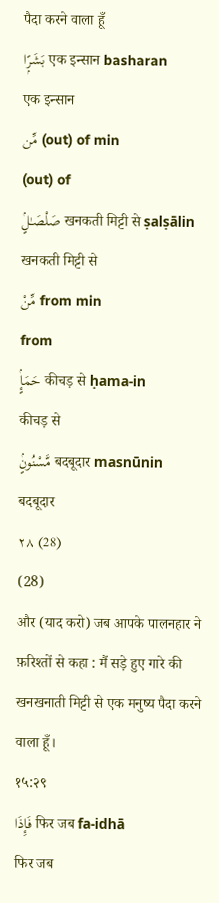पैदा करने वाला हूँ
بَشَرًۭا एक इन्सान basharan
एक इन्सान
مِّن (out) of min
(out) of
صَلْصَـٰلٍۢ खनकती मिट्टी से ṣalṣālin
खनकती मिट्टी से
مِّنْ from min
from
حَمَإٍۢ कीचड़ से ḥama-in
कीचड़ से
مَّسْنُونٍۢ बदबूदार masnūnin
बदबूदार
٢٨ (28)
(28)
और (याद करो) जब आपके पालनहार ने फ़रिश्तों से कहा : मैं सड़े हुए गारे की खनखनाती मिट्टी से एक मनुष्य पैदा करने वाला हूँ।
१५:२९
فَإِذَا फिर जब fa-idhā
फिर जब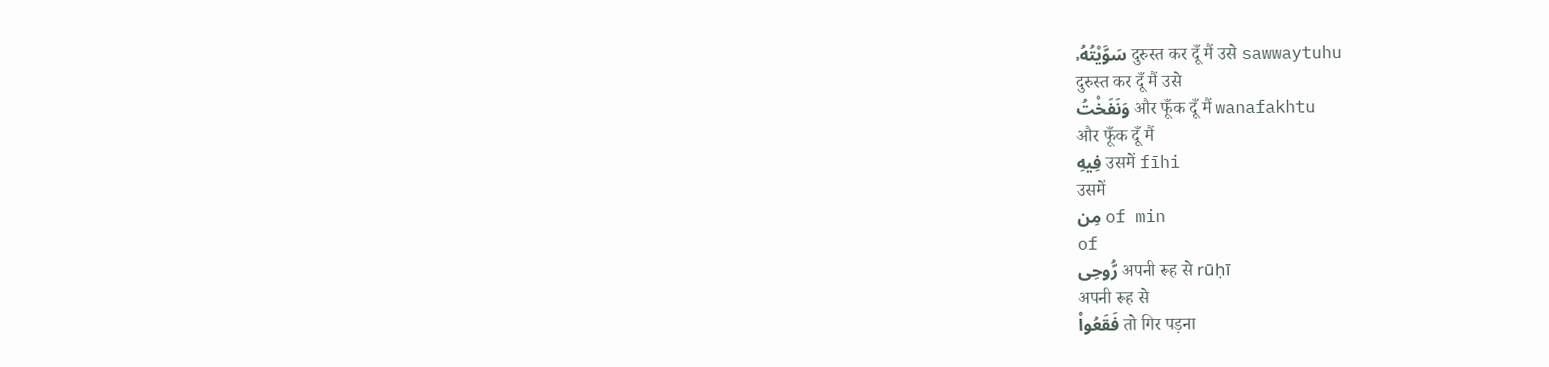سَوَّيْتُهُۥ दुरुस्त कर दूँ मैं उसे sawwaytuhu
दुरुस्त कर दूँ मैं उसे
وَنَفَخْتُ और फूँक दूँ मैं wanafakhtu
और फूँक दूँ मैं
فِيهِ उसमें fīhi
उसमें
مِن of min
of
رُّوحِى अपनी रूह से rūḥī
अपनी रूह से
فَقَعُوا۟ तो गिर पड़ना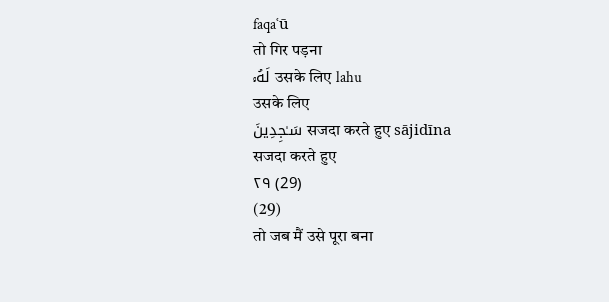faqaʿū
तो गिर पड़ना
لَهُۥ उसके लिए lahu
उसके लिए
سَـٰجِدِينَ सजदा करते हुए sājidīna
सजदा करते हुए
٢٩ (29)
(29)
तो जब मैं उसे पूरा बना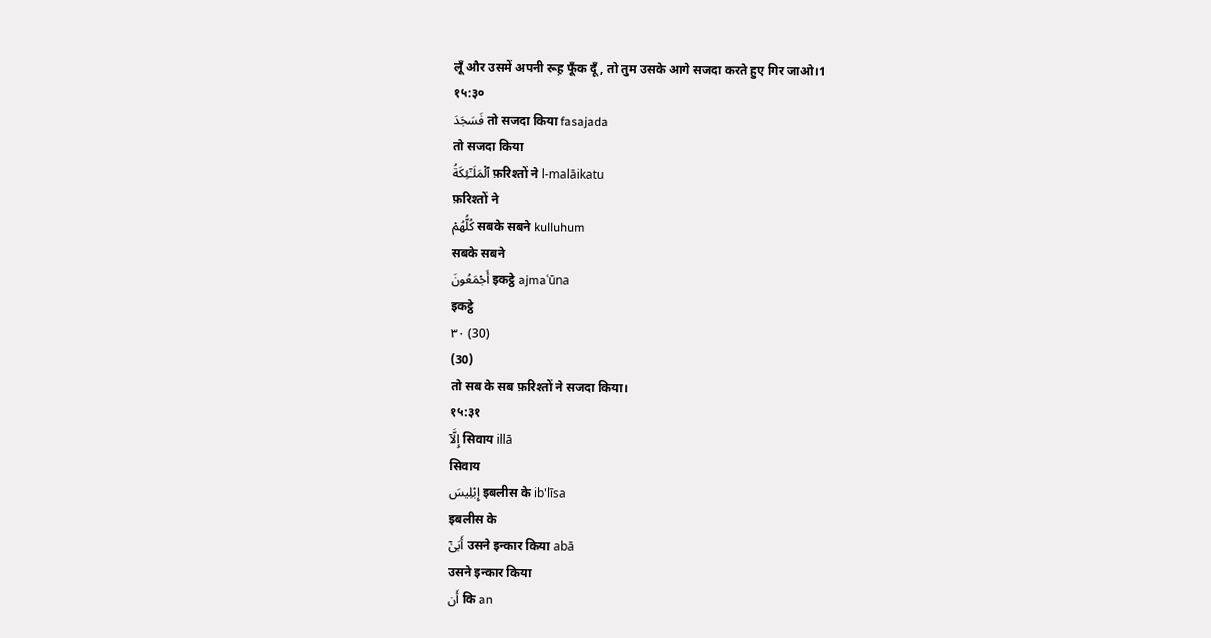लूँ और उसमें अपनी रूह़ फूँक दूँ, तो तुम उसके आगे सजदा करते हुए गिर जाओ।1
१५:३०
فَسَجَدَ तो सजदा किया fasajada
तो सजदा किया
ٱلْمَلَـٰٓئِكَةُ फ़रिश्तों ने l-malāikatu
फ़रिश्तों ने
كُلُّهُمْ सबके सबने kulluhum
सबके सबने
أَجْمَعُونَ इकट्ठे ajmaʿūna
इकट्ठे
٣٠ (30)
(30)
तो सब के सब फ़रिश्तों ने सजदा किया।
१५:३१
إِلَّآ सिवाय illā
सिवाय
إِبْلِيسَ इबलीस के ib'līsa
इबलीस के
أَبَىٰٓ उसने इन्कार किया abā
उसने इन्कार किया
أَن कि an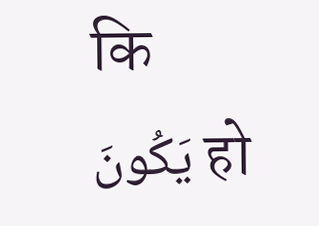कि
يَكُونَ हो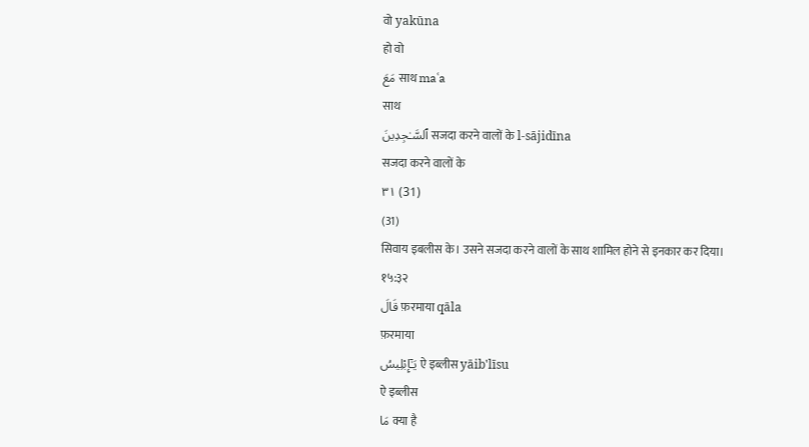वो yakūna
हो वो
مَعَ साथ maʿa
साथ
ٱلسَّـٰجِدِينَ सजदा करने वालों के l-sājidīna
सजदा करने वालों के
٣١ (31)
(31)
सिवाय इबलीस के। उसने सजदा करने वालों के साथ शामिल होने से इनकार कर दिया।
१५:३२
قَالَ फ़रमाया qāla
फ़रमाया
يَـٰٓإِبْلِيسُ ऐ इब्लीस yāib'līsu
ऐ इब्लीस
مَا क्या है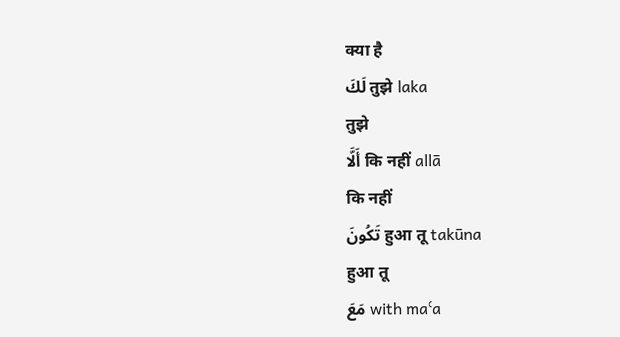क्या है
لَكَ तुझे laka
तुझे
أَلَّا कि नहीं allā
कि नहीं
تَكُونَ हुआ तू takūna
हुआ तू
مَعَ with maʿa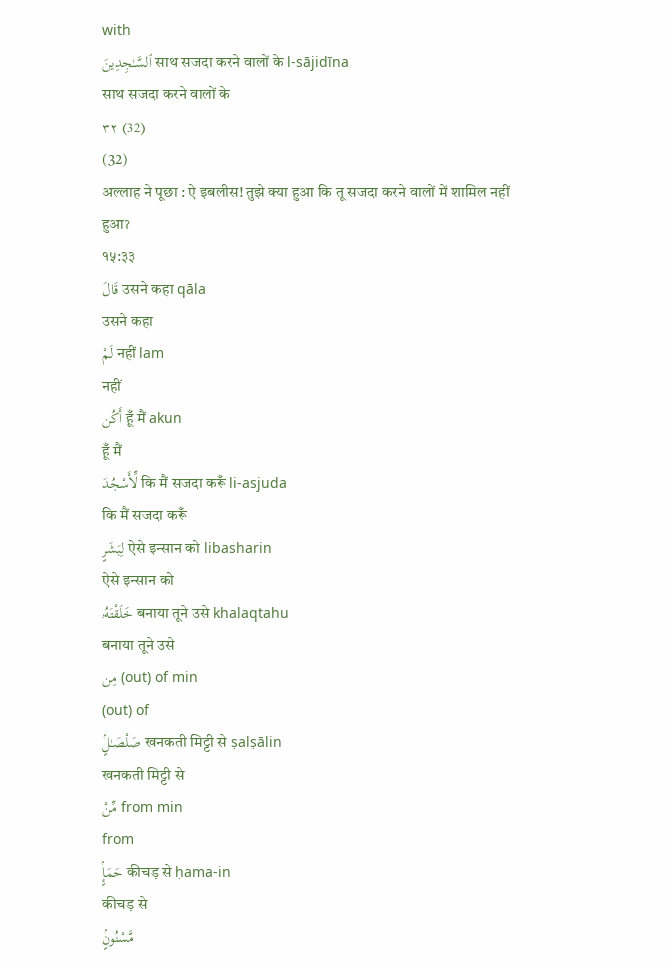with
ٱلسَّـٰجِدِينَ साथ सजदा करने वालों के l-sājidīna
साथ सजदा करने वालों के
٣٢ (32)
(32)
अल्लाह ने पूछा : ऐ इबलीस! तुझे क्या हुआ कि तू सजदा करने वालों में शामिल नहीं हुआॽ
१५:३३
قَالَ उसने कहा qāla
उसने कहा
لَمْ नहीं lam
नहीं
أَكُن हूँ मैं akun
हूँ मैं
لِّأَسْجُدَ कि मैं सजदा करूँ li-asjuda
कि मैं सजदा करूँ
لِبَشَرٍ ऐसे इन्सान को libasharin
ऐसे इन्सान को
خَلَقْتَهُۥ बनाया तूने उसे khalaqtahu
बनाया तूने उसे
مِن (out) of min
(out) of
صَلْصَـٰلٍۢ खनकती मिट्टी से ṣalṣālin
खनकती मिट्टी से
مِّنْ from min
from
حَمَإٍۢ कीचड़ से ḥama-in
कीचड़ से
مَّسْنُونٍۢ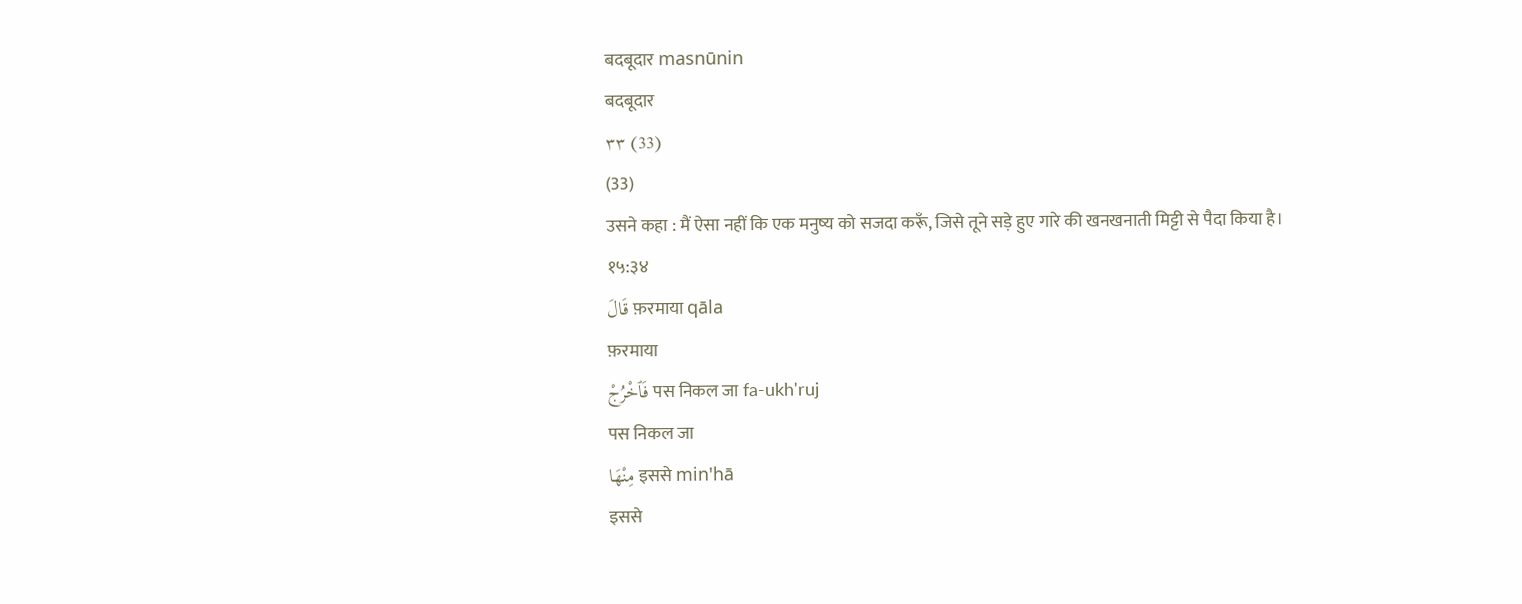बदबूदार masnūnin
बदबूदार
٣٣ (33)
(33)
उसने कहा : मैं ऐसा नहीं कि एक मनुष्य को सजदा करूँ, जिसे तूने सड़े हुए गारे की खनखनाती मिट्टी से पैदा किया है।
१५:३४
قَالَ फ़रमाया qāla
फ़रमाया
فَٱخْرُجْ पस निकल जा fa-ukh'ruj
पस निकल जा
مِنْهَا इससे min'hā
इससे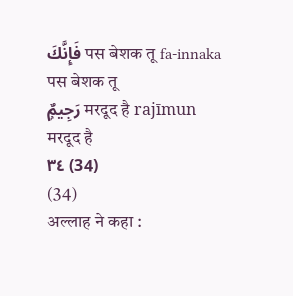فَإِنَّكَ पस बेशक तू fa-innaka
पस बेशक तू
رَجِيمٌۭ मरदूद है rajīmun
मरदूद है
٣٤ (34)
(34)
अल्लाह ने कहा :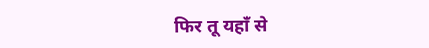फिर तू यहाँ से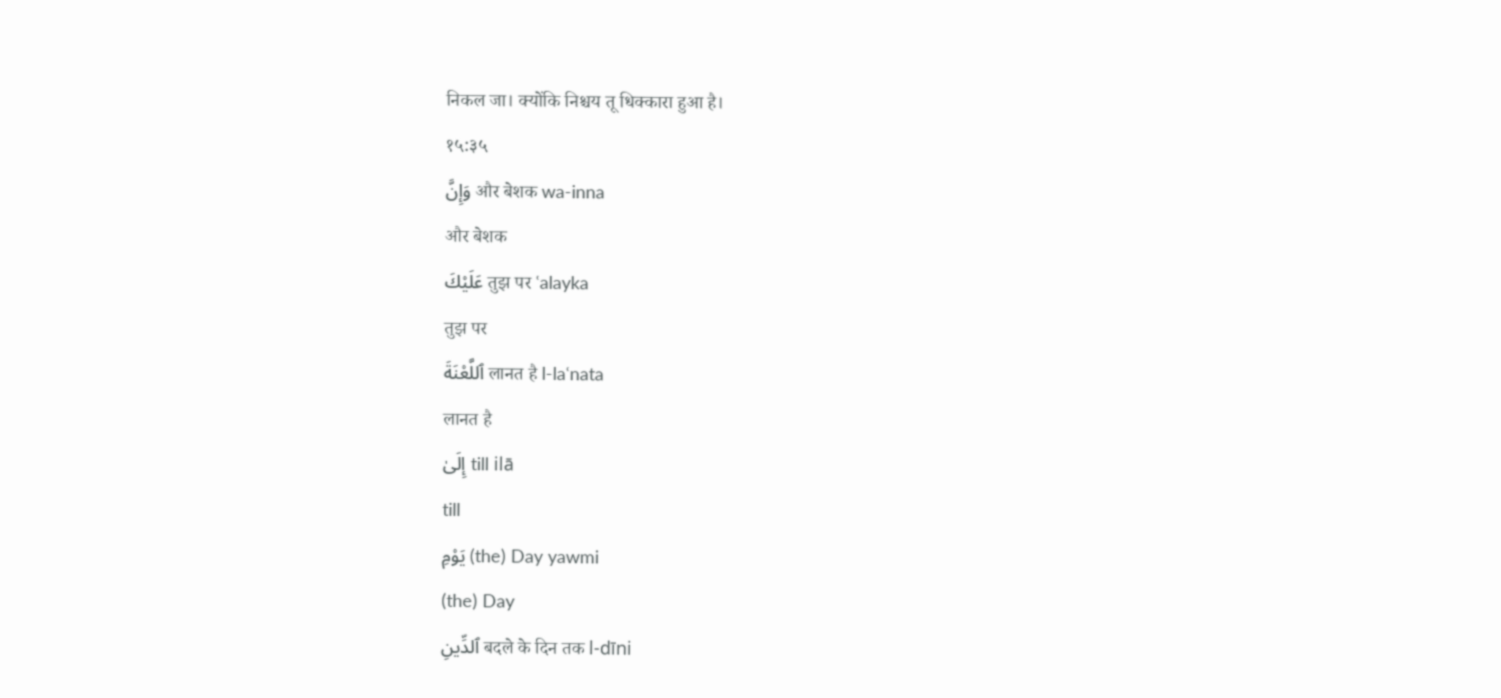निकल जा। क्योंकि निश्चय तू धिक्कारा हुआ है।
१५:३५
وَإِنَّ और बेशक wa-inna
और बेशक
عَلَيْكَ तुझ पर ʿalayka
तुझ पर
ٱللَّعْنَةَ लानत है l-laʿnata
लानत है
إِلَىٰ till ilā
till
يَوْمِ (the) Day yawmi
(the) Day
ٱلدِّينِ बदले के दिन तक l-dīni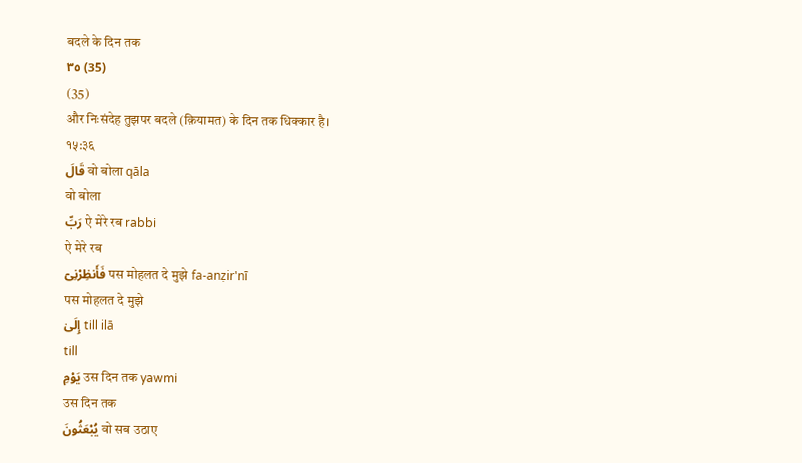बदले के दिन तक
٣٥ (35)
(35)
और निःसंदेह तुझपर बदले (क़ियामत) के दिन तक धिक्कार है।
१५:३६
قَالَ वो बोला qāla
वो बोला
رَبِّ ऐ मेरे रब rabbi
ऐ मेरे रब
فَأَنظِرْنِىٓ पस मोहलत दे मुझे fa-anẓir'nī
पस मोहलत दे मुझे
إِلَىٰ till ilā
till
يَوْمِ उस दिन तक yawmi
उस दिन तक
يُبْعَثُونَ वो सब उठाए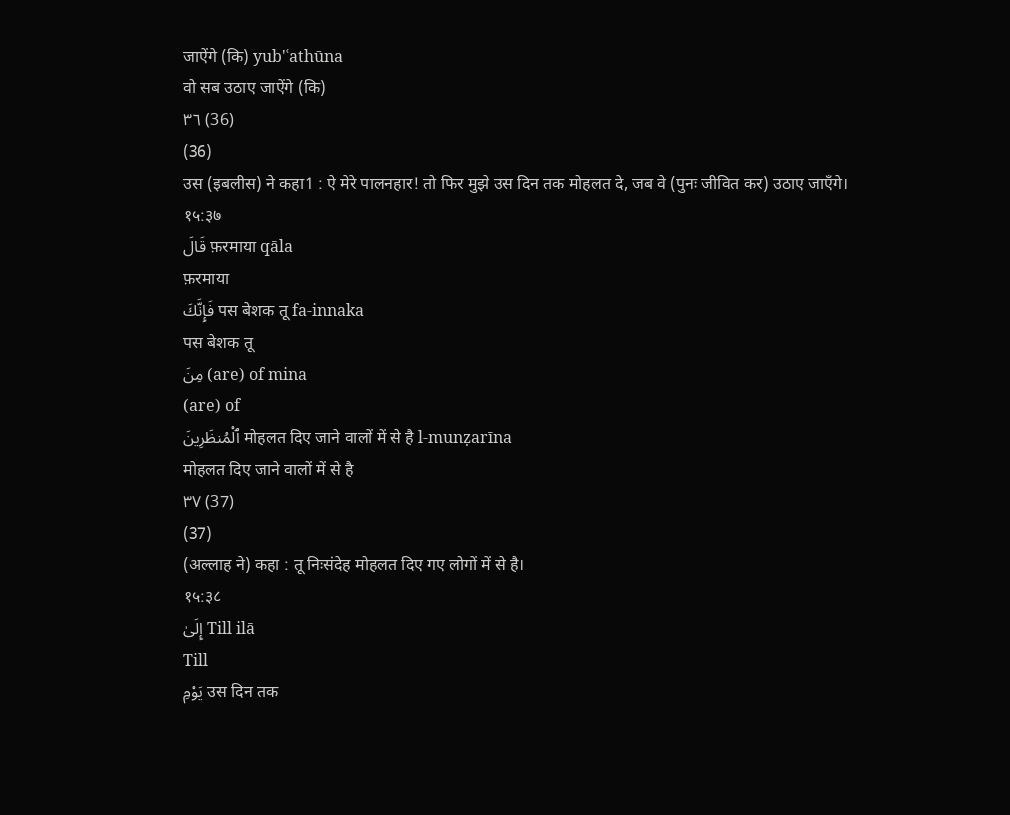जाऐंगे (कि) yub'ʿathūna
वो सब उठाए जाऐंगे (कि)
٣٦ (36)
(36)
उस (इबलीस) ने कहा1 : ऐ मेरे पालनहार! तो फिर मुझे उस दिन तक मोहलत दे, जब वे (पुनः जीवित कर) उठाए जाएँगे।
१५:३७
قَالَ फ़रमाया qāla
फ़रमाया
فَإِنَّكَ पस बेशक तू fa-innaka
पस बेशक तू
مِنَ (are) of mina
(are) of
ٱلْمُنظَرِينَ मोहलत दिए जाने वालों में से है l-munẓarīna
मोहलत दिए जाने वालों में से है
٣٧ (37)
(37)
(अल्लाह ने) कहा : तू निःसंदेह मोहलत दिए गए लोगों में से है।
१५:३८
إِلَىٰ Till ilā
Till
يَوْمِ उस दिन तक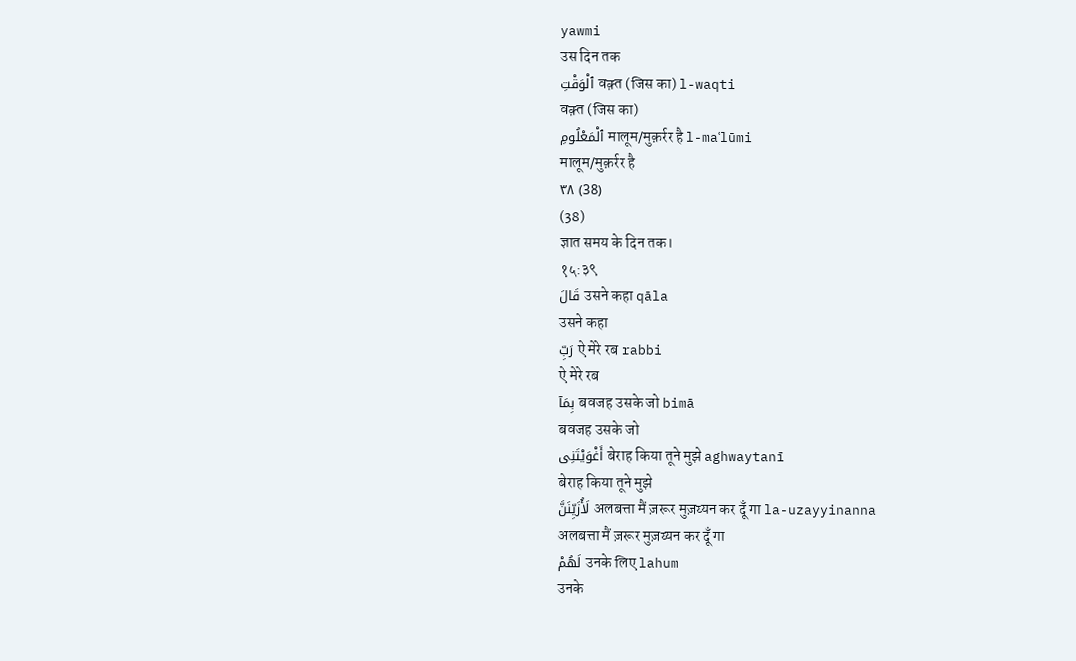yawmi
उस दिन तक
ٱلْوَقْتِ वक़्त (जिस का) l-waqti
वक़्त (जिस का)
ٱلْمَعْلُومِ मालूम/मुक़र्रर है l-maʿlūmi
मालूम/मुक़र्रर है
٣٨ (38)
(38)
ज्ञात समय के दिन तक।
१५:३९
قَالَ उसने कहा qāla
उसने कहा
رَبِّ ऐ मेरे रब rabbi
ऐ मेरे रब
بِمَآ बवजह उसके जो bimā
बवजह उसके जो
أَغْوَيْتَنِى बेराह किया तूने मुझे aghwaytanī
बेराह किया तूने मुझे
لَأُزَيِّنَنَّ अलबत्ता मैं ज़रूर मुज़य्यन कर दूँ गा la-uzayyinanna
अलबत्ता मैं ज़रूर मुज़य्यन कर दूँ गा
لَهُمْ उनके लिए lahum
उनके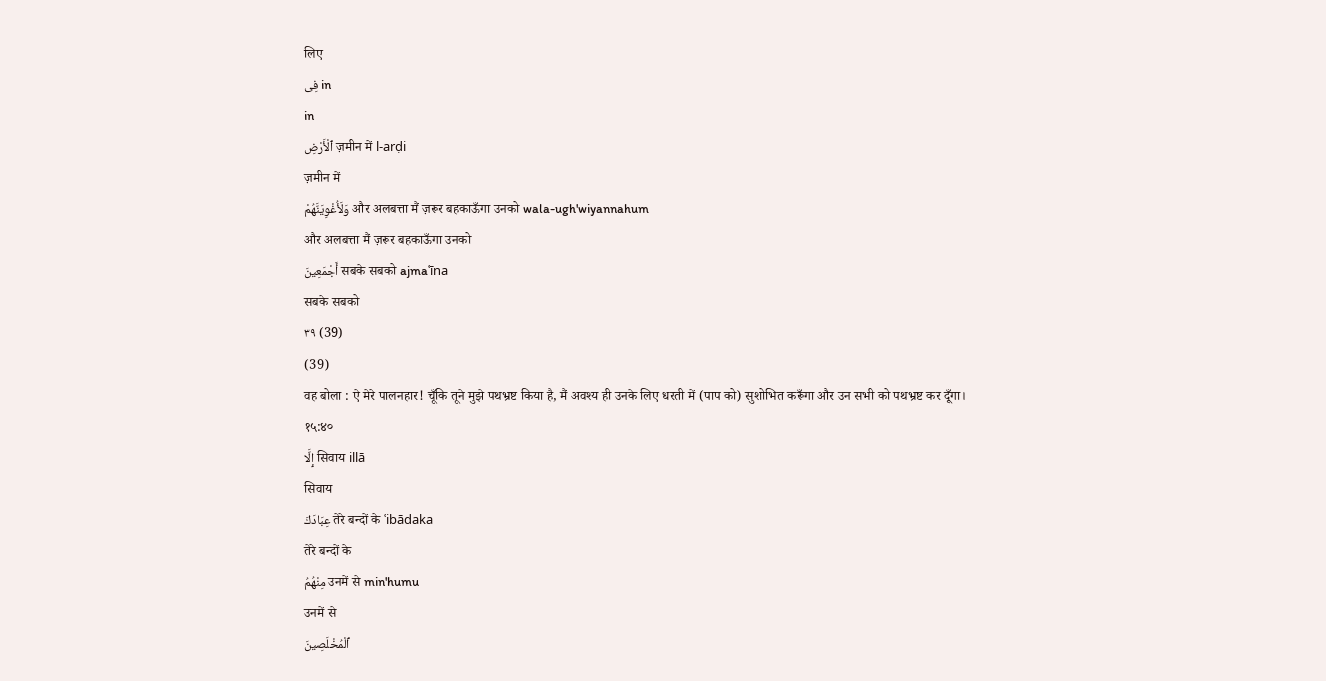लिए
فِى in
in
ٱلْأَرْضِ ज़मीन में l-arḍi
ज़मीन में
وَلَأُغْوِيَنَّهُمْ और अलबत्ता मैं ज़रूर बहकाऊँगा उनको wala-ugh'wiyannahum
और अलबत्ता मैं ज़रूर बहकाऊँगा उनको
أَجْمَعِينَ सबके सबको ajmaʿīna
सबके सबको
٣٩ (39)
(39)
वह बोला : ऐ मेरे पालनहार! चूँकि तूने मुझे पथभ्रष्ट किया है, मैं अवश्य ही उनके लिए धरती में (पाप को) सुशोभित करूँगा और उन सभी को पथभ्रष्ट कर दूँगा।
१५:४०
إِلَّا सिवाय illā
सिवाय
عِبَادَكَ तेरे बन्दों के ʿibādaka
तेरे बन्दों के
مِنْهُمُ उनमें से min'humu
उनमें से
ٱلْمُخْلَصِينَ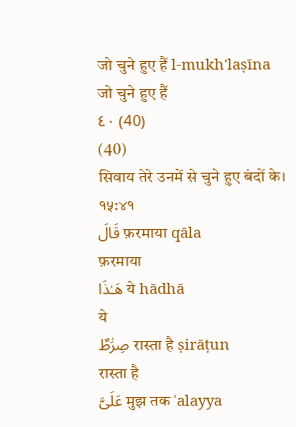जो चुने हुए हैं l-mukh'laṣīna
जो चुने हुए हैं
٤٠ (40)
(40)
सिवाय तेरे उनमें से चुने हुए बंदों के।
१५:४१
قَالَ फ़रमाया qāla
फ़रमाया
هَـٰذَا ये hādhā
ये
صِرَٰطٌ रास्ता है ṣirāṭun
रास्ता है
عَلَىَّ मुझ तक ʿalayya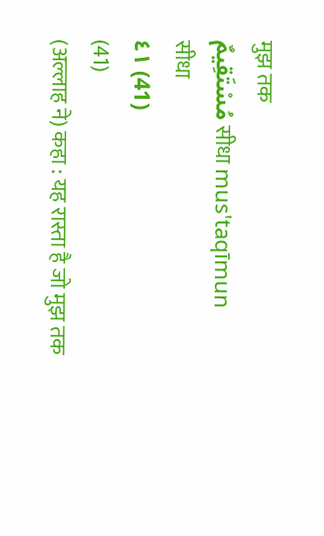मुझ तक
مُسْتَقِيمٌ सीधा mus'taqīmun
सीधा
٤١ (41)
(41)
(अल्लाह ने) कहा : यह रास्ता है जो मुझ तक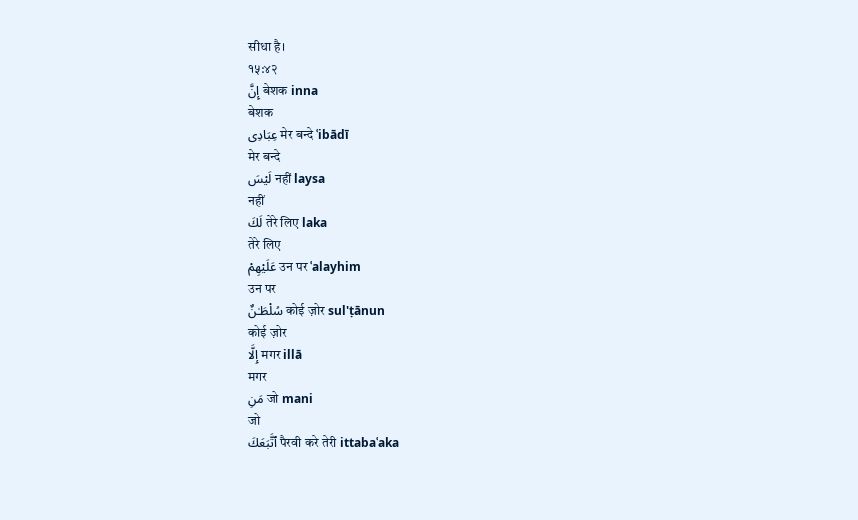सीधा है।
१५:४२
إِنَّ बेशक inna
बेशक
عِبَادِى मेर बन्दे ʿibādī
मेर बन्दे
لَيْسَ नहीं laysa
नहीं
لَكَ तेरे लिए laka
तेरे लिए
عَلَيْهِمْ उन पर ʿalayhim
उन पर
سُلْطَـٰنٌ कोई ज़ोर sul'ṭānun
कोई ज़ोर
إِلَّا मगर illā
मगर
مَنِ जो mani
जो
ٱتَّبَعَكَ पैरवी करे तेरी ittabaʿaka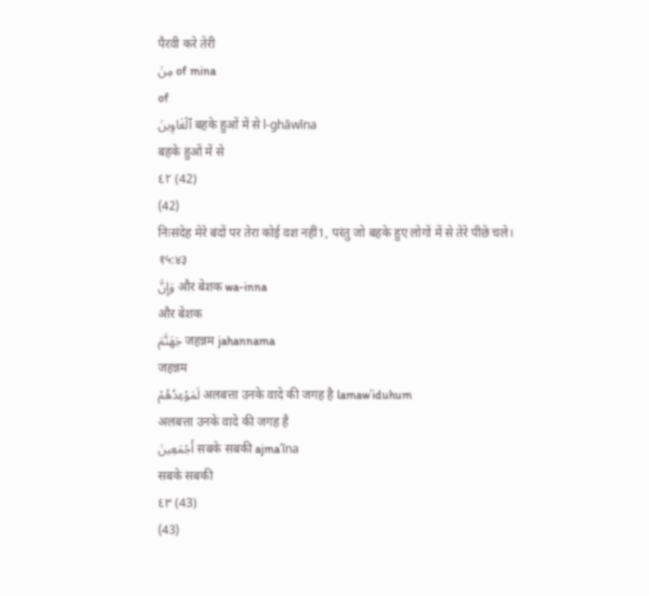पैरवी करे तेरी
مِنَ of mina
of
ٱلْغَاوِينَ बहके हुओं में से l-ghāwīna
बहके हुओं में से
٤٢ (42)
(42)
निःसंदेह मेरे बंदों पर तेरा कोई वश नहीं1, परंतु जो बहके हुए लोगों में से तेरे पीछे चले।
१५:४३
وَإِنَّ और बेशक wa-inna
और बेशक
جَهَنَّمَ जहन्नम jahannama
जहन्नम
لَمَوْعِدُهُمْ अलबत्ता उनके वादे की जगह है lamawʿiduhum
अलबत्ता उनके वादे की जगह है
أَجْمَعِينَ सबके सबकी ajmaʿīna
सबके सबकी
٤٣ (43)
(43)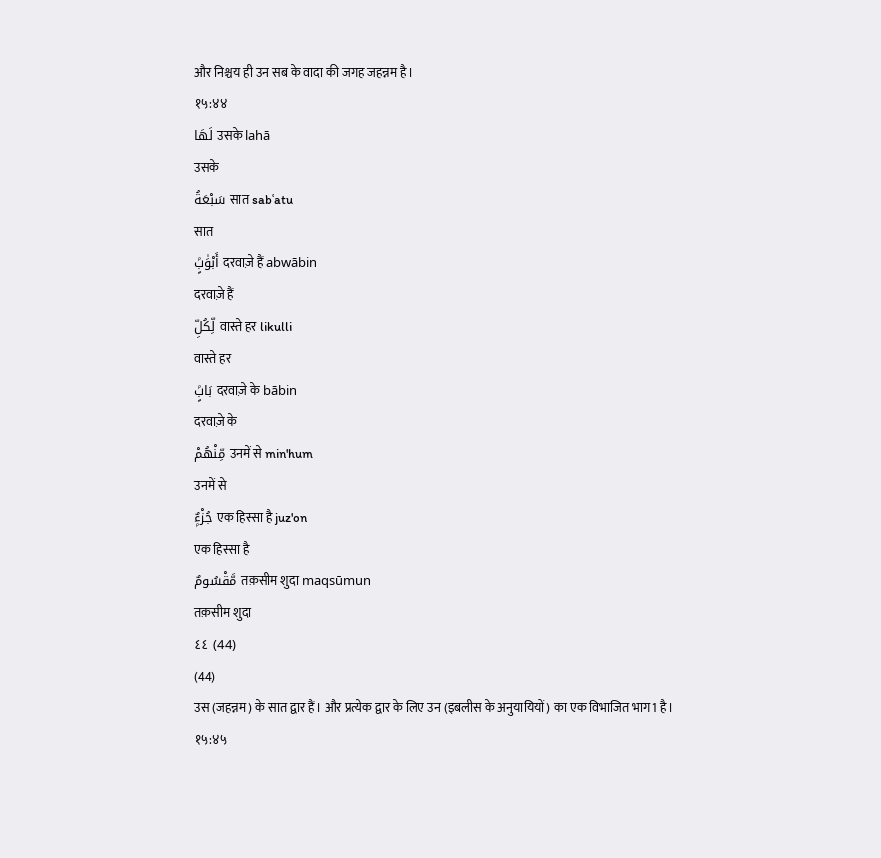और निश्चय ही उन सब के वादा की जगह जहन्नम है।
१५:४४
لَهَا उसके lahā
उसके
سَبْعَةُ सात sabʿatu
सात
أَبْوَٰبٍۢ दरवाज़े हैं abwābin
दरवाज़े हैं
لِّكُلِّ वास्ते हर likulli
वास्ते हर
بَابٍۢ दरवाज़े के bābin
दरवाज़े के
مِّنْهُمْ उनमें से min'hum
उनमें से
جُزْءٌۭ एक हिस्सा है juz'on
एक हिस्सा है
مَّقْسُومٌ तक़सीम शुदा maqsūmun
तक़सीम शुदा
٤٤ (44)
(44)
उस (जहन्नम) के सात द्वार हैं। और प्रत्येक द्वार के लिए उन (इबलीस के अनुयायियों) का एक विभाजित भाग1 है।
१५:४५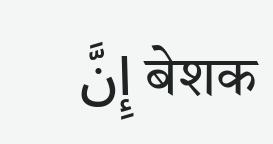إِنَّ बेशक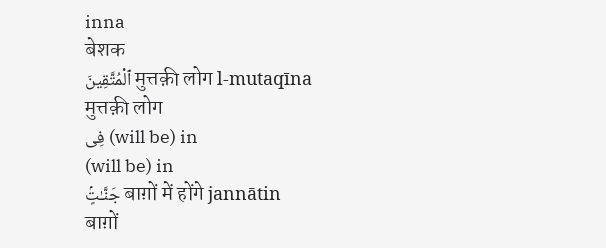inna
बेशक
ٱلْمُتَّقِينَ मुत्तक़ी लोग l-mutaqīna
मुत्तक़ी लोग
فِى (will be) in
(will be) in
جَنَّـٰتٍۢ बाग़ों में होंगे jannātin
बाग़ों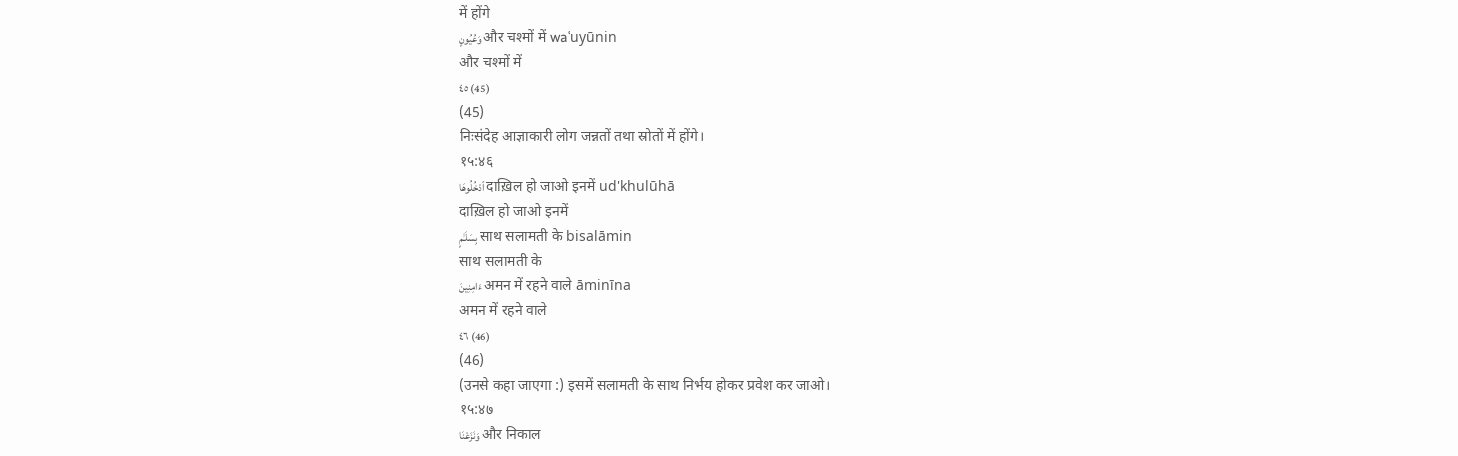में होंगे
وَعُيُونٍ और चश्मों में waʿuyūnin
और चश्मों में
٤٥ (45)
(45)
निःसंदेह आज्ञाकारी लोग जन्नतों तथा स्रोतों में होंगे।
१५:४६
ٱدْخُلُوهَا दाख़िल हो जाओ इनमें ud'khulūhā
दाख़िल हो जाओ इनमें
بِسَلَـٰمٍ साथ सलामती के bisalāmin
साथ सलामती के
ءَامِنِينَ अमन में रहने वाले āminīna
अमन में रहने वाले
٤٦ (46)
(46)
(उनसे कहा जाएगा :) इसमें सलामती के साथ निर्भय होकर प्रवेश कर जाओ।
१५:४७
وَنَزَعْنَا और निकाल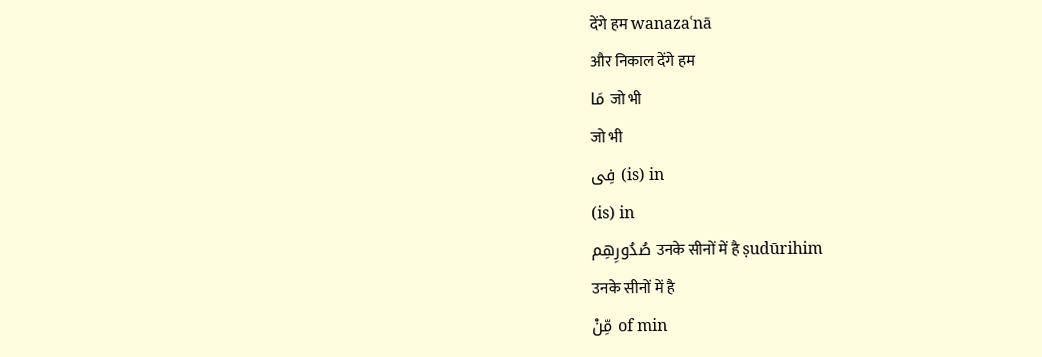देंगे हम wanazaʿnā
और निकाल देंगे हम
مَا जो भी
जो भी
فِى (is) in
(is) in
صُدُورِهِم उनके सीनों में है ṣudūrihim
उनके सीनों में है
مِّنْ of min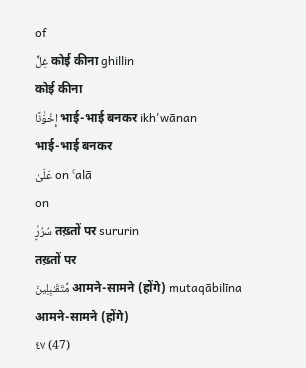of
غِلٍّ कोई कीना ghillin
कोई कीना
إِخْوَٰنًا भाई-भाई बनकर ikh'wānan
भाई-भाई बनकर
عَلَىٰ on ʿalā
on
سُرُرٍۢ तख़्तों पर sururin
तख़्तों पर
مُّتَقَـٰبِلِينَ आमने-सामने (होंगे) mutaqābilīna
आमने-सामने (होंगे)
٤٧ (47)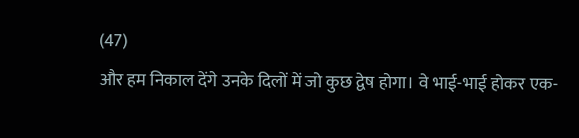(47)
और हम निकाल देंगे उनके दिलों में जो कुछ द्वेष होगा। वे भाई-भाई होकर एक-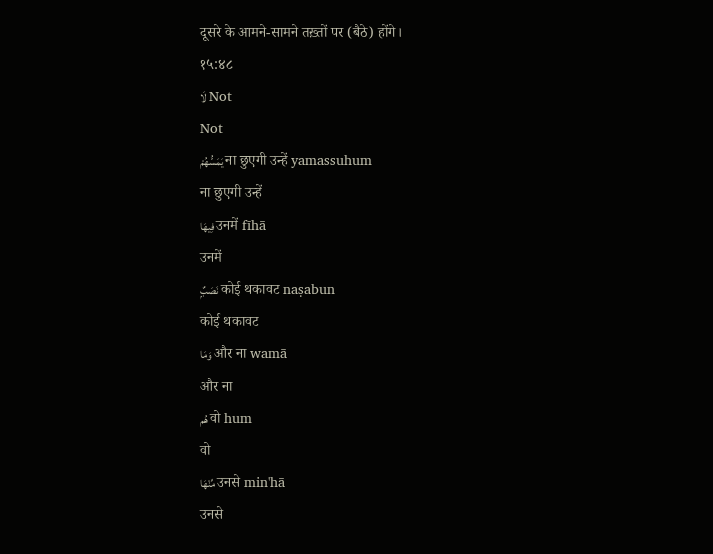दूसरे के आमने-सामने तख़्तों पर (बैठे) होंगे।
१५:४८
لَا Not
Not
يَمَسُّهُمْ ना छुएगी उन्हें yamassuhum
ना छुएगी उन्हें
فِيهَا उनमें fīhā
उनमें
نَصَبٌۭ कोई थकावट naṣabun
कोई थकावट
وَمَا और ना wamā
और ना
هُم वो hum
वो
مِّنْهَا उनसे min'hā
उनसे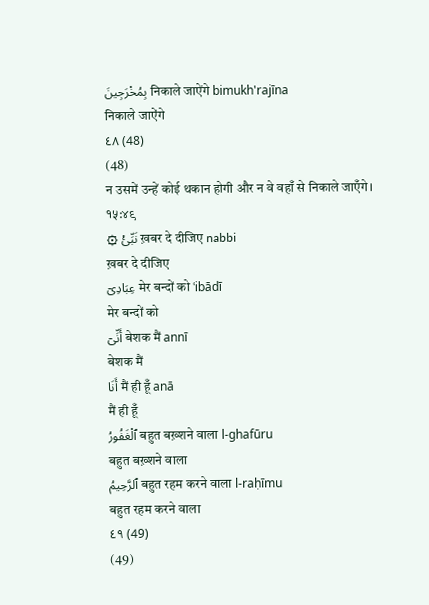بِمُخْرَجِينَ निकाले जाऐंगे bimukh'rajīna
निकाले जाऐंगे
٤٨ (48)
(48)
न उसमें उन्हें कोई थकान होगी और न वे वहाँ से निकाले जाएँगे।
१५:४९
۞ نَبِّئْ ख़बर दे दीजिए nabbi
ख़बर दे दीजिए
عِبَادِىٓ मेर बन्दों को ʿibādī
मेर बन्दों को
أَنِّىٓ बेशक मैं annī
बेशक मैं
أَنَا मैं ही हूँ anā
मैं ही हूँ
ٱلْغَفُورُ बहुत बख़्शने वाला l-ghafūru
बहुत बख़्शने वाला
ٱلرَّحِيمُ बहुत रहम करने वाला l-raḥīmu
बहुत रहम करने वाला
٤٩ (49)
(49)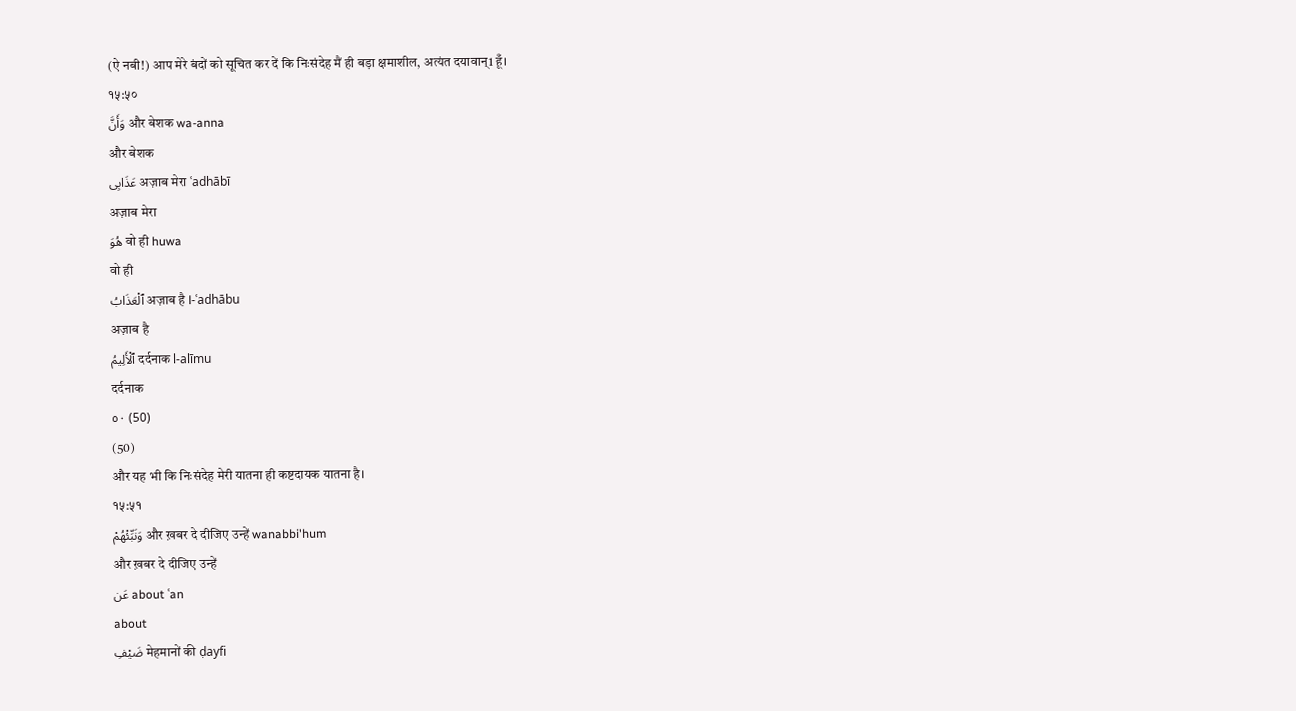(ऐ नबी!) आप मेरे बंदों को सूचित कर दें कि निःसंदेह मैं ही बड़ा क्षमाशील, अत्यंत दयावान्1 हूँ।
१५:५०
وَأَنَّ और बेशक wa-anna
और बेशक
عَذَابِى अज़ाब मेरा ʿadhābī
अज़ाब मेरा
هُوَ वो ही huwa
वो ही
ٱلْعَذَابُ अज़ाब है l-ʿadhābu
अज़ाब है
ٱلْأَلِيمُ दर्दनाक l-alīmu
दर्दनाक
٥٠ (50)
(50)
और यह भी कि निःसंदेह मेरी यातना ही कष्टदायक यातना है।
१५:५१
وَنَبِّئْهُمْ और ख़बर दे दीजिए उन्हें wanabbi'hum
और ख़बर दे दीजिए उन्हें
عَن about ʿan
about
ضَيْفِ मेहमानों की ḍayfi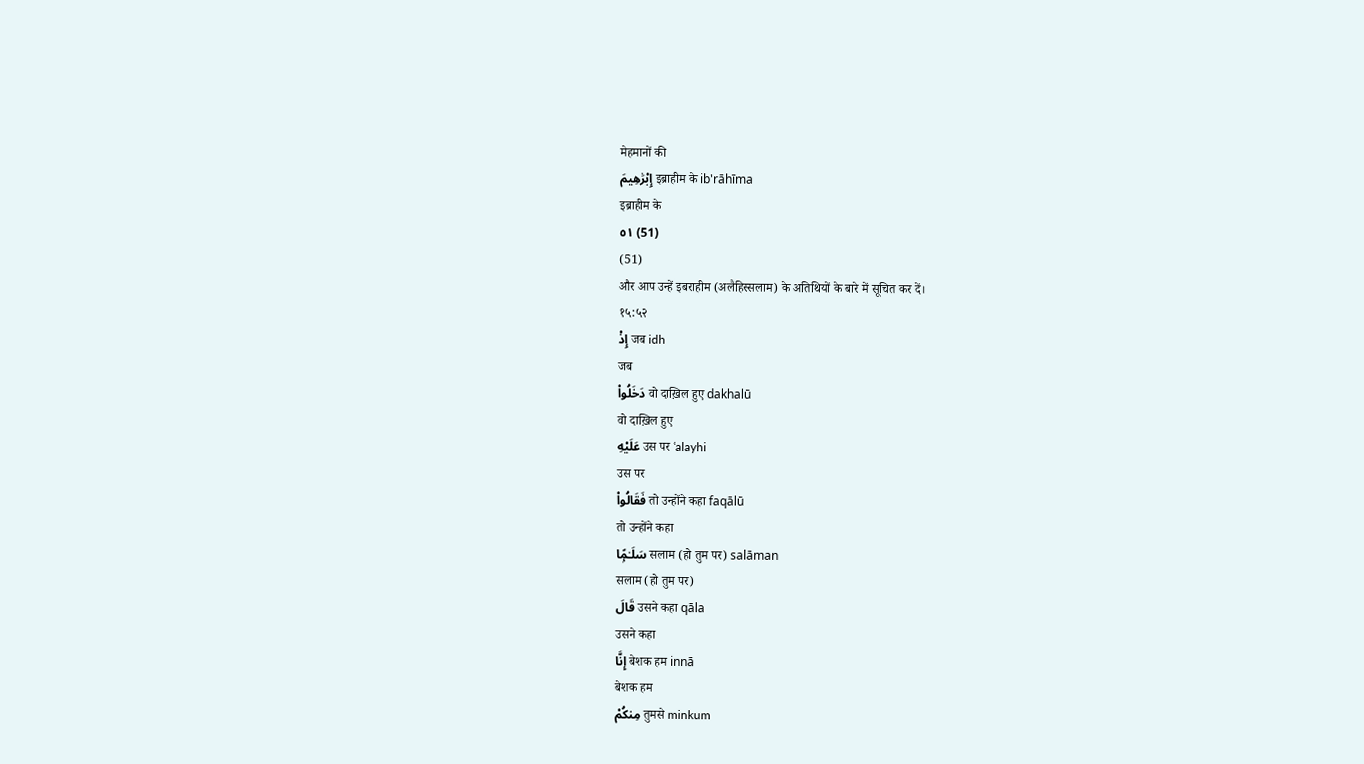मेहमानों की
إِبْرَٰهِيمَ इब्राहीम के ib'rāhīma
इब्राहीम के
٥١ (51)
(51)
और आप उन्हें इबराहीम (अलैहिस्सलाम) के अतिथियों के बारे में सूचित कर दें।
१५:५२
إِذْ जब idh
जब
دَخَلُوا۟ वो दाख़िल हुए dakhalū
वो दाख़िल हुए
عَلَيْهِ उस पर ʿalayhi
उस पर
فَقَالُوا۟ तो उन्होंने कहा faqālū
तो उन्होंने कहा
سَلَـٰمًۭا सलाम (हो तुम पर) salāman
सलाम (हो तुम पर)
قَالَ उसने कहा qāla
उसने कहा
إِنَّا बेशक हम innā
बेशक हम
مِنكُمْ तुमसे minkum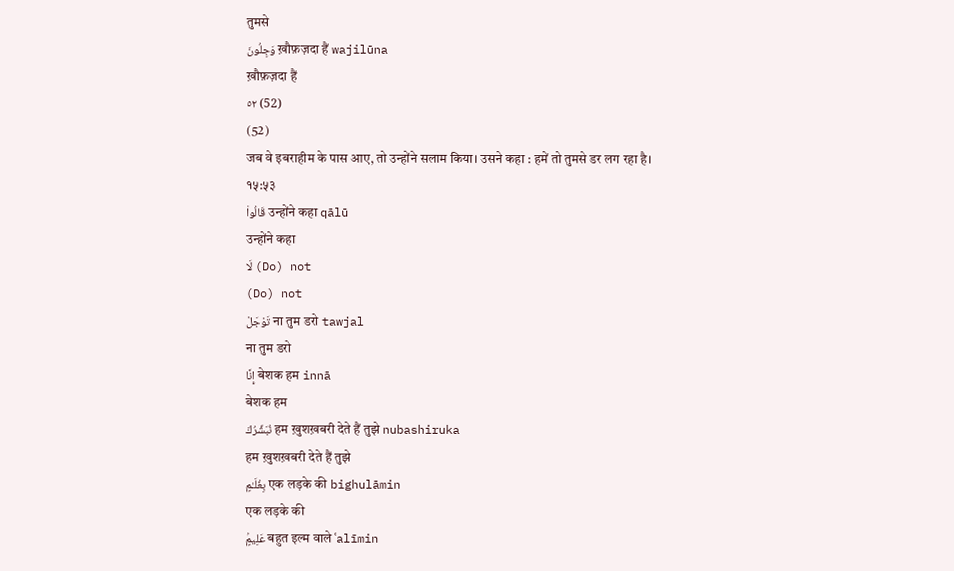तुमसे
وَجِلُونَ ख़ौफ़ज़दा हैं wajilūna
ख़ौफ़ज़दा हैं
٥٢ (52)
(52)
जब वे इबराहीम के पास आए, तो उन्होंने सलाम किया। उसने कहा : हमें तो तुमसे डर लग रहा है।
१५:५३
قَالُوا۟ उन्होंने कहा qālū
उन्होंने कहा
لَا (Do) not
(Do) not
تَوْجَلْ ना तुम डरो tawjal
ना तुम डरो
إِنَّا बेशक हम innā
बेशक हम
نُبَشِّرُكَ हम ख़ुशख़बरी देते हैं तुझे nubashiruka
हम ख़ुशख़बरी देते हैं तुझे
بِغُلَـٰمٍ एक लड़के की bighulāmin
एक लड़के की
عَلِيمٍۢ बहुत इल्म वाले ʿalīmin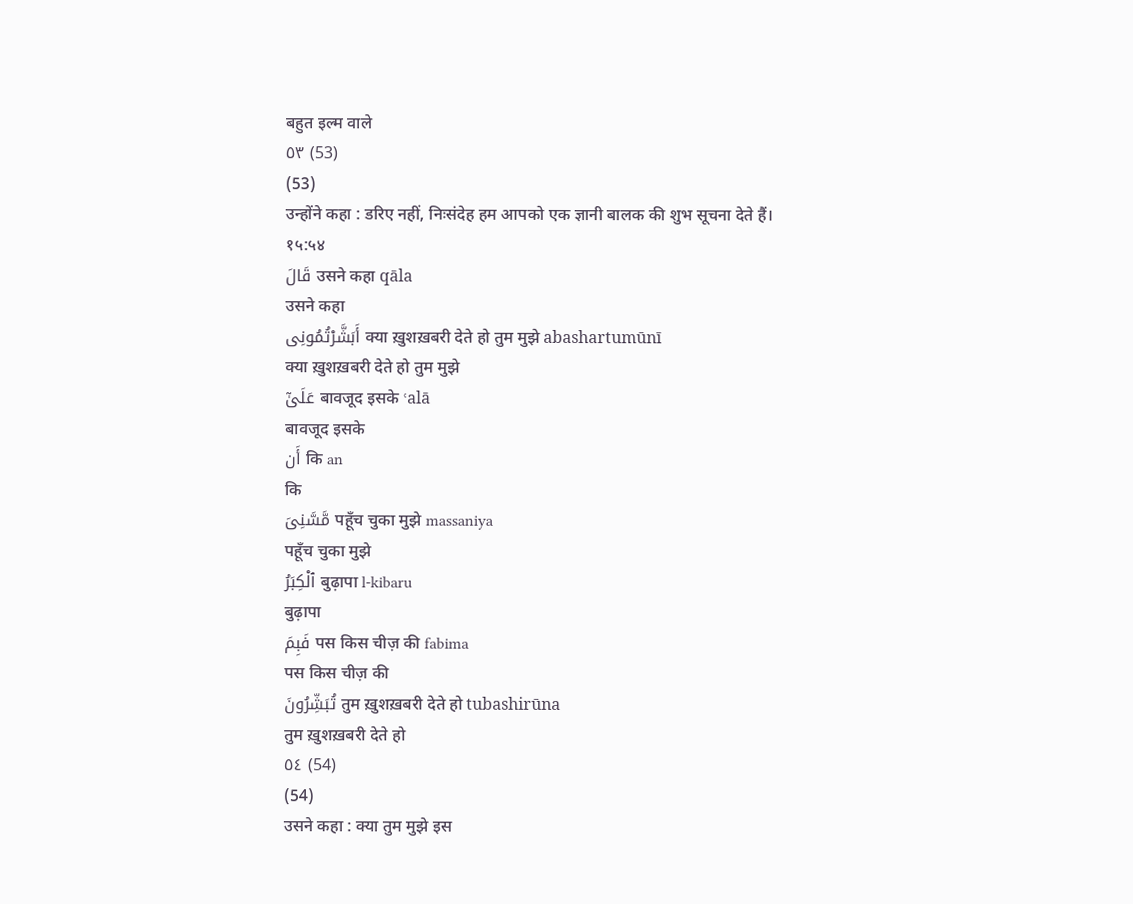बहुत इल्म वाले
٥٣ (53)
(53)
उन्होंने कहा : डरिए नहीं, निःसंदेह हम आपको एक ज्ञानी बालक की शुभ सूचना देते हैं।
१५:५४
قَالَ उसने कहा qāla
उसने कहा
أَبَشَّرْتُمُونِى क्या ख़ुशख़बरी देते हो तुम मुझे abashartumūnī
क्या ख़ुशख़बरी देते हो तुम मुझे
عَلَىٰٓ बावजूद इसके ʿalā
बावजूद इसके
أَن कि an
कि
مَّسَّنِىَ पहूँच चुका मुझे massaniya
पहूँच चुका मुझे
ٱلْكِبَرُ बुढ़ापा l-kibaru
बुढ़ापा
فَبِمَ पस किस चीज़ की fabima
पस किस चीज़ की
تُبَشِّرُونَ तुम ख़ुशख़बरी देते हो tubashirūna
तुम ख़ुशख़बरी देते हो
٥٤ (54)
(54)
उसने कहा : क्या तुम मुझे इस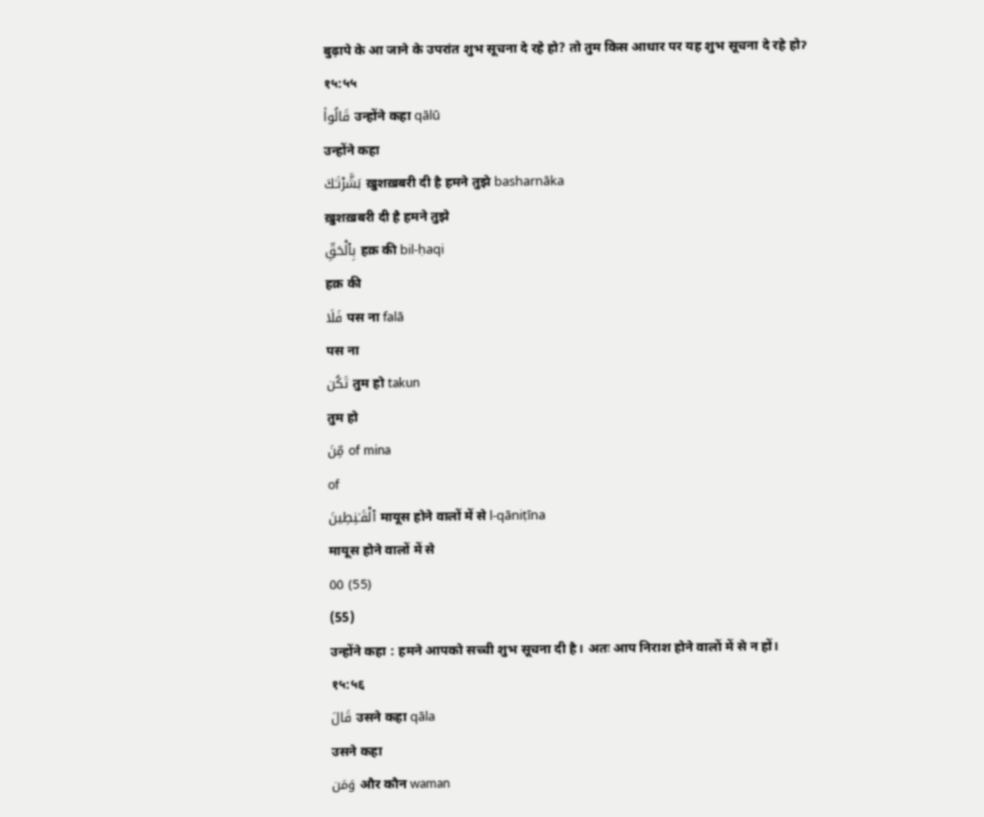बुढ़ापे के आ जाने के उपरांत शुभ सूचना दे रहे हो? तो तुम किस आधार पर यह शुभ सूचना दे रहे होॽ
१५:५५
قَالُوا۟ उन्होंने कहा qālū
उन्होंने कहा
بَشَّرْنَـٰكَ ख़ुशख़बरी दी है हमने तुझे basharnāka
ख़ुशख़बरी दी है हमने तुझे
بِٱلْحَقِّ हक़ की bil-ḥaqi
हक़ की
فَلَا पस ना falā
पस ना
تَكُن तुम हो takun
तुम हो
مِّنَ of mina
of
ٱلْقَـٰنِطِينَ मायूस होने वालों में से l-qāniṭīna
मायूस होने वालों में से
٥٥ (55)
(55)
उन्होंने कहा : हमने आपको सच्ची शुभ सूचना दी है। अतः आप निराश होने वालों में से न हों।
१५:५६
قَالَ उसने कहा qāla
उसने कहा
وَمَن और कौन waman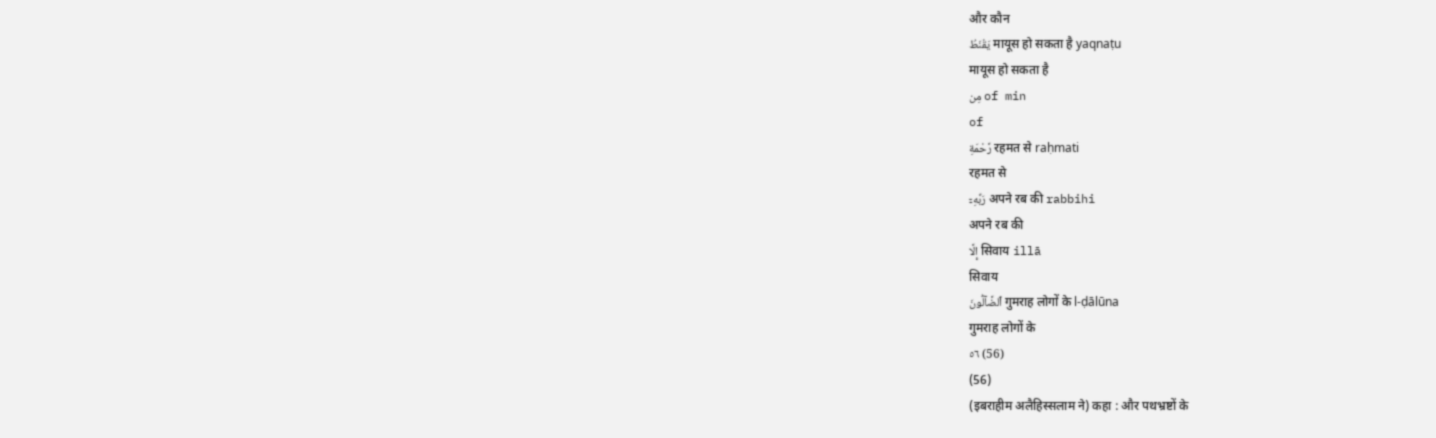और कौन
يَقْنَطُ मायूस हो सकता है yaqnaṭu
मायूस हो सकता है
مِن of min
of
رَّحْمَةِ रहमत से raḥmati
रहमत से
رَبِّهِۦٓ अपने रब की rabbihi
अपने रब की
إِلَّا सिवाय illā
सिवाय
ٱلضَّآلُّونَ गुमराह लोगों के l-ḍālūna
गुमराह लोगों के
٥٦ (56)
(56)
(इबराहीम अलैहिस्सलाम ने) कहा : और पथभ्रष्टों के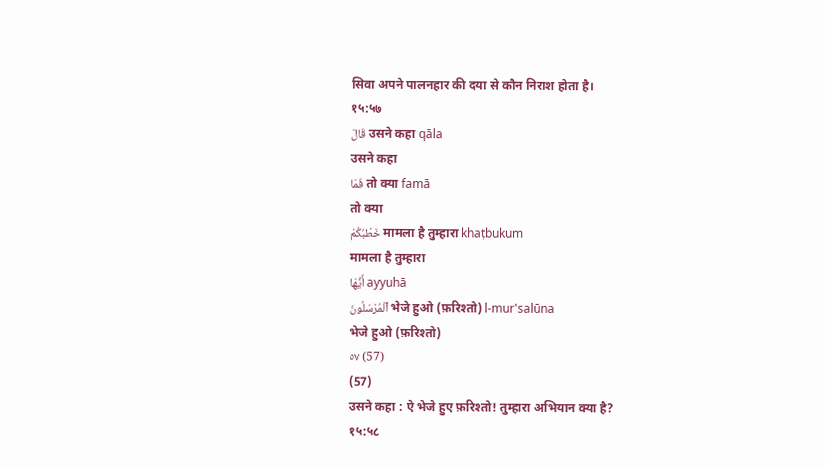सिवा अपने पालनहार की दया से कौन निराश होता है।
१५:५७
قَالَ उसने कहा qāla
उसने कहा
فَمَا तो क्या famā
तो क्या
خَطْبُكُمْ मामला है तुम्हारा khaṭbukum
मामला है तुम्हारा
أَيُّهَا ayyuhā
ٱلْمُرْسَلُونَ भेजे हुओ (फ़रिश्तो) l-mur'salūna
भेजे हुओ (फ़रिश्तो)
٥٧ (57)
(57)
उसने कहा : ऐ भेजे हुए फ़रिश्तो! तुम्हारा अभियान क्या है?
१५:५८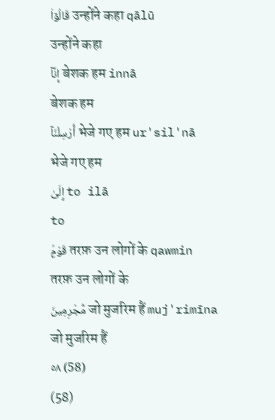قَالُوٓا۟ उन्होंने कहा qālū
उन्होंने कहा
إِنَّآ बेशक हम innā
बेशक हम
أُرْسِلْنَآ भेजे गए हम ur'sil'nā
भेजे गए हम
إِلَىٰ to ilā
to
قَوْمٍۢ तरफ़ उन लोगों के qawmin
तरफ़ उन लोगों के
مُّجْرِمِينَ जो मुजरिम हैं muj'rimīna
जो मुजरिम हैं
٥٨ (58)
(58)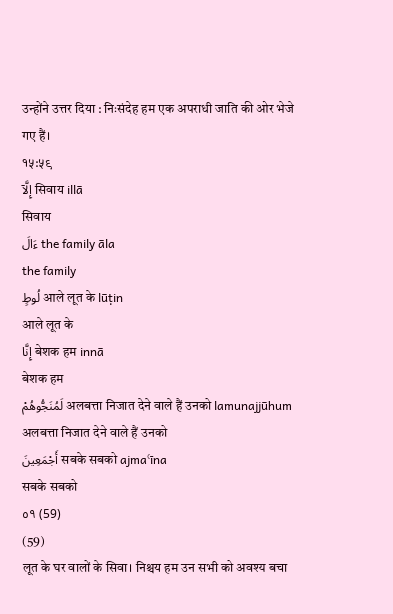उन्होंने उत्तर दिया : निःसंदेह हम एक अपराधी जाति की ओर भेजे गए हैं।
१५:५९
إِلَّآ सिवाय illā
सिवाय
ءَالَ the family āla
the family
لُوطٍ आले लूत के lūṭin
आले लूत के
إِنَّا बेशक हम innā
बेशक हम
لَمُنَجُّوهُمْ अलबत्ता निजात देने वाले हैं उनको lamunajjūhum
अलबत्ता निजात देने वाले हैं उनको
أَجْمَعِينَ सबके सबको ajmaʿīna
सबके सबको
٥٩ (59)
(59)
लूत के घर वालों के सिवा। निश्चय हम उन सभी को अवश्य बचा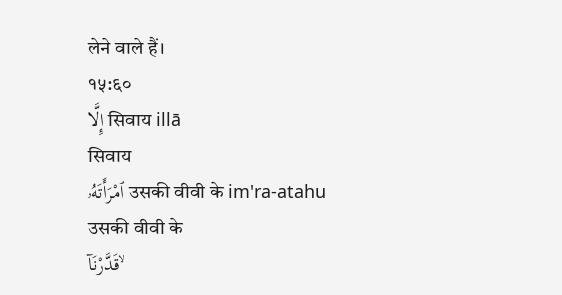लेने वाले हैं।
१५:६०
إِلَّا सिवाय illā
सिवाय
ٱمْرَأَتَهُۥ उसकी वीवी के im'ra-atahu
उसकी वीवी के
قَدَّرْنَآ ۙ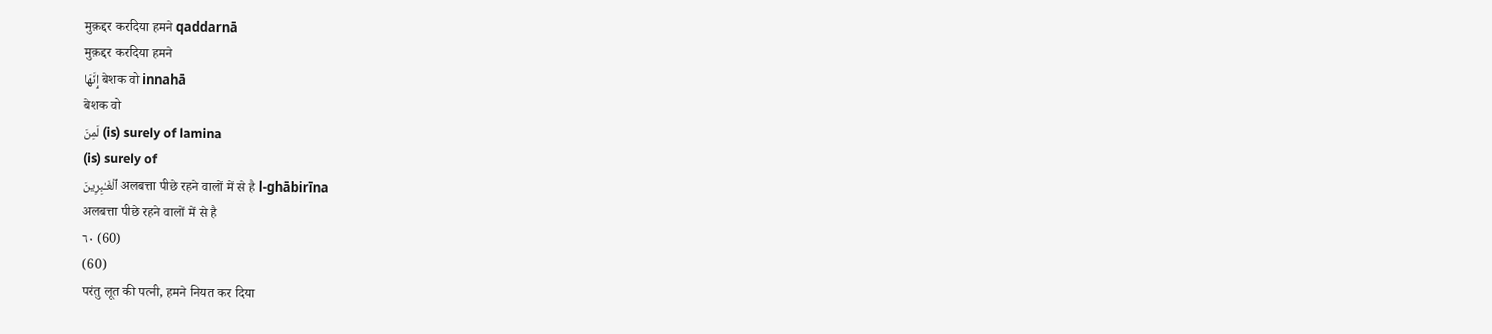मुक़द्दर करदिया हमने qaddarnā
मुक़द्दर करदिया हमने
إِنَّهَا बेशक वो innahā
बेशक वो
لَمِنَ (is) surely of lamina
(is) surely of
ٱلْغَـٰبِرِينَ अलबत्ता पीछे रहने वालों में से है l-ghābirīna
अलबत्ता पीछे रहने वालों में से है
٦٠ (60)
(60)
परंतु लूत की पत्नी, हमने नियत कर दिया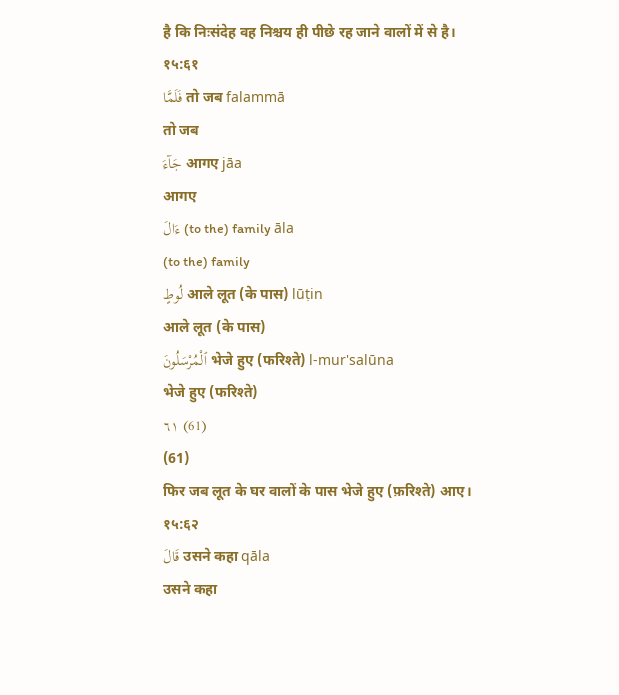है कि निःसंदेह वह निश्चय ही पीछे रह जाने वालों में से है।
१५:६१
فَلَمَّا तो जब falammā
तो जब
جَآءَ आगए jāa
आगए
ءَالَ (to the) family āla
(to the) family
لُوطٍ आले लूत (के पास) lūṭin
आले लूत (के पास)
ٱلْمُرْسَلُونَ भेजे हुए (फरिश्ते) l-mur'salūna
भेजे हुए (फरिश्ते)
٦١ (61)
(61)
फिर जब लूत के घर वालों के पास भेजे हुए (फ़रिश्ते) आए।
१५:६२
قَالَ उसने कहा qāla
उसने कहा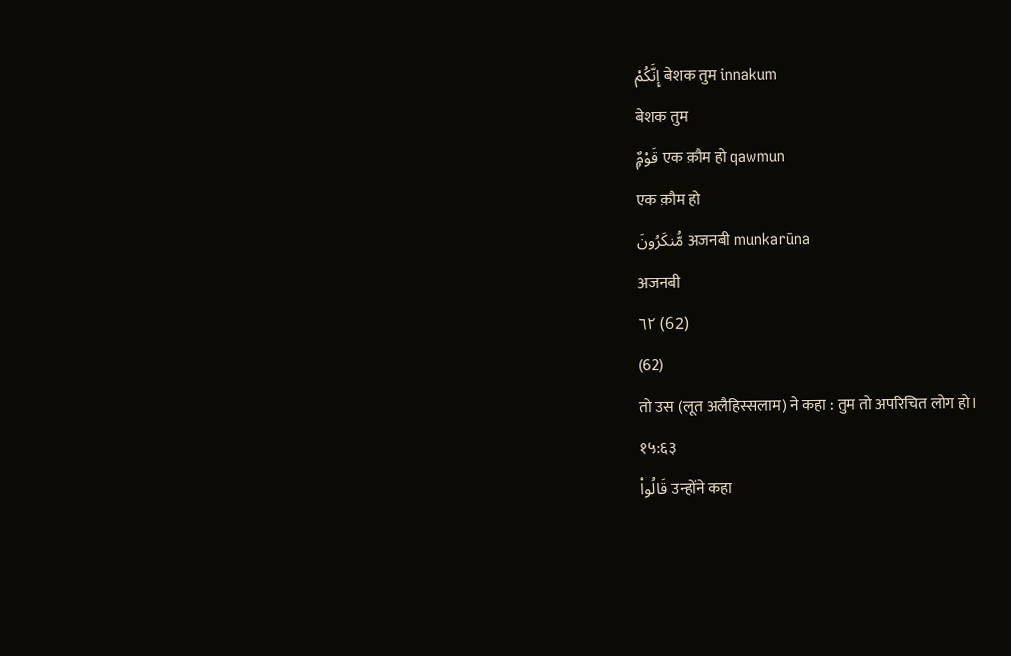إِنَّكُمْ बेशक तुम innakum
बेशक तुम
قَوْمٌۭ एक क़ौम हो qawmun
एक क़ौम हो
مُّنكَرُونَ अजनबी munkarūna
अजनबी
٦٢ (62)
(62)
तो उस (लूत अलैहिस्सलाम) ने कहा : तुम तो अपरिचित लोग हो।
१५:६३
قَالُوا۟ उन्होंने कहा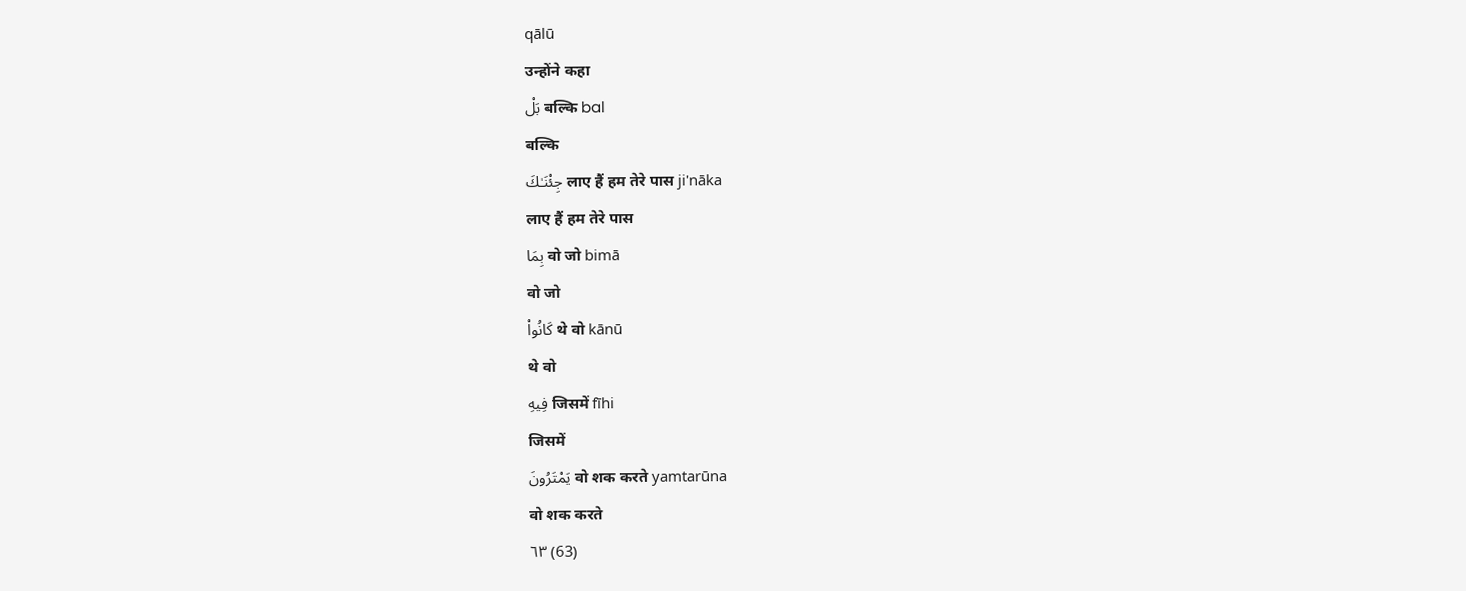qālū
उन्होंने कहा
بَلْ बल्कि bal
बल्कि
جِئْنَـٰكَ लाए हैं हम तेरे पास ji'nāka
लाए हैं हम तेरे पास
بِمَا वो जो bimā
वो जो
كَانُوا۟ थे वो kānū
थे वो
فِيهِ जिसमें fīhi
जिसमें
يَمْتَرُونَ वो शक करते yamtarūna
वो शक करते
٦٣ (63)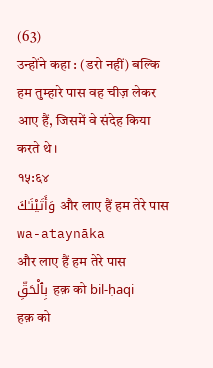(63)
उन्होंने कहा : (डरो नहीं) बल्कि हम तुम्हारे पास वह चीज़ लेकर आए हैं, जिसमें वे संदेह किया करते थे।
१५:६४
وَأَتَيْنَـٰكَ और लाए हैं हम तेरे पास wa-ataynāka
और लाए हैं हम तेरे पास
بِٱلْحَقِّ हक़ को bil-ḥaqi
हक़ को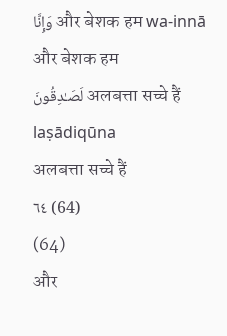وَإِنَّا और बेशक हम wa-innā
और बेशक हम
لَصَـٰدِقُونَ अलबत्ता सच्चे हैं laṣādiqūna
अलबत्ता सच्चे हैं
٦٤ (64)
(64)
और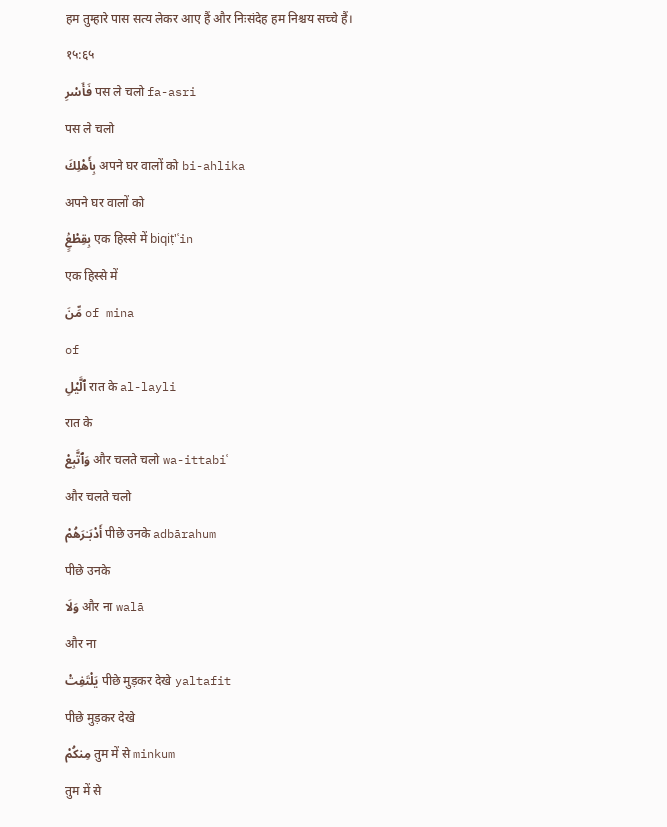हम तुम्हारे पास सत्य लेकर आए हैं और निःसंदेह हम निश्चय सच्चे हैं।
१५:६५
فَأَسْرِ पस ले चलो fa-asri
पस ले चलो
بِأَهْلِكَ अपने घर वालों को bi-ahlika
अपने घर वालों को
بِقِطْعٍۢ एक हिस्से में biqiṭ'ʿin
एक हिस्से में
مِّنَ of mina
of
ٱلَّيْلِ रात के al-layli
रात के
وَٱتَّبِعْ और चलते चलो wa-ittabiʿ
और चलते चलो
أَدْبَـٰرَهُمْ पीछे उनके adbārahum
पीछे उनके
وَلَا और ना walā
और ना
يَلْتَفِتْ पीछे मुड़कर देखे yaltafit
पीछे मुड़कर देखे
مِنكُمْ तुम में से minkum
तुम में से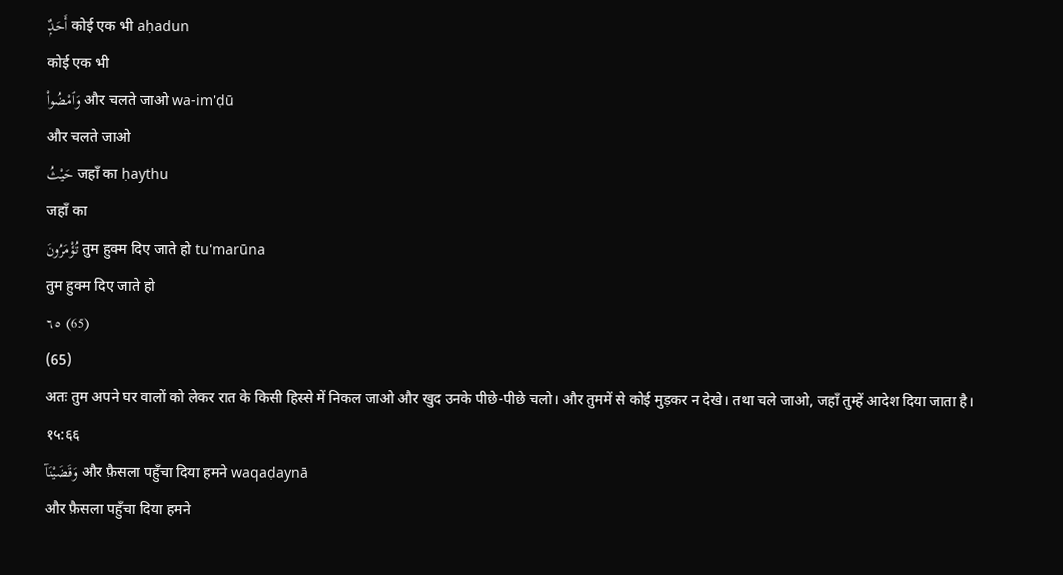أَحَدٌۭ कोई एक भी aḥadun
कोई एक भी
وَٱمْضُوا۟ और चलते जाओ wa-im'ḍū
और चलते जाओ
حَيْثُ जहाँ का ḥaythu
जहाँ का
تُؤْمَرُونَ तुम हुक्म दिए जाते हो tu'marūna
तुम हुक्म दिए जाते हो
٦٥ (65)
(65)
अतः तुम अपने घर वालों को लेकर रात के किसी हिस्से में निकल जाओ और खुद उनके पीछे-पीछे चलो। और तुममें से कोई मुड़कर न देखे। तथा चले जाओ, जहाँ तुम्हें आदेश दिया जाता है।
१५:६६
وَقَضَيْنَآ और फ़ैसला पहुँचा दिया हमने waqaḍaynā
और फ़ैसला पहुँचा दिया हमने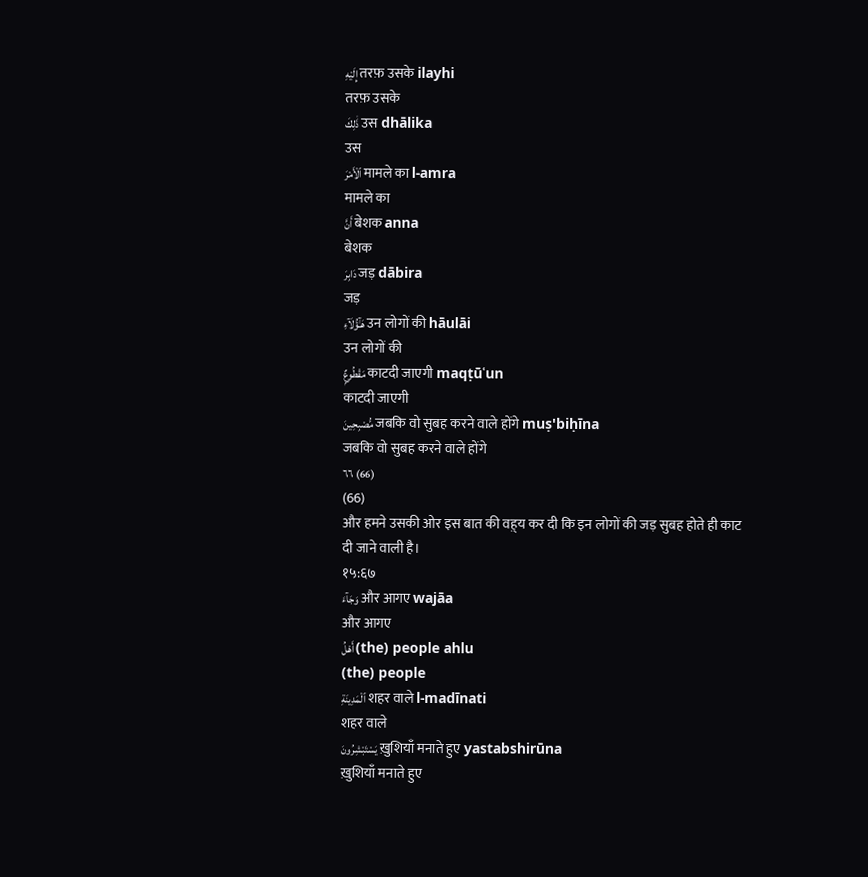إِلَيْهِ तरफ़ उसके ilayhi
तरफ़ उसके
ذَٰلِكَ उस dhālika
उस
ٱلْأَمْرَ मामले का l-amra
मामले का
أَنَّ बेशक anna
बेशक
دَابِرَ जड़ dābira
जड़
هَـٰٓؤُلَآءِ उन लोगों की hāulāi
उन लोगों की
مَقْطُوعٌۭ काटदी जाएगी maqṭūʿun
काटदी जाएगी
مُّصْبِحِينَ जबकि वो सुबह करने वाले होंगे muṣ'biḥīna
जबकि वो सुबह करने वाले होंगे
٦٦ (66)
(66)
और हमने उसकी ओर इस बात की वह़्य कर दी कि इन लोगों की जड़ सुबह होते ही काट दी जाने वाली है।
१५:६७
وَجَآءَ और आगए wajāa
और आगए
أَهْلُ (the) people ahlu
(the) people
ٱلْمَدِينَةِ शहर वाले l-madīnati
शहर वाले
يَسْتَبْشِرُونَ ख़ुशियाँ मनाते हुए yastabshirūna
ख़ुशियाँ मनाते हुए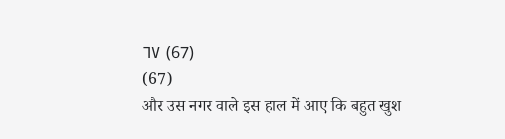٦٧ (67)
(67)
और उस नगर वाले इस हाल में आए कि बहुत खुश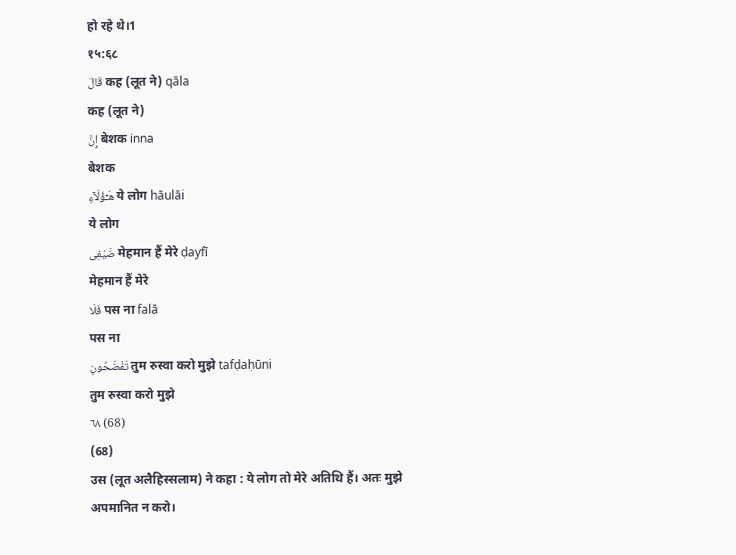हो रहे थे।1
१५:६८
قَالَ कह (लूत ने) qāla
कह (लूत ने)
إِنَّ बेशक inna
बेशक
هَـٰٓؤُلَآءِ ये लोग hāulāi
ये लोग
ضَيْفِى मेहमान हैं मेरे ḍayfī
मेहमान हैं मेरे
فَلَا पस ना falā
पस ना
تَفْضَحُونِ तुम रुस्वा करो मुझे tafḍaḥūni
तुम रुस्वा करो मुझे
٦٨ (68)
(68)
उस (लूत अलैहिस्सलाम) ने कहा : ये लोग तो मेरे अतिथि हैं। अतः मुझे अपमानित न करो।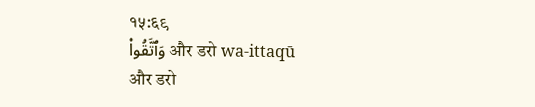१५:६९
وَٱتَّقُوا۟ और डरो wa-ittaqū
और डरो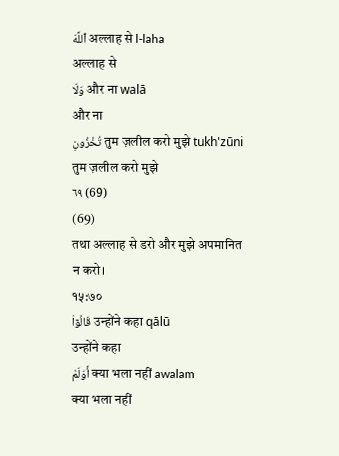ٱللَّهَ अल्लाह से l-laha
अल्लाह से
وَلَا और ना walā
और ना
تُخْزُونِ तुम ज़लील करो मुझे tukh'zūni
तुम ज़लील करो मुझे
٦٩ (69)
(69)
तथा अल्लाह से डरो और मुझे अपमानित न करो।
१५:७०
قَالُوٓا۟ उन्होंने कहा qālū
उन्होंने कहा
أَوَلَمْ क्या भला नहीं awalam
क्या भला नहीं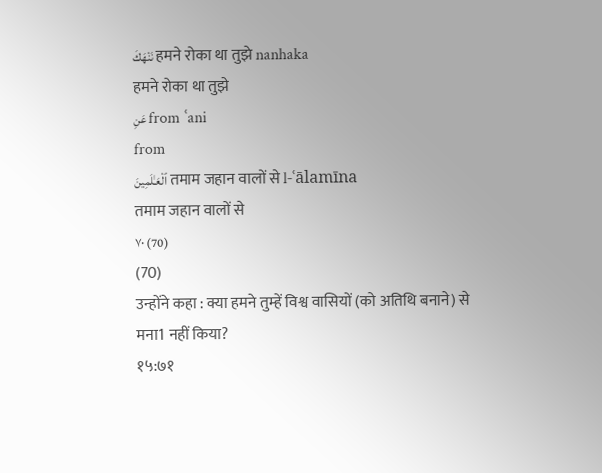نَنْهَكَ हमने रोका था तुझे nanhaka
हमने रोका था तुझे
عَنِ from ʿani
from
ٱلْعَـٰلَمِينَ तमाम जहान वालों से l-ʿālamīna
तमाम जहान वालों से
٧٠ (70)
(70)
उन्होंने कहा : क्या हमने तुम्हें विश्व वासियों (को अतिथि बनाने) से मना1 नहीं किया?
१५:७१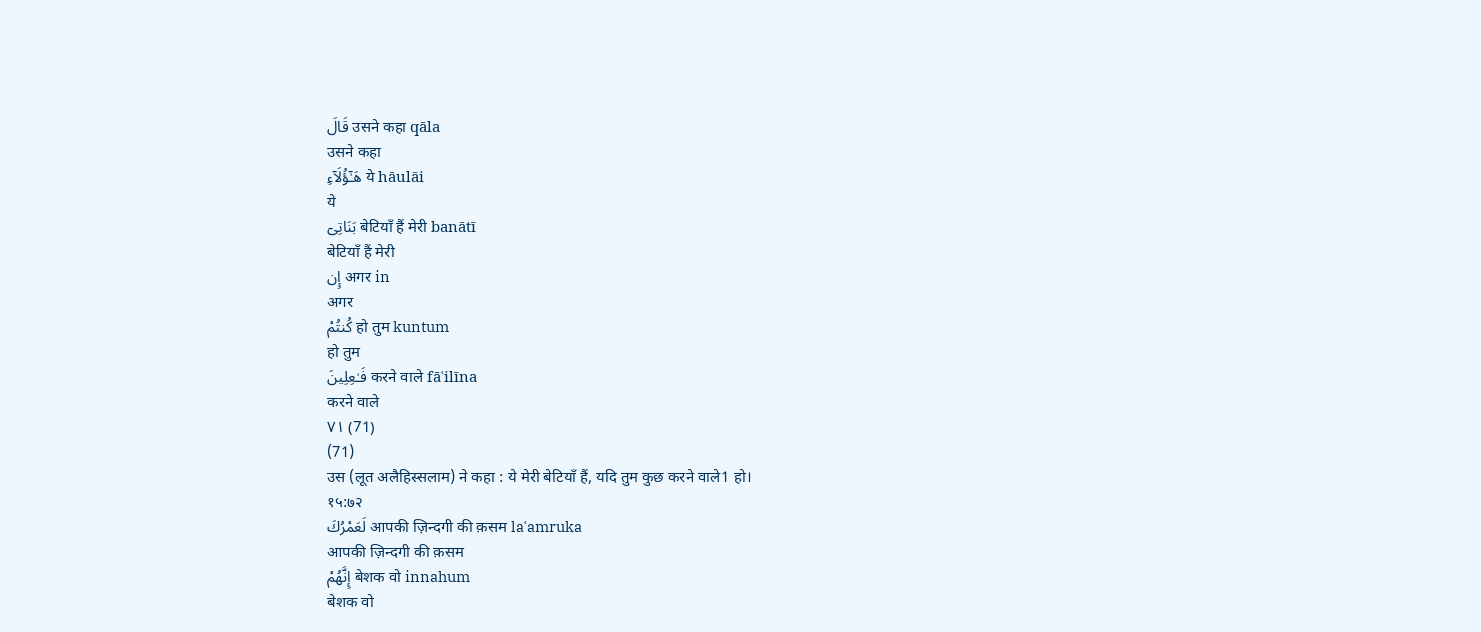قَالَ उसने कहा qāla
उसने कहा
هَـٰٓؤُلَآءِ ये hāulāi
ये
بَنَاتِىٓ बेटियाँ हैं मेरी banātī
बेटियाँ हैं मेरी
إِن अगर in
अगर
كُنتُمْ हो तुम kuntum
हो तुम
فَـٰعِلِينَ करने वाले fāʿilīna
करने वाले
٧١ (71)
(71)
उस (लूत अलैहिस्सलाम) ने कहा : ये मेरी बेटियाँ हैं, यदि तुम कुछ करने वाले1 हो।
१५:७२
لَعَمْرُكَ आपकी ज़िन्दगी की क़सम laʿamruka
आपकी ज़िन्दगी की क़सम
إِنَّهُمْ बेशक वो innahum
बेशक वो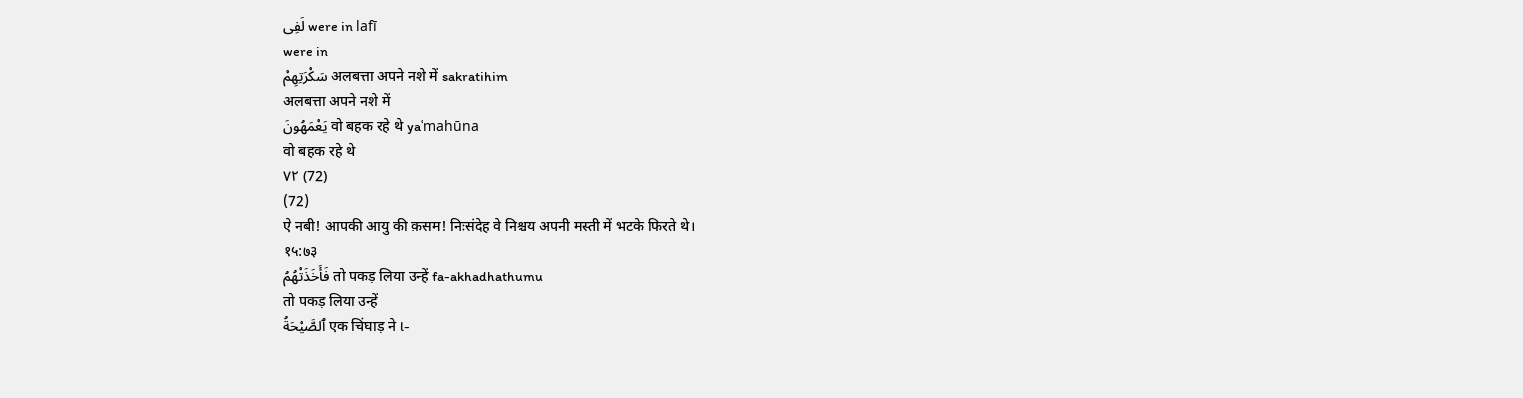لَفِى were in lafī
were in
سَكْرَتِهِمْ अलबत्ता अपने नशे में sakratihim
अलबत्ता अपने नशे में
يَعْمَهُونَ वो बहक रहे थे yaʿmahūna
वो बहक रहे थे
٧٢ (72)
(72)
ऐ नबी! आपकी आयु की क़सम! निःसंदेह वे निश्चय अपनी मस्ती में भटके फिरते थे।
१५:७३
فَأَخَذَتْهُمُ तो पकड़ लिया उन्हें fa-akhadhathumu
तो पकड़ लिया उन्हें
ٱلصَّيْحَةُ एक चिंघाड़ ने l-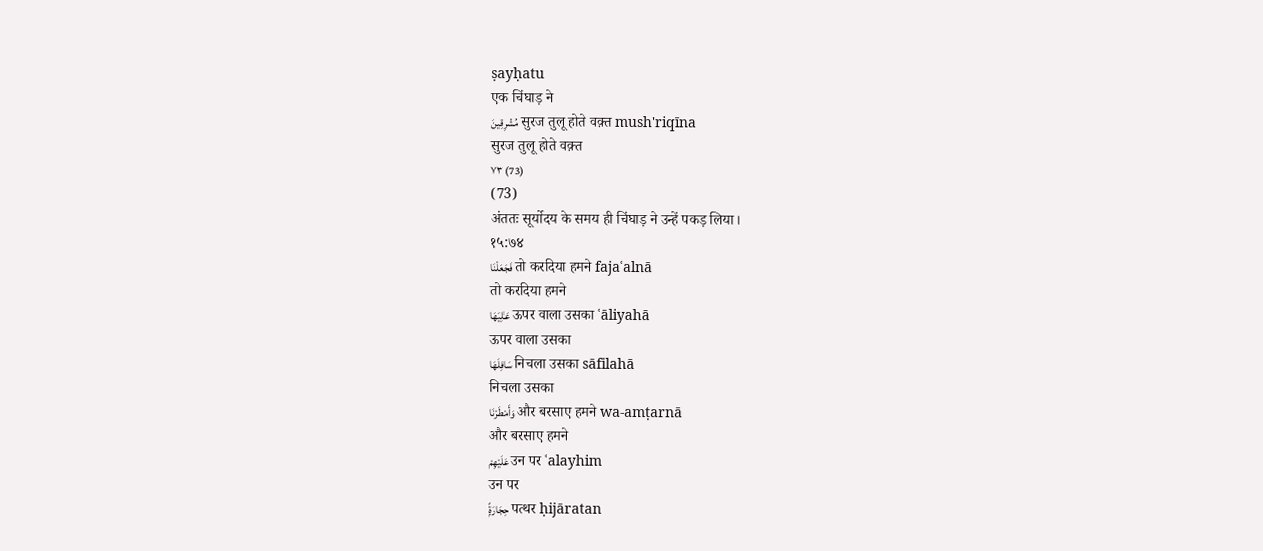ṣayḥatu
एक चिंघाड़ ने
مُشْرِقِينَ सुरज तुलू होते वक़्त mush'riqīna
सुरज तुलू होते वक़्त
٧٣ (73)
(73)
अंततः सूर्योदय के समय ही चिंघाड़ ने उन्हें पकड़ लिया।
१५:७४
فَجَعَلْنَا तो करदिया हमने fajaʿalnā
तो करदिया हमने
عَـٰلِيَهَا ऊपर वाला उसका ʿāliyahā
ऊपर वाला उसका
سَافِلَهَا निचला उसका sāfilahā
निचला उसका
وَأَمْطَرْنَا और बरसाए हमने wa-amṭarnā
और बरसाए हमने
عَلَيْهِمْ उन पर ʿalayhim
उन पर
حِجَارَةًۭ पत्थर ḥijāratan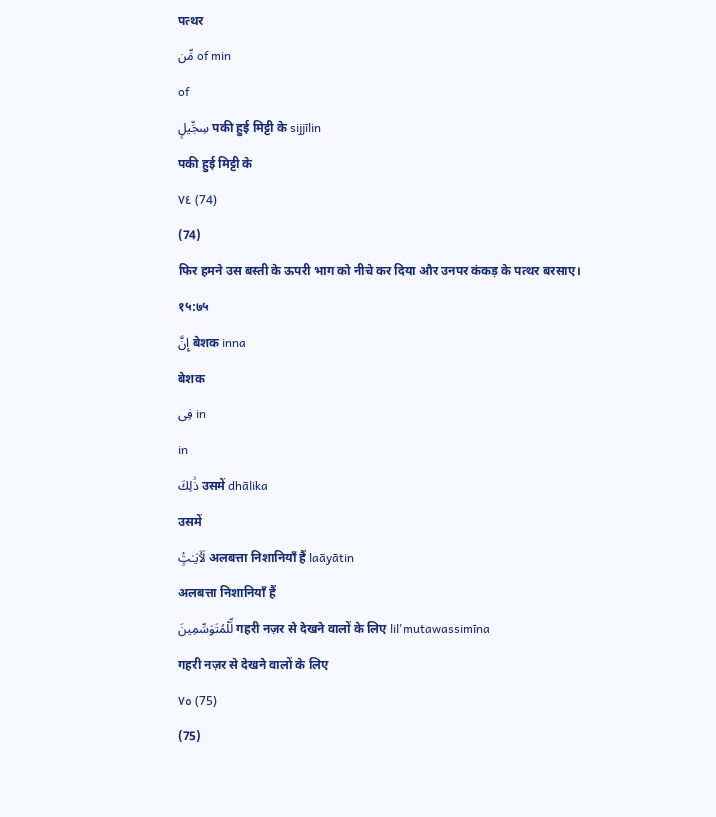पत्थर
مِّن of min
of
سِجِّيلٍ पकी हुई मिट्टी के sijjīlin
पकी हुई मिट्टी के
٧٤ (74)
(74)
फिर हमने उस बस्ती के ऊपरी भाग को नीचे कर दिया और उनपर कंकड़ के पत्थर बरसाए।
१५:७५
إِنَّ बेशक inna
बेशक
فِى in
in
ذَٰلِكَ उसमें dhālika
उसमें
لَـَٔايَـٰتٍۢ अलबत्ता निशानियाँ हैं laāyātin
अलबत्ता निशानियाँ हैं
لِّلْمُتَوَسِّمِينَ गहरी नज़र से देखने वालों के लिए lil'mutawassimīna
गहरी नज़र से देखने वालों के लिए
٧٥ (75)
(75)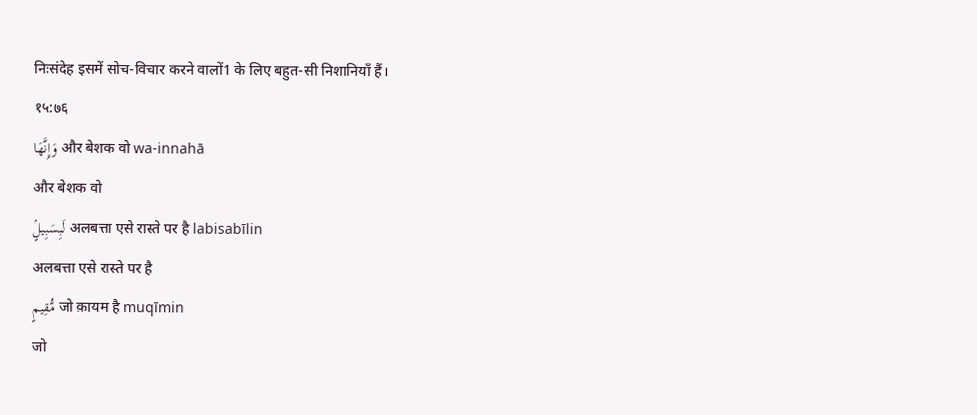निःसंदेह इसमें सोच-विचार करने वालों1 के लिए बहुत-सी निशानियाँ हैं।
१५:७६
وَإِنَّهَا और बेशक वो wa-innahā
और बेशक वो
لَبِسَبِيلٍۢ अलबत्ता एसे रास्ते पर है labisabīlin
अलबत्ता एसे रास्ते पर है
مُّقِيمٍ जो क़ायम है muqīmin
जो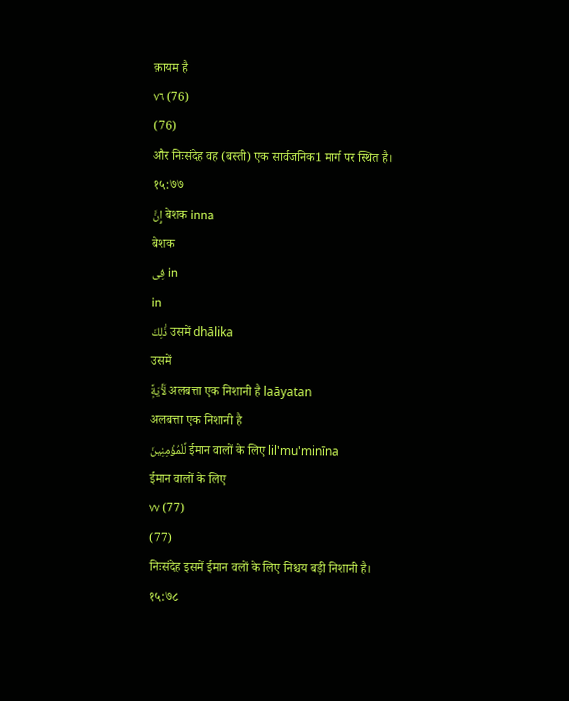क़ायम है
٧٦ (76)
(76)
और निःसंदेह वह (बस्ती) एक सार्वजनिक1 मार्ग पर स्थित है।
१५:७७
إِنَّ बेशक inna
बेशक
فِى in
in
ذَٰلِكَ उसमें dhālika
उसमें
لَـَٔايَةًۭ अलबत्ता एक निशानी है laāyatan
अलबत्ता एक निशानी है
لِّلْمُؤْمِنِينَ ईमान वालों के लिए lil'mu'minīna
ईमान वालों के लिए
٧٧ (77)
(77)
निःसंदेह इसमें ईमान वलों के लिए निश्चय बड़ी निशानी है।
१५:७८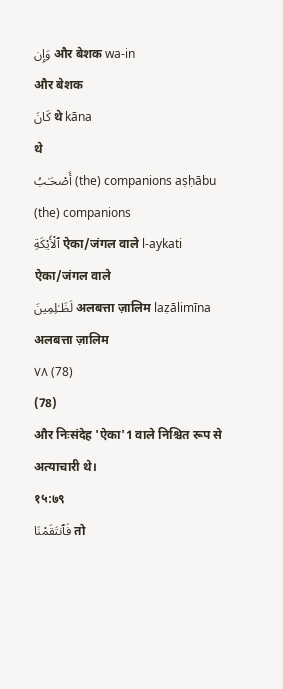وَإِن और बेशक wa-in
और बेशक
كَانَ थे kāna
थे
أَصْحَـٰبُ (the) companions aṣḥābu
(the) companions
ٱلْأَيْكَةِ ऐका/जंगल वाले l-aykati
ऐका/जंगल वाले
لَظَـٰلِمِينَ अलबत्ता ज़ालिम laẓālimīna
अलबत्ता ज़ालिम
٧٨ (78)
(78)
और निःसंदेह 'ऐका'1 वाले निश्चित रूप से अत्याचारी थे।
१५:७९
فَٱنتَقَمْنَا तो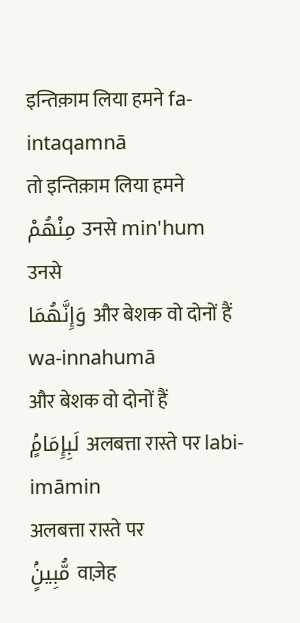इन्तिक़ाम लिया हमने fa-intaqamnā
तो इन्तिक़ाम लिया हमने
مِنْهُمْ उनसे min'hum
उनसे
وَإِنَّهُمَا और बेशक वो दोनों हैं wa-innahumā
और बेशक वो दोनों हैं
لَبِإِمَامٍۢ अलबत्ता रास्ते पर labi-imāmin
अलबत्ता रास्ते पर
مُّبِينٍۢ वाज़ेह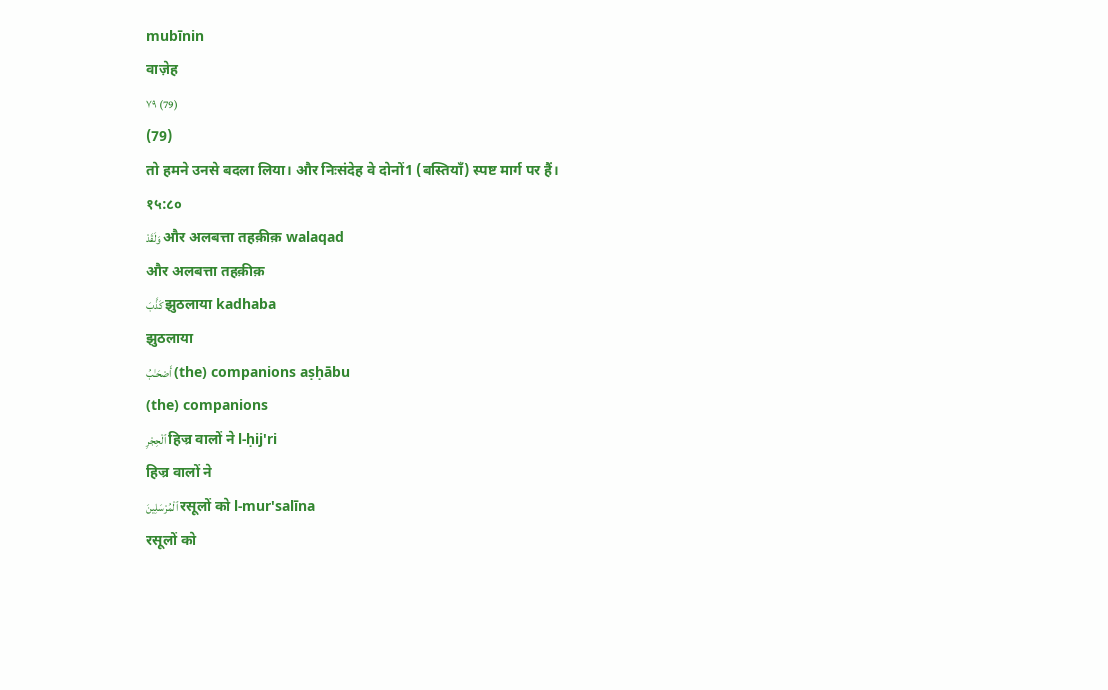mubīnin
वाज़ेह
٧٩ (79)
(79)
तो हमने उनसे बदला लिया। और निःसंदेह वे दोनों1 (बस्तियाँ) स्पष्ट मार्ग पर हैं।
१५:८०
وَلَقَدْ और अलबत्ता तहक़ीक़ walaqad
और अलबत्ता तहक़ीक़
كَذَّبَ झुठलाया kadhaba
झुठलाया
أَصْحَـٰبُ (the) companions aṣḥābu
(the) companions
ٱلْحِجْرِ हिज्र वालों ने l-ḥij'ri
हिज्र वालों ने
ٱلْمُرْسَلِينَ रसूलों को l-mur'salīna
रसूलों को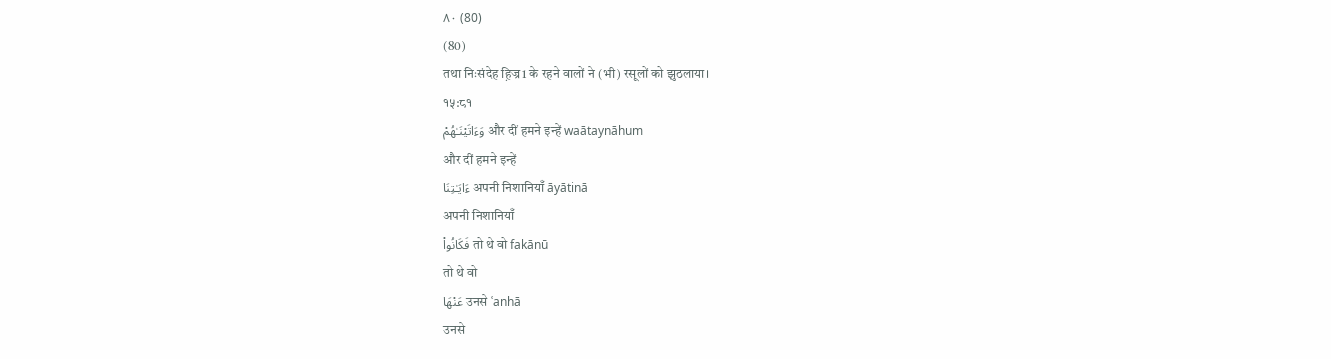٨٠ (80)
(80)
तथा निःसंदेह ह़िज्र1 के रहने वालों ने (भी) रसूलों को झुठलाया।
१५:८१
وَءَاتَيْنَـٰهُمْ और दीं हमने इन्हें waātaynāhum
और दीं हमने इन्हें
ءَايَـٰتِنَا अपनी निशानियाँ āyātinā
अपनी निशानियाँ
فَكَانُوا۟ तो थे वो fakānū
तो थे वो
عَنْهَا उनसे ʿanhā
उनसे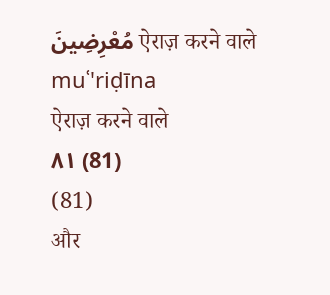مُعْرِضِينَ ऐराज़ करने वाले muʿ'riḍīna
ऐराज़ करने वाले
٨١ (81)
(81)
और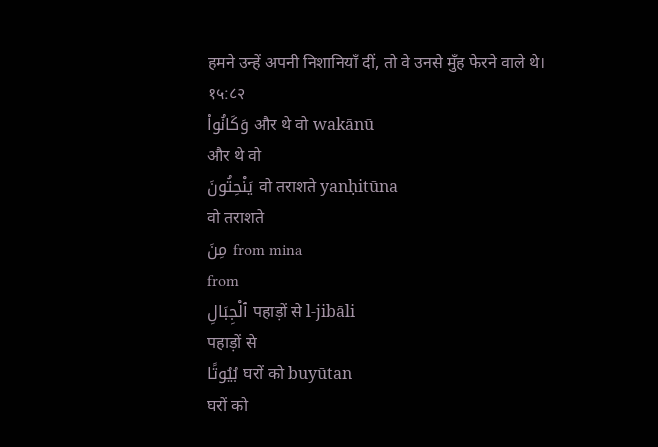हमने उन्हें अपनी निशानियाँ दीं, तो वे उनसे मुँह फेरने वाले थे।
१५:८२
وَكَانُوا۟ और थे वो wakānū
और थे वो
يَنْحِتُونَ वो तराशते yanḥitūna
वो तराशते
مِنَ from mina
from
ٱلْجِبَالِ पहाड़ों से l-jibāli
पहाड़ों से
بُيُوتًا घरों को buyūtan
घरों को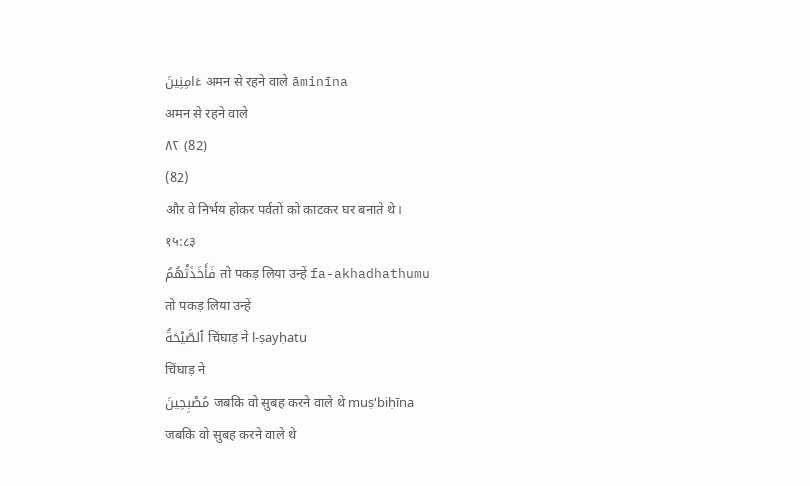ءَامِنِينَ अमन से रहने वाले āminīna
अमन से रहने वाले
٨٢ (82)
(82)
और वे निर्भय होकर पर्वतों को काटकर घर बनाते थे।
१५:८३
فَأَخَذَتْهُمُ तो पकड़ लिया उन्हें fa-akhadhathumu
तो पकड़ लिया उन्हें
ٱلصَّيْحَةُ चिंघाड़ ने l-ṣayḥatu
चिंघाड़ ने
مُصْبِحِينَ जबकि वो सुबह करने वाले थे muṣ'biḥīna
जबकि वो सुबह करने वाले थे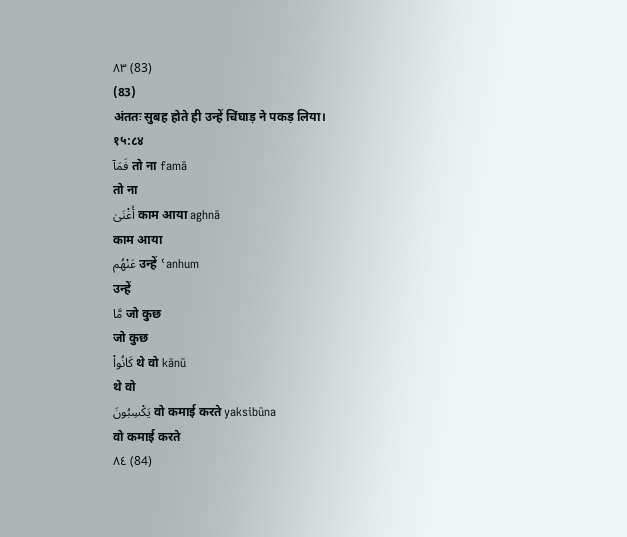٨٣ (83)
(83)
अंततः सुबह होते ही उन्हें चिंघाड़ ने पकड़ लिया।
१५:८४
فَمَآ तो ना famā
तो ना
أَغْنَىٰ काम आया aghnā
काम आया
عَنْهُم उन्हें ʿanhum
उन्हें
مَّا जो कुछ
जो कुछ
كَانُوا۟ थे वो kānū
थे वो
يَكْسِبُونَ वो कमाई करते yaksibūna
वो कमाई करते
٨٤ (84)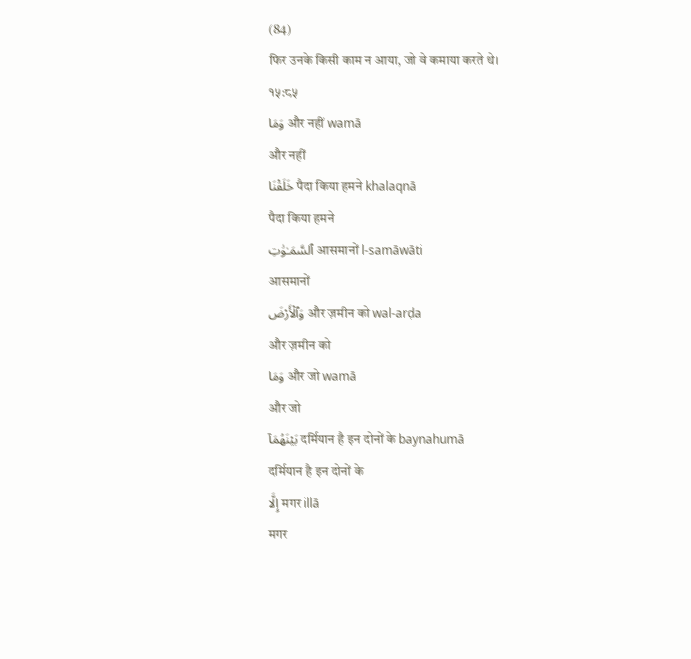(84)
फिर उनके किसी काम न आया, जो वे कमाया करते थे।
१५:८५
وَمَا और नहीं wamā
और नहीं
خَلَقْنَا पैदा किया हमने khalaqnā
पैदा किया हमने
ٱلسَّمَـٰوَٰتِ आसमानों l-samāwāti
आसमानों
وَٱلْأَرْضَ और ज़मीन को wal-arḍa
और ज़मीन को
وَمَا और जो wamā
और जो
بَيْنَهُمَآ दर्मियान है इन दोनों के baynahumā
दर्मियान है इन दोनों के
إِلَّا मगर illā
मगर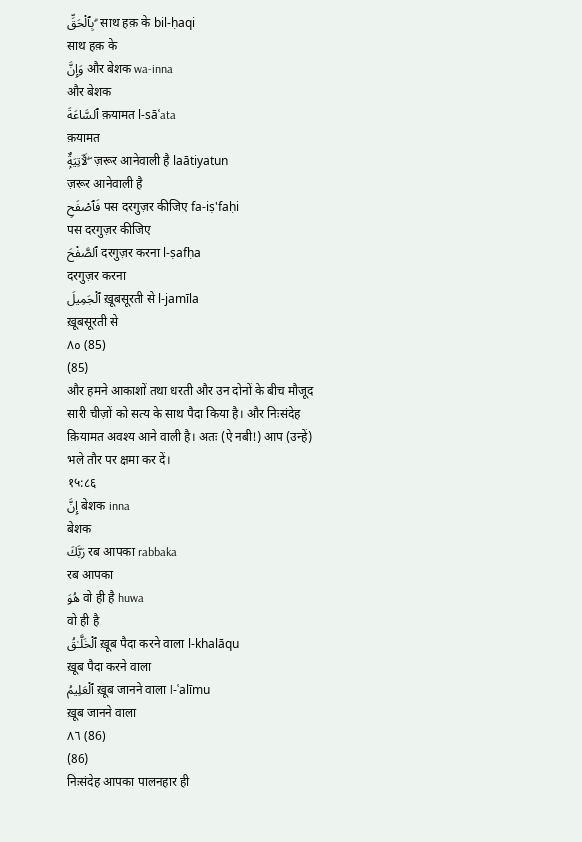بِٱلْحَقِّ ۗ साथ हक़ के bil-ḥaqi
साथ हक़ के
وَإِنَّ और बेशक wa-inna
और बेशक
ٱلسَّاعَةَ क़यामत l-sāʿata
क़यामत
لَـَٔاتِيَةٌۭ ۖ ज़रूर आनेवाली है laātiyatun
ज़रूर आनेवाली है
فَٱصْفَحِ पस दरगुज़र कीजिए fa-iṣ'faḥi
पस दरगुज़र कीजिए
ٱلصَّفْحَ दरगुज़र करना l-ṣafḥa
दरगुज़र करना
ٱلْجَمِيلَ ख़ूबसूरती से l-jamīla
ख़ूबसूरती से
٨٥ (85)
(85)
और हमने आकाशों तथा धरती और उन दोनों के बीच मौजूद सारी चीज़ों को सत्य के साथ पैदा किया है। और निःसंदेह क़ियामत अवश्य आने वाली है। अतः (ऐ नबी!) आप (उन्हें) भले तौर पर क्षमा कर दें।
१५:८६
إِنَّ बेशक inna
बेशक
رَبَّكَ रब आपका rabbaka
रब आपका
هُوَ वो ही है huwa
वो ही है
ٱلْخَلَّـٰقُ ख़ूब पैदा करने वाला l-khalāqu
ख़ूब पैदा करने वाला
ٱلْعَلِيمُ ख़ूब जानने वाला l-ʿalīmu
ख़ूब जानने वाला
٨٦ (86)
(86)
निःसंदेह आपका पालनहार ही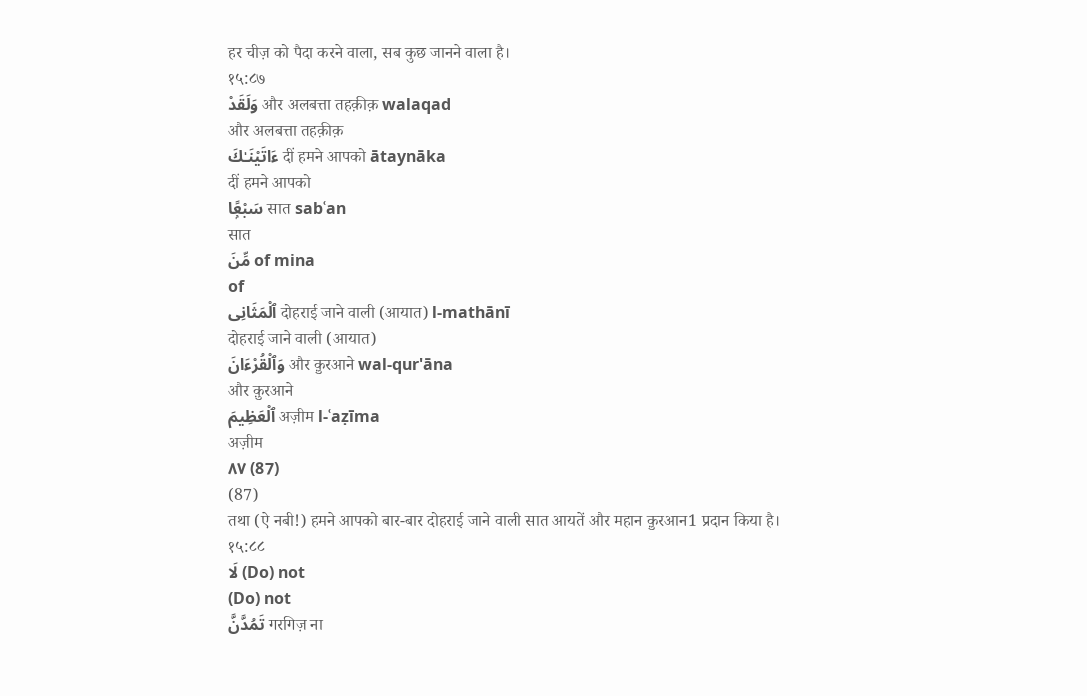हर चीज़ को पैदा करने वाला, सब कुछ जानने वाला है।
१५:८७
وَلَقَدْ और अलबत्ता तहक़ीक़ walaqad
और अलबत्ता तहक़ीक़
ءَاتَيْنَـٰكَ दीं हमने आपको ātaynāka
दीं हमने आपको
سَبْعًۭا सात sabʿan
सात
مِّنَ of mina
of
ٱلْمَثَانِى दोहराई जाने वाली (आयात) l-mathānī
दोहराई जाने वाली (आयात)
وَٱلْقُرْءَانَ और क़ुरआने wal-qur'āna
और क़ुरआने
ٱلْعَظِيمَ अज़ीम l-ʿaẓīma
अज़ीम
٨٧ (87)
(87)
तथा (ऐ नबी!) हमने आपको बार-बार दोहराई जाने वाली सात आयतें और महान क़ुरआन1 प्रदान किया है।
१५:८८
لَا (Do) not
(Do) not
تَمُدَّنَّ गरगिज़ ना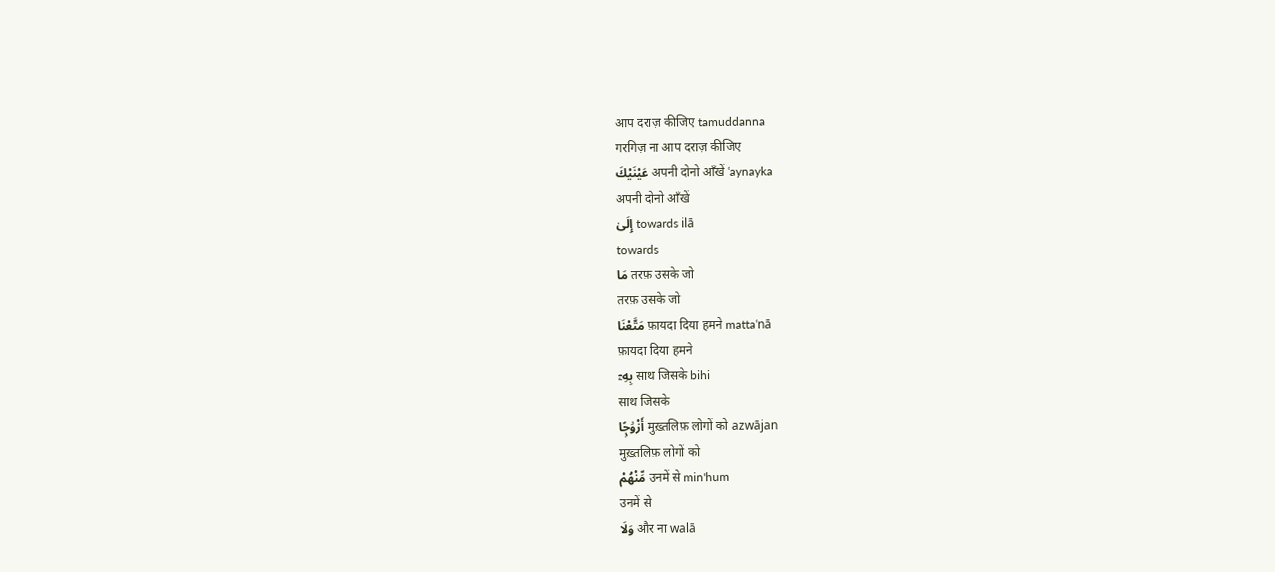आप दराज़ कीजिए tamuddanna
गरगिज़ ना आप दराज़ कीजिए
عَيْنَيْكَ अपनी दोनो आँखें ʿaynayka
अपनी दोनो आँखें
إِلَىٰ towards ilā
towards
مَا तरफ़ उसके जो
तरफ़ उसके जो
مَتَّعْنَا फ़ायदा दिया हमने mattaʿnā
फ़ायदा दिया हमने
بِهِۦٓ साथ जिसके bihi
साथ जिसके
أَزْوَٰجًۭا मुख़्तलिफ़ लोगों को azwājan
मुख़्तलिफ़ लोगों को
مِّنْهُمْ उनमें से min'hum
उनमें से
وَلَا और ना walā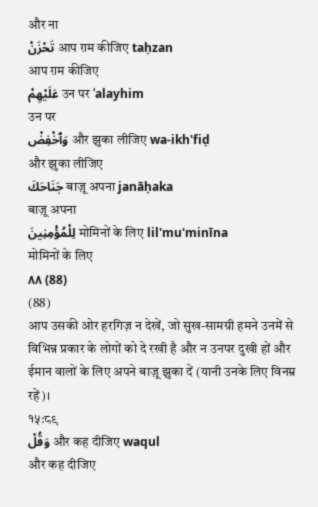और ना
تَحْزَنْ आप ग़म कीजिए taḥzan
आप ग़म कीजिए
عَلَيْهِمْ उन पर ʿalayhim
उन पर
وَٱخْفِضْ और झुका लीजिए wa-ikh'fiḍ
और झुका लीजिए
جَنَاحَكَ बाज़ू अपना janāḥaka
बाज़ू अपना
لِلْمُؤْمِنِينَ मोमिनों के लिए lil'mu'minīna
मोमिनों के लिए
٨٨ (88)
(88)
आप उसकी ओर हरगिज़ न देखें, जो सुख-सामग्री हमने उनमें से विभिन्न प्रकार के लोगों को दे रखी है और न उनपर दुखी हों और ईमान वालों के लिए अपने बाज़ू झुका दें (यानी उनके लिए विनम्र रहें)।
१५:८९
وَقُلْ और कह दीजिए waqul
और कह दीजिए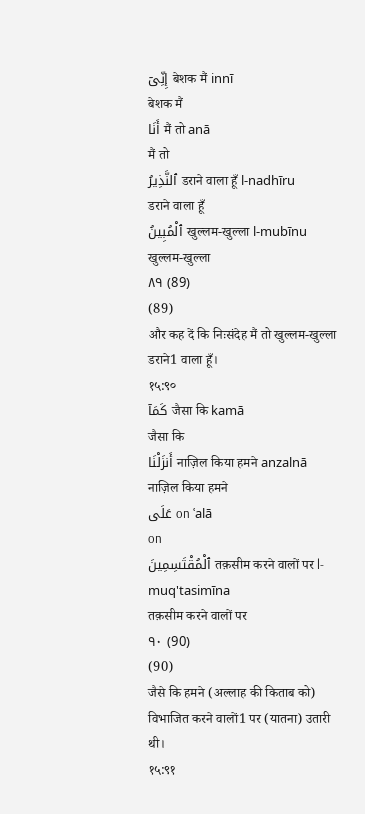إِنِّىٓ बेशक मैं innī
बेशक मैं
أَنَا मैं तो anā
मैं तो
ٱلنَّذِيرُ डराने वाला हूँ l-nadhīru
डराने वाला हूँ
ٱلْمُبِينُ खुल्लम-खुल्ला l-mubīnu
खुल्लम-खुल्ला
٨٩ (89)
(89)
और कह दें कि निःसंदेह मैं तो खुल्लम-खुल्ला डराने1 वाला हूँ।
१५:९०
كَمَآ जैसा कि kamā
जैसा कि
أَنزَلْنَا नाज़िल किया हमने anzalnā
नाज़िल किया हमने
عَلَى on ʿalā
on
ٱلْمُقْتَسِمِينَ तक़सीम करने वालों पर l-muq'tasimīna
तक़सीम करने वालों पर
٩٠ (90)
(90)
जैसे कि हमने (अल्लाह की किताब को) विभाजित करने वालों1 पर (यातना) उतारी थी।
१५:९१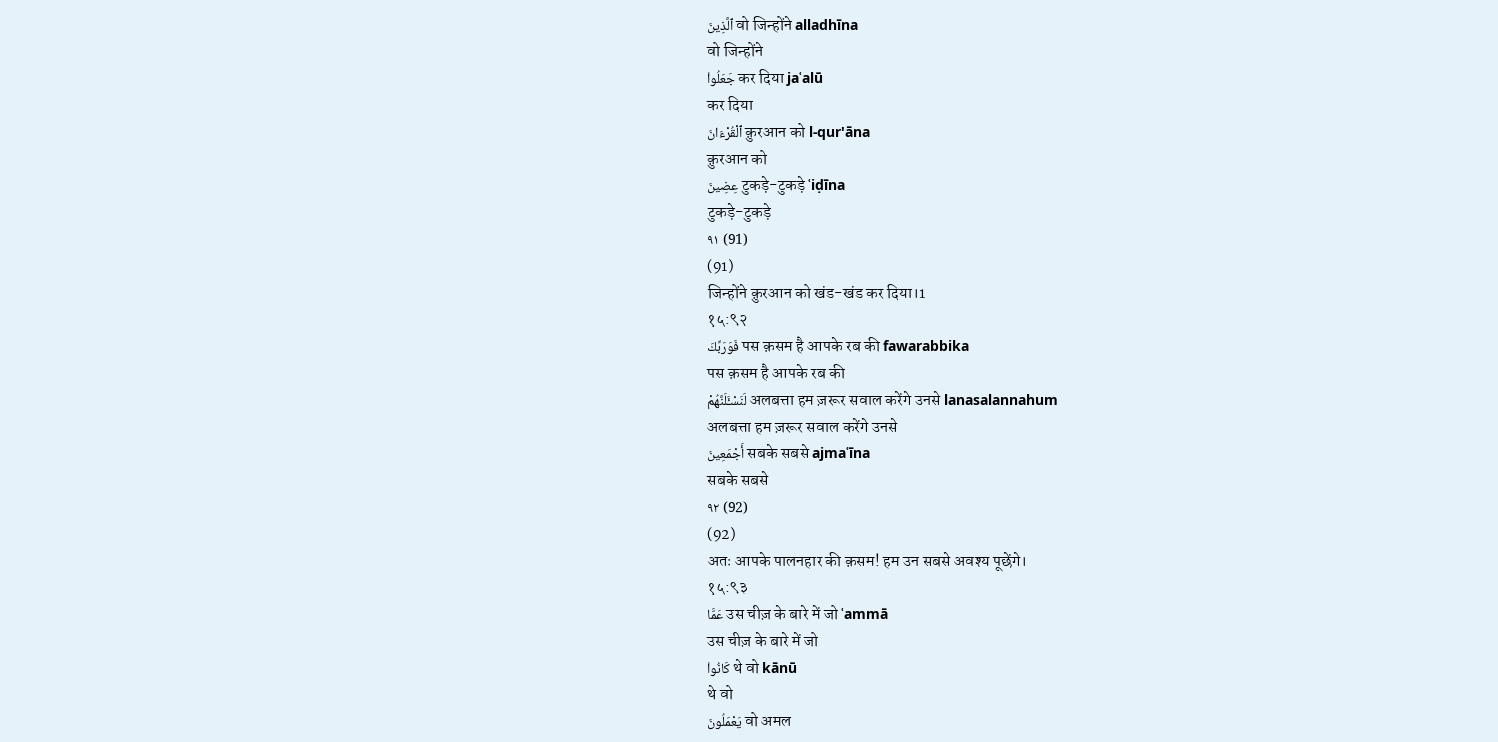ٱلَّذِينَ वो जिन्होंने alladhīna
वो जिन्होंने
جَعَلُوا۟ कर दिया jaʿalū
कर दिया
ٱلْقُرْءَانَ क़ुरआन को l-qur'āna
क़ुरआन को
عِضِينَ टुकड़े-टुकड़े ʿiḍīna
टुकड़े-टुकड़े
٩١ (91)
(91)
जिन्होंने क़ुरआन को खंड-खंड कर दिया।1
१५:९२
فَوَرَبِّكَ पस क़सम है आपके रब की fawarabbika
पस क़सम है आपके रब की
لَنَسْـَٔلَنَّهُمْ अलबत्ता हम ज़रूर सवाल करेंगे उनसे lanasalannahum
अलबत्ता हम ज़रूर सवाल करेंगे उनसे
أَجْمَعِينَ सबके सबसे ajmaʿīna
सबके सबसे
٩٢ (92)
(92)
अतः आपके पालनहार की क़सम! हम उन सबसे अवश्य पूछेंगे।
१५:९३
عَمَّا उस चीज़ के बारे में जो ʿammā
उस चीज़ के बारे में जो
كَانُوا۟ थे वो kānū
थे वो
يَعْمَلُونَ वो अमल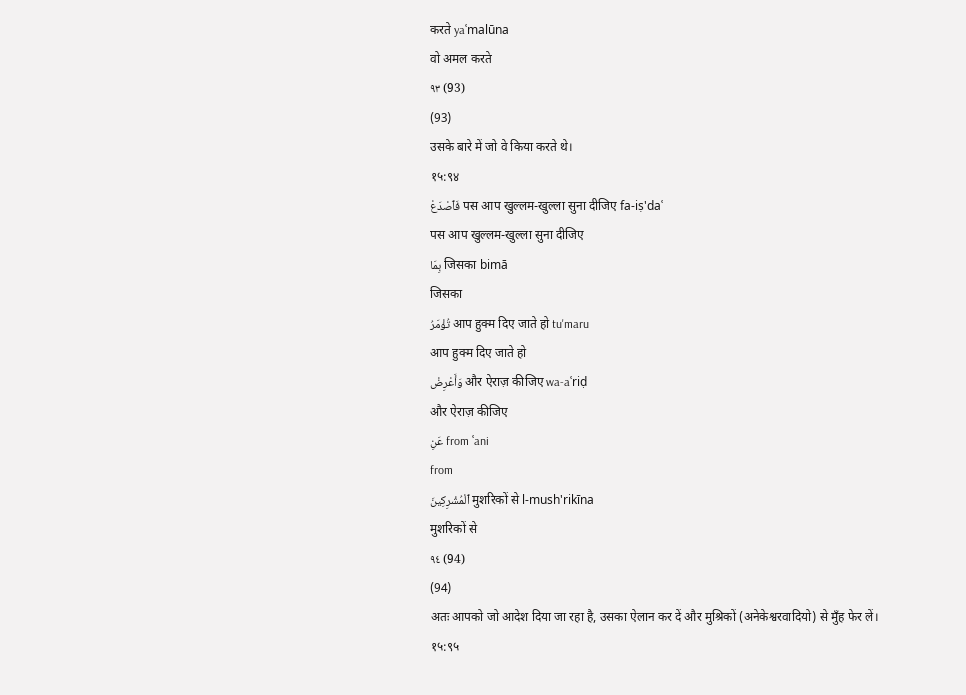करते yaʿmalūna
वो अमल करते
٩٣ (93)
(93)
उसके बारे में जो वे किया करते थे।
१५:९४
فَٱصْدَعْ पस आप खुल्लम-खुल्ला सुना दीजिए fa-iṣ'daʿ
पस आप खुल्लम-खुल्ला सुना दीजिए
بِمَا जिसका bimā
जिसका
تُؤْمَرُ आप हुक्म दिए जाते हो tu'maru
आप हुक्म दिए जाते हो
وَأَعْرِضْ और ऐराज़ कीजिए wa-aʿriḍ
और ऐराज़ कीजिए
عَنِ from ʿani
from
ٱلْمُشْرِكِينَ मुशरिकों से l-mush'rikīna
मुशरिकों से
٩٤ (94)
(94)
अतः आपको जो आदेश दिया जा रहा है, उसका ऐलान कर दें और मुश्रिकों (अनेकेश्वरवादियो) से मुँह फेर लें।
१५:९५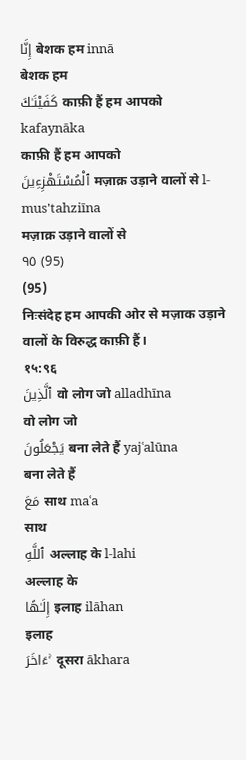إِنَّا बेशक हम innā
बेशक हम
كَفَيْنَـٰكَ काफ़ी हैं हम आपको kafaynāka
काफ़ी हैं हम आपको
ٱلْمُسْتَهْزِءِينَ मज़ाक़ उड़ाने वालों से l-mus'tahziīna
मज़ाक़ उड़ाने वालों से
٩٥ (95)
(95)
निःसंदेह हम आपकी ओर से मज़ाक उड़ाने वालों के विरुद्ध काफ़ी हैं।
१५:९६
ٱلَّذِينَ वो लोग जो alladhīna
वो लोग जो
يَجْعَلُونَ बना लेते हैं yajʿalūna
बना लेते हैं
مَعَ साथ maʿa
साथ
ٱللَّهِ अल्लाह के l-lahi
अल्लाह के
إِلَـٰهًا इलाह ilāhan
इलाह
ءَاخَرَ ۚ दूसरा ākhara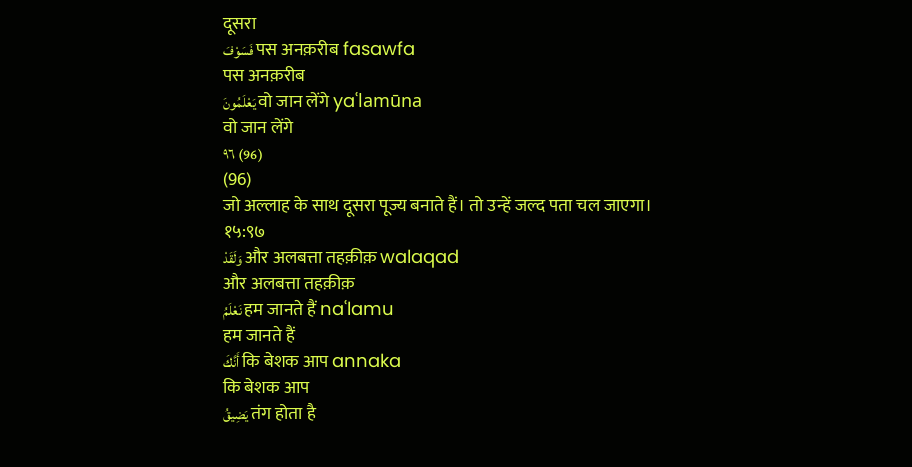दूसरा
فَسَوْفَ पस अनक़रीब fasawfa
पस अनक़रीब
يَعْلَمُونَ वो जान लेंगे yaʿlamūna
वो जान लेंगे
٩٦ (96)
(96)
जो अल्लाह के साथ दूसरा पूज्य बनाते हैं। तो उन्हें जल्द पता चल जाएगा।
१५:९७
وَلَقَدْ और अलबत्ता तहक़ीक़ walaqad
और अलबत्ता तहक़ीक़
نَعْلَمُ हम जानते हैं naʿlamu
हम जानते हैं
أَنَّكَ कि बेशक आप annaka
कि बेशक आप
يَضِيقُ तंग होता है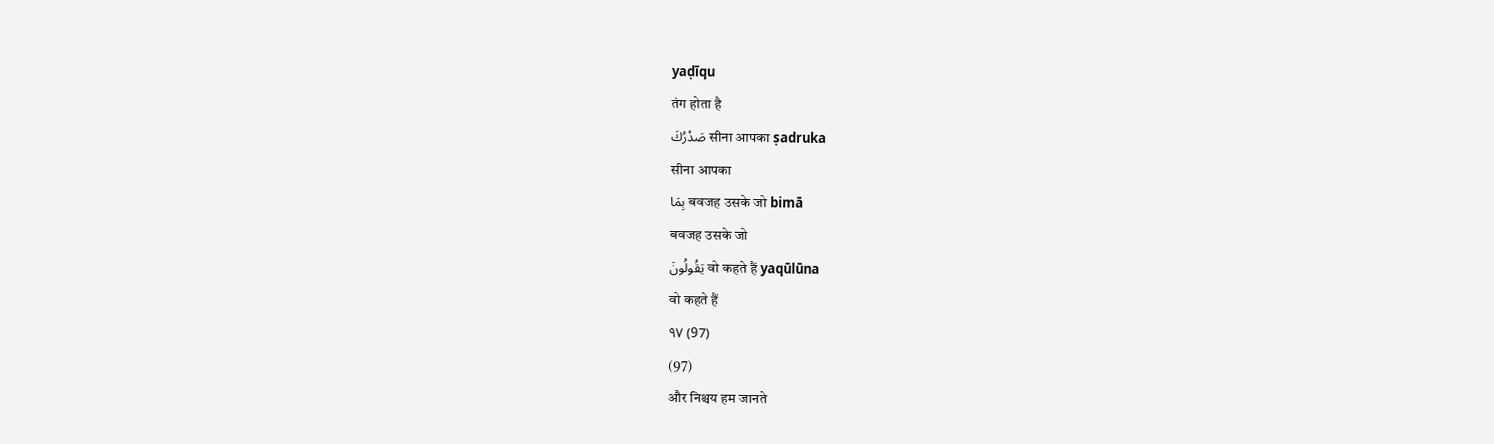yaḍīqu
तंग होता है
صَدْرُكَ सीना आपका ṣadruka
सीना आपका
بِمَا बवजह उसके जो bimā
बवजह उसके जो
يَقُولُونَ वो कहते हैं yaqūlūna
वो कहते हैं
٩٧ (97)
(97)
और निश्चय हम जानते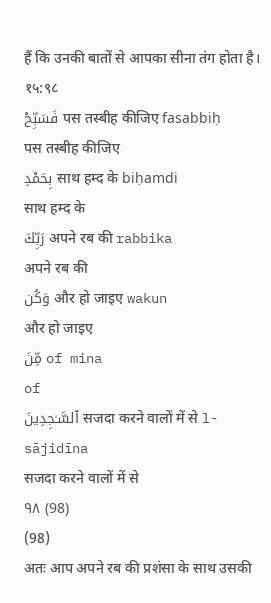हैं कि उनकी बातों से आपका सीना तंग होता है।
१५:९८
فَسَبِّحْ पस तस्बीह कीजिए fasabbiḥ
पस तस्बीह कीजिए
بِحَمْدِ साथ हम्द के biḥamdi
साथ हम्द के
رَبِّكَ अपने रब की rabbika
अपने रब की
وَكُن और हो जाइए wakun
और हो जाइए
مِّنَ of mina
of
ٱلسَّـٰجِدِينَ सजदा करने वालों में से l-sājidīna
सजदा करने वालों में से
٩٨ (98)
(98)
अतः आप अपने रब की प्रशंसा के साथ उसकी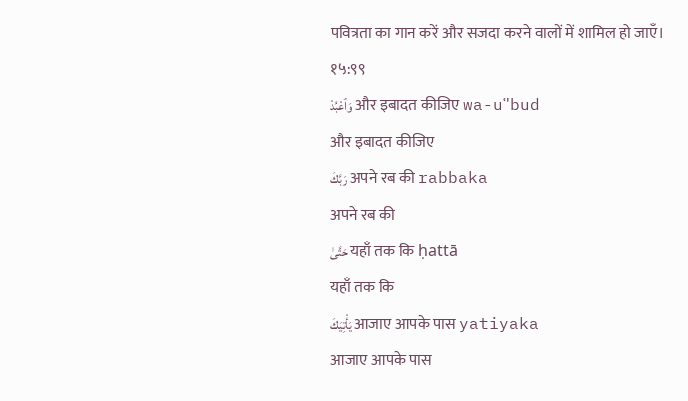पवित्रता का गान करें और सजदा करने वालों में शामिल हो जाएँ।
१५:९९
وَٱعْبُدْ और इबादत कीजिए wa-uʿ'bud
और इबादत कीजिए
رَبَّكَ अपने रब की rabbaka
अपने रब की
حَتَّىٰ यहाँ तक कि ḥattā
यहाँ तक कि
يَأْتِيَكَ आजाए आपके पास yatiyaka
आजाए आपके पास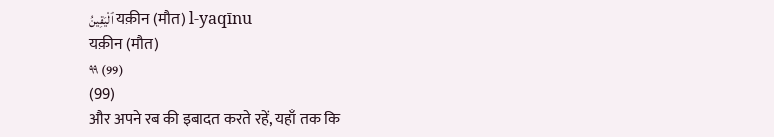ٱلْيَقِينُ यक़ीन (मौत) l-yaqīnu
यक़ीन (मौत)
٩٩ (99)
(99)
और अपने रब की इबादत करते रहें, यहाँ तक कि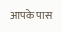आपके पास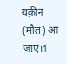यक़ीन (मौत) आ जाए।1